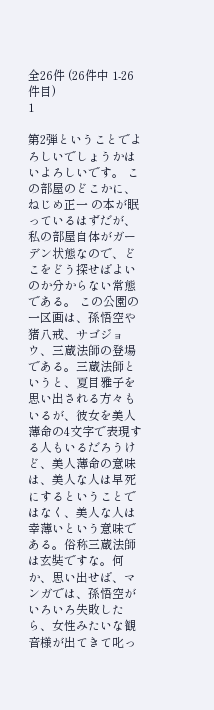全26件 (26件中 1-26件目)
1

第2弾ということでよろしいでしょうかはいよろしいです。 この部屋のどこかに、ねじめ正一 の本が眠っているはずだが、私の部屋自体がガーデン状態なので、どこをどう探せばよいのか分からない常態である。 この公園の一区画は、孫悟空や猪八戒、サゴジョウ、三蔵法師の登場である。三蔵法師というと、夏目雅子を思い出される方々もいるが、彼女を美人薄命の4文字で表現する人もいるだろうけど、美人薄命の意味は、美人な人は早死にするということではなく、美人な人は幸薄いという意味である。俗称三蔵法師は玄奘ですな。何か、思い出せば、マンガでは、孫悟空がいろいろ失敗したら、女性みたいな観音様が出てきて叱っ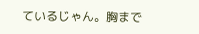ているじゃん。胸まで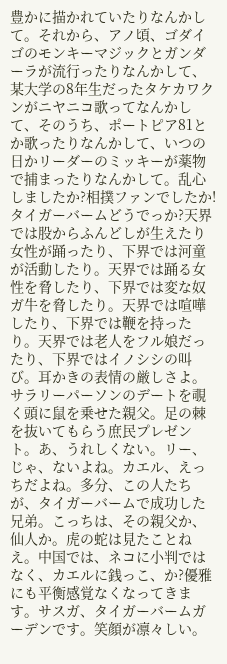豊かに描かれていたりなんかして。それから、アノ頃、ゴダイゴのモンキーマジックとガンダーラが流行ったりなんかして、某大学の8年生だったタケカワクンがニヤニコ歌ってなんかして、そのうち、ポートピア81とか歌ったりなんかして、いつの日かリーダーのミッキーが薬物で捕まったりなんかして。乱心しましたか?相撲ファンでしたか!タイガーバームどうでっか?天界では股からふんどしが生えたり女性が踊ったり、下界では河童が活動したり。天界では踊る女性を脅したり、下界では変な奴ガ牛を脅したり。天界では喧嘩したり、下界では鞭を持ったり。天界では老人をフル娘だったり、下界ではイノシシの叫び。耳かきの表情の厳しさよ。サラリーパーソンのデートを覗く頭に鼠を乗せた親父。足の棘を抜いてもらう庶民プレゼント。あ、うれしくない。リー、じゃ、ないよね。カエル、えっちだよね。多分、この人たちが、タイガーバームで成功した兄弟。こっちは、その親父か、仙人か。虎の蛇は見たことねえ。中国では、ネコに小判ではなく、カエルに銭っこ、か?優雅にも平衡感覚なくなってきます。サスガ、タイガーバームガーデンです。笑顔が凛々しい。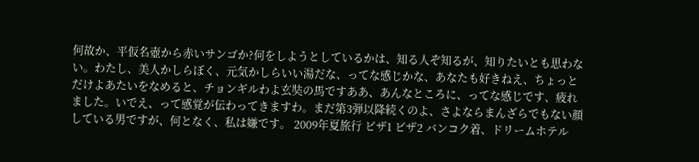何故か、平仮名壺から赤いサンゴか?何をしようとしているかは、知る人ぞ知るが、知りたいとも思わない。わたし、美人かしらぼく、元気かしらいい湯だな、ってな感じかな、あなたも好きねえ、ちょっとだけよあたいをなめると、チョンギルわよ玄奘の馬ですああ、あんなところに、ってな感じです、疲れました。いでえ、って感覚が伝わってきますわ。まだ第3弾以降続くのよ、さよならまんざらでもない顔している男ですが、何となく、私は嫌です。 2009年夏旅行 ビザ1 ビザ2 バンコク着、ドリームホテル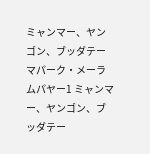ミャンマー、ヤンゴン、ブッダテーマパーク・メーラムパヤー1 ミャンマー、ヤンゴン、ブッダテー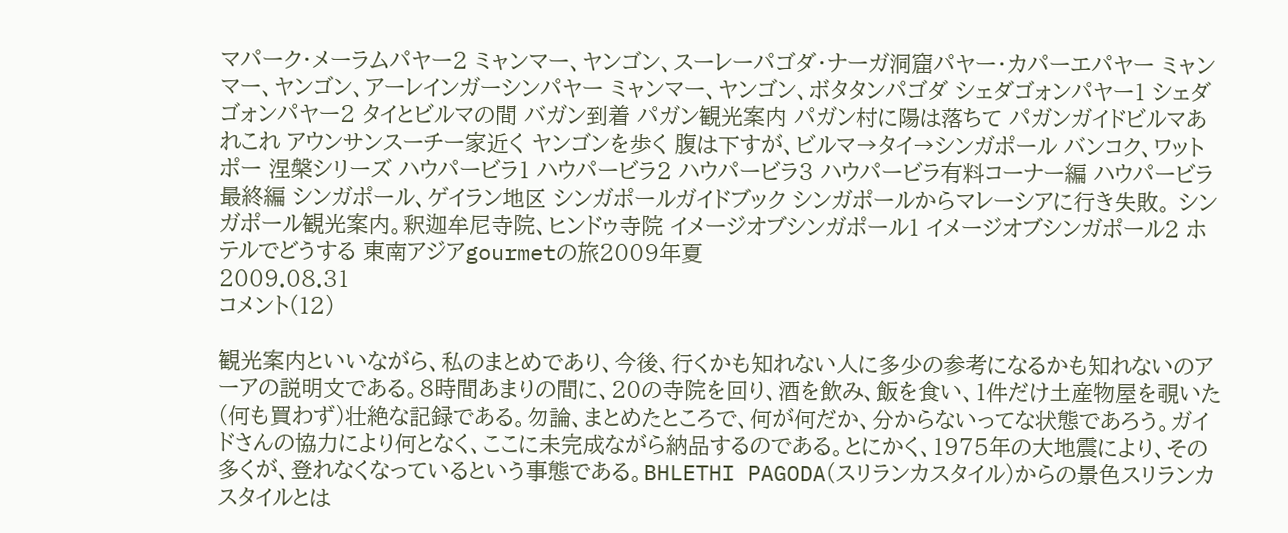マパーク・メーラムパヤー2 ミャンマー、ヤンゴン、スーレーパゴダ・ナーガ洞窟パヤー・カパーエパヤー ミャンマー、ヤンゴン、アーレインガーシンパヤー ミャンマー、ヤンゴン、ボタタンパゴダ シェダゴォンパヤー1 シェダゴォンパヤー2 タイとビルマの間 バガン到着 パガン観光案内 パガン村に陽は落ちて パガンガイドビルマあれこれ アウンサンスーチー家近く ヤンゴンを歩く 腹は下すが、ビルマ→タイ→シンガポール バンコク、ワットポー 涅槃シリーズ ハウパービラ1 ハウパービラ2 ハウパービラ3 ハウパービラ有料コーナー編 ハウパービラ最終編 シンガポール、ゲイラン地区 シンガポールガイドブック シンガポールからマレーシアに行き失敗。 シンガポール観光案内。釈迦牟尼寺院、ヒンドゥ寺院 イメージオブシンガポール1 イメージオブシンガポール2 ホテルでどうする 東南アジアgourmetの旅2009年夏
2009.08.31
コメント(12)

観光案内といいながら、私のまとめであり、今後、行くかも知れない人に多少の参考になるかも知れないのアーアの説明文である。8時間あまりの間に、20の寺院を回り、酒を飲み、飯を食い、1件だけ土産物屋を覗いた(何も買わず)壮絶な記録である。勿論、まとめたところで、何が何だか、分からないってな状態であろう。ガイドさんの協力により何となく、ここに未完成ながら納品するのである。とにかく、1975年の大地震により、その多くが、登れなくなっているという事態である。BHLETHI PAGODA(スリランカスタイル)からの景色スリランカスタイルとは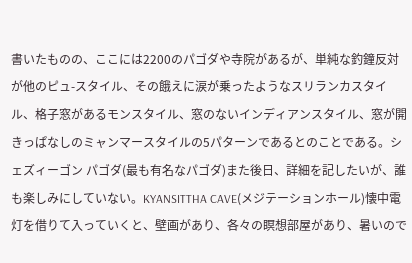書いたものの、ここには2200のパゴダや寺院があるが、単純な釣鐘反対が他のピュ-スタイル、その餓えに涙が乗ったようなスリランカスタイル、格子窓があるモンスタイル、窓のないインディアンスタイル、窓が開きっぱなしのミャンマースタイルの5パターンであるとのことである。シェズィーゴン パゴダ(最も有名なパゴダ)また後日、詳細を記したいが、誰も楽しみにしていない。KYANSITTHA CAVE(メジテーションホール)懐中電灯を借りて入っていくと、壁画があり、各々の瞑想部屋があり、暑いので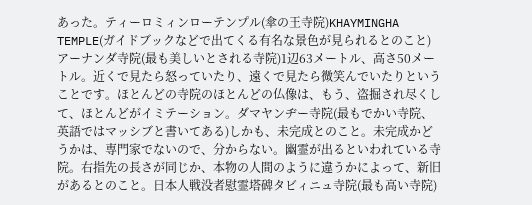あった。ティーロミィンローテンプル(傘の王寺院)KHAYMINGHA TEMPLE(ガイドブックなどで出てくる有名な景色が見られるとのこと)アーナンダ寺院(最も美しいとされる寺院)1辺63メートル、高さ50メートル。近くで見たら怒っていたり、遠くで見たら微笑んでいたりということです。ほとんどの寺院のほとんどの仏像は、もう、盗掘され尽くして、ほとんどがイミテーション。ダマヤンヂー寺院(最もでかい寺院、英語ではマッシブと書いてある)しかも、未完成とのこと。未完成かどうかは、専門家でないので、分からない。幽霊が出るといわれている寺院。右指先の長さが同じか、本物の人間のように違うかによって、新旧があるとのこと。日本人戦没者慰霊塔碑タビィニュ寺院(最も高い寺院)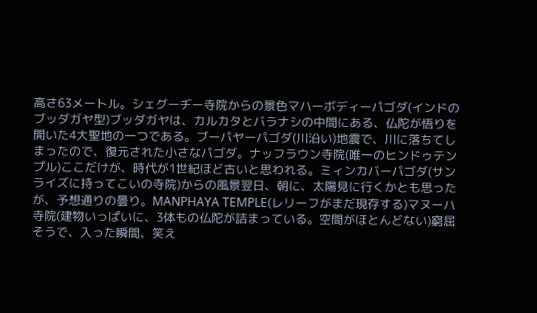高さ63メートル。シェグーヂー寺院からの景色マハーボディーパゴダ(インドのブッダガヤ型)ブッダガヤは、カルカタとバラナシの中間にある、仏陀が悟りを開いた4大聖地の一つである。ブーパヤーパゴダ(川沿い)地震で、川に落ちてしまったので、復元された小さなパゴダ。ナッフラウン寺院(唯一のヒンドゥテンプル)ここだけが、時代が1世紀ほど古いと思われる。ミィンカバーパゴダ(サンライズに持ってこいの寺院)からの風景翌日、朝に、太陽見に行くかとも思ったが、予想通りの曇り。MANPHAYA TEMPLE(レリーフがまだ現存する)マヌーハ寺院(建物いっぱいに、3体もの仏陀が詰まっている。空間がほとんどない)窮屈そうで、入った瞬間、笑え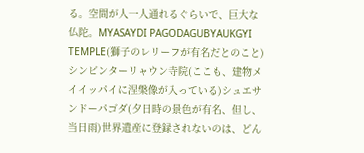る。空間が人一人通れるぐらいで、巨大な仏陀。MYASAYDI PAGODAGUBYAUKGYI TEMPLE(獅子のレリーフが有名だとのこと)シンビンターリャウン寺院(ここも、建物メイイッパイに涅槃像が入っている)シュエサンドーパゴダ(夕日時の景色が有名、但し、当日雨)世界遺産に登録されないのは、どん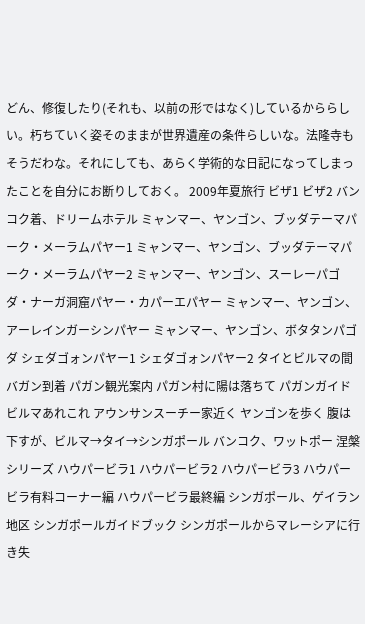どん、修復したり(それも、以前の形ではなく)しているかららしい。朽ちていく姿そのままが世界遺産の条件らしいな。法隆寺もそうだわな。それにしても、あらく学術的な日記になってしまったことを自分にお断りしておく。 2009年夏旅行 ビザ1 ビザ2 バンコク着、ドリームホテル ミャンマー、ヤンゴン、ブッダテーマパーク・メーラムパヤー1 ミャンマー、ヤンゴン、ブッダテーマパーク・メーラムパヤー2 ミャンマー、ヤンゴン、スーレーパゴダ・ナーガ洞窟パヤー・カパーエパヤー ミャンマー、ヤンゴン、アーレインガーシンパヤー ミャンマー、ヤンゴン、ボタタンパゴダ シェダゴォンパヤー1 シェダゴォンパヤー2 タイとビルマの間 バガン到着 パガン観光案内 パガン村に陽は落ちて パガンガイドビルマあれこれ アウンサンスーチー家近く ヤンゴンを歩く 腹は下すが、ビルマ→タイ→シンガポール バンコク、ワットポー 涅槃シリーズ ハウパービラ1 ハウパービラ2 ハウパービラ3 ハウパービラ有料コーナー編 ハウパービラ最終編 シンガポール、ゲイラン地区 シンガポールガイドブック シンガポールからマレーシアに行き失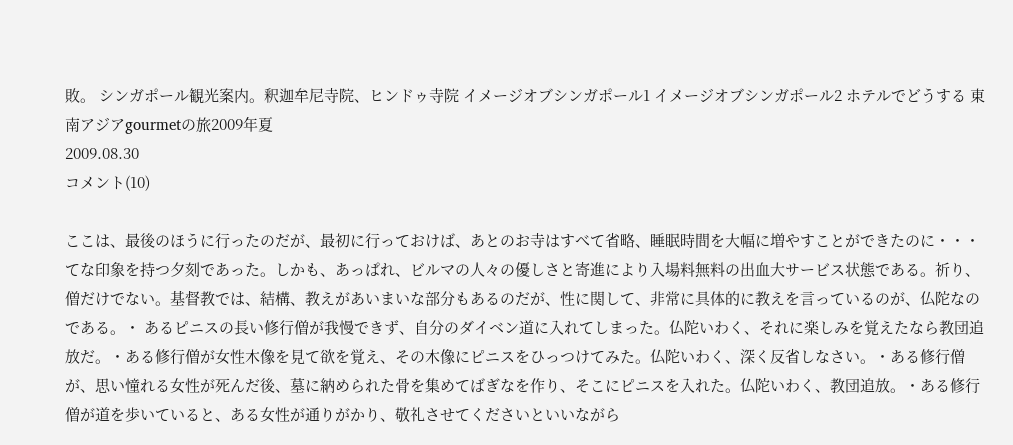敗。 シンガポール観光案内。釈迦牟尼寺院、ヒンドゥ寺院 イメージオブシンガポール1 イメージオブシンガポール2 ホテルでどうする 東南アジアgourmetの旅2009年夏
2009.08.30
コメント(10)

ここは、最後のほうに行ったのだが、最初に行っておけば、あとのお寺はすべて省略、睡眠時間を大幅に増やすことができたのに・・・てな印象を持つ夕刻であった。しかも、あっぱれ、ビルマの人々の優しさと寄進により入場料無料の出血大サービス状態である。祈り、僧だけでない。基督教では、結構、教えがあいまいな部分もあるのだが、性に関して、非常に具体的に教えを言っているのが、仏陀なのである。・ あるピニスの長い修行僧が我慢できず、自分のダイベン道に入れてしまった。仏陀いわく、それに楽しみを覚えたなら教団追放だ。・ある修行僧が女性木像を見て欲を覚え、その木像にピニスをひっつけてみた。仏陀いわく、深く反省しなさい。・ある修行僧が、思い憧れる女性が死んだ後、墓に納められた骨を集めてばぎなを作り、そこにピニスを入れた。仏陀いわく、教団追放。・ある修行僧が道を歩いていると、ある女性が通りがかり、敬礼させてくださいといいながら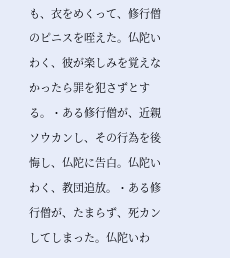も、衣をめくって、修行僧のピニスを咥えた。仏陀いわく、彼が楽しみを覚えなかったら罪を犯さずとする。・ある修行僧が、近親ソウカンし、その行為を後悔し、仏陀に告白。仏陀いわく、教団追放。・ある修行僧が、たまらず、死カンしてしまった。仏陀いわ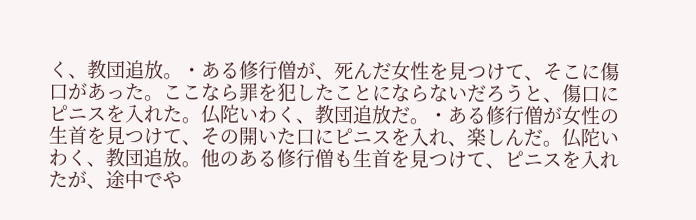く、教団追放。・ある修行僧が、死んだ女性を見つけて、そこに傷口があった。ここなら罪を犯したことにならないだろうと、傷口にピニスを入れた。仏陀いわく、教団追放だ。・ある修行僧が女性の生首を見つけて、その開いた口にピニスを入れ、楽しんだ。仏陀いわく、教団追放。他のある修行僧も生首を見つけて、ピニスを入れたが、途中でや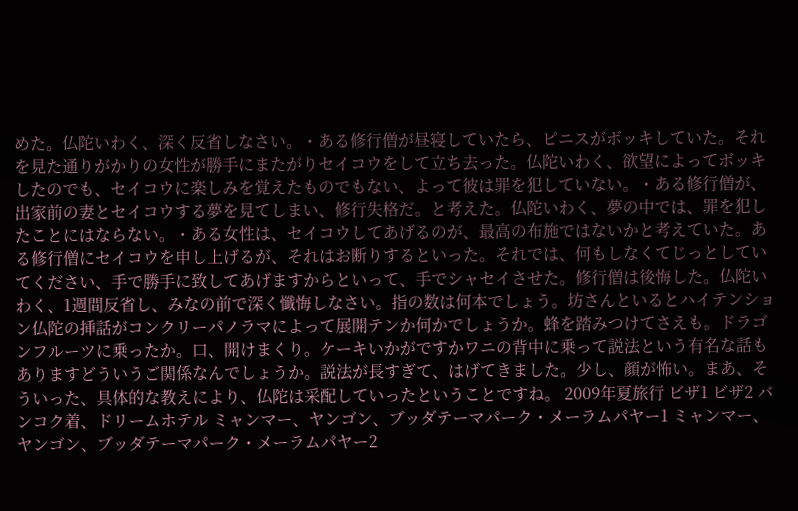めた。仏陀いわく、深く反省しなさい。・ある修行僧が昼寝していたら、ピニスがボッキしていた。それを見た通りがかりの女性が勝手にまたがりセイコウをして立ち去った。仏陀いわく、欲望によってボッキしたのでも、セイコウに楽しみを覚えたものでもない、よって彼は罪を犯していない。・ある修行僧が、出家前の妻とセイコウする夢を見てしまい、修行失格だ。と考えた。仏陀いわく、夢の中では、罪を犯したことにはならない。・ある女性は、セイコウしてあげるのが、最高の布施ではないかと考えていた。ある修行僧にセイコウを申し上げるが、それはお断りするといった。それでは、何もしなくてじっとしていてください、手で勝手に致してあげますからといって、手でシャセイさせた。修行僧は後悔した。仏陀いわく、1週間反省し、みなの前で深く懺悔しなさい。指の数は何本でしょう。坊さんといるとハイテンション仏陀の挿話がコンクリーパノラマによって展開テンか何かでしょうか。蜂を踏みつけてさえも。ドラゴンフルーツに乗ったか。口、開けまくり。ケーキいかがですかワニの背中に乗って説法という有名な話もありますどういうご関係なんでしょうか。説法が長すぎて、はげてきました。少し、顔が怖い。まあ、そういった、具体的な教えにより、仏陀は采配していったということですね。 2009年夏旅行 ビザ1 ビザ2 バンコク着、ドリームホテル ミャンマー、ヤンゴン、ブッダテーマパーク・メーラムパヤー1 ミャンマー、ヤンゴン、ブッダテーマパーク・メーラムパヤー2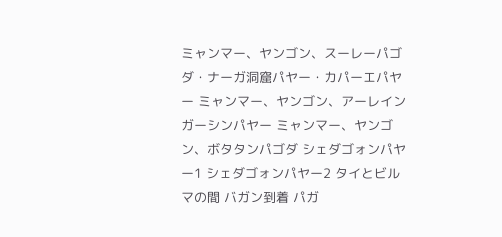ミャンマー、ヤンゴン、スーレーパゴダ・ナーガ洞窟パヤー・カパーエパヤー ミャンマー、ヤンゴン、アーレインガーシンパヤー ミャンマー、ヤンゴン、ボタタンパゴダ シェダゴォンパヤー1 シェダゴォンパヤー2 タイとビルマの間 バガン到着 パガ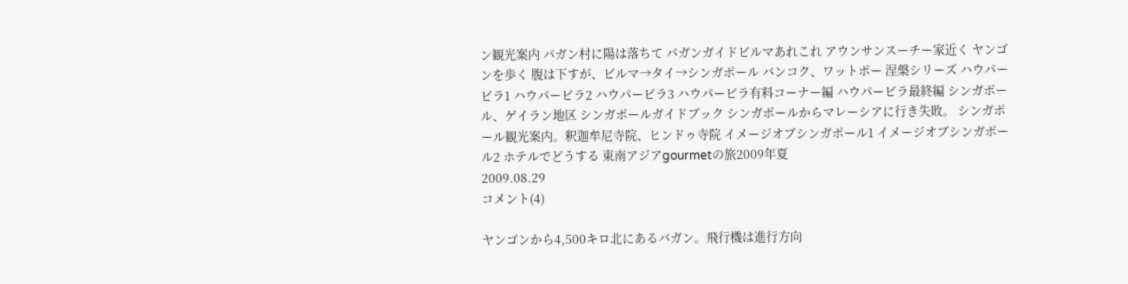ン観光案内 パガン村に陽は落ちて パガンガイドビルマあれこれ アウンサンスーチー家近く ヤンゴンを歩く 腹は下すが、ビルマ→タイ→シンガポール バンコク、ワットポー 涅槃シリーズ ハウパービラ1 ハウパービラ2 ハウパービラ3 ハウパービラ有料コーナー編 ハウパービラ最終編 シンガポール、ゲイラン地区 シンガポールガイドブック シンガポールからマレーシアに行き失敗。 シンガポール観光案内。釈迦牟尼寺院、ヒンドゥ寺院 イメージオブシンガポール1 イメージオブシンガポール2 ホテルでどうする 東南アジアgourmetの旅2009年夏
2009.08.29
コメント(4)

ヤンゴンから4,500キロ北にあるバガン。飛行機は進行方向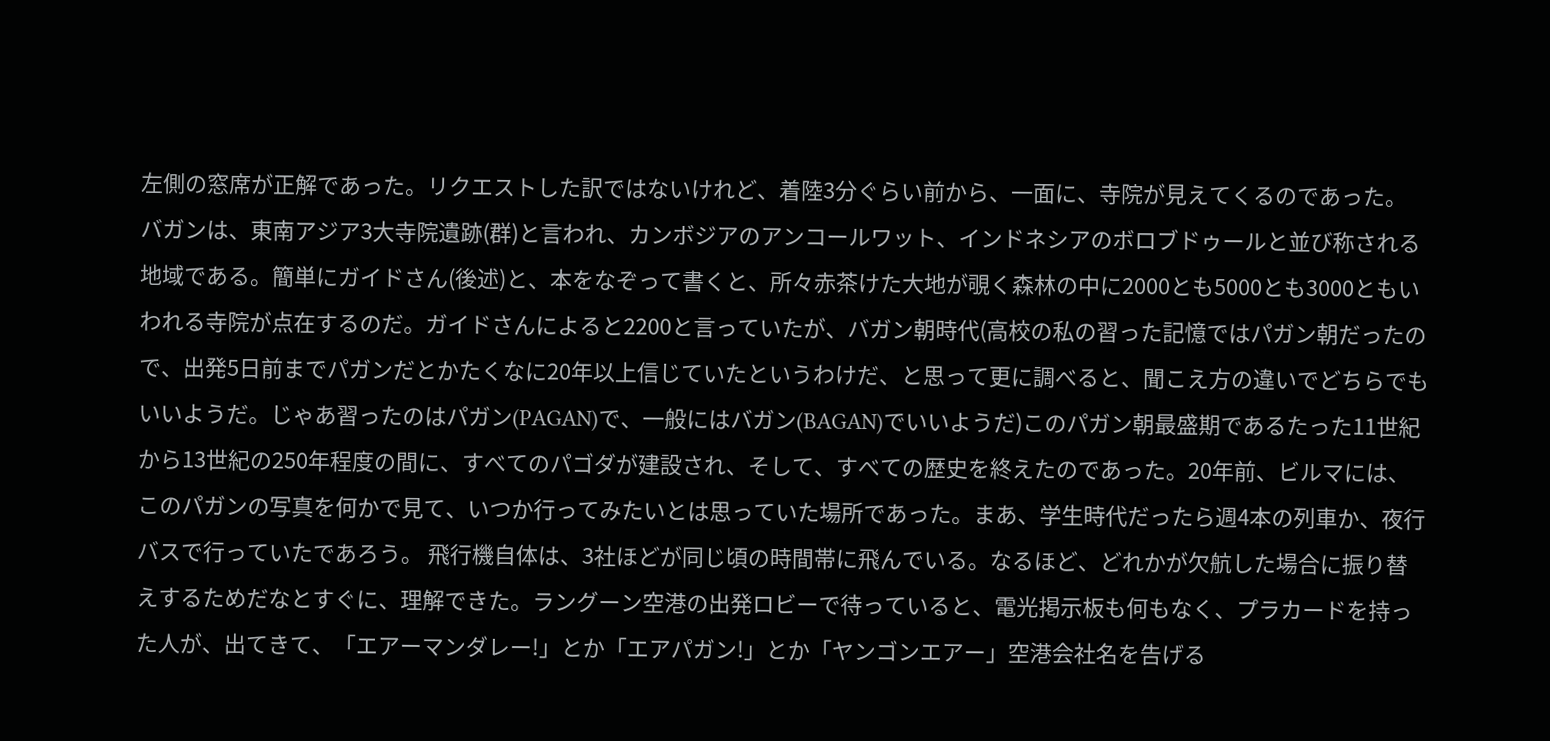左側の窓席が正解であった。リクエストした訳ではないけれど、着陸3分ぐらい前から、一面に、寺院が見えてくるのであった。 バガンは、東南アジア3大寺院遺跡(群)と言われ、カンボジアのアンコールワット、インドネシアのボロブドゥールと並び称される地域である。簡単にガイドさん(後述)と、本をなぞって書くと、所々赤茶けた大地が覗く森林の中に2000とも5000とも3000ともいわれる寺院が点在するのだ。ガイドさんによると2200と言っていたが、バガン朝時代(高校の私の習った記憶ではパガン朝だったので、出発5日前までパガンだとかたくなに20年以上信じていたというわけだ、と思って更に調べると、聞こえ方の違いでどちらでもいいようだ。じゃあ習ったのはパガン(PAGAN)で、一般にはバガン(BAGAN)でいいようだ)このパガン朝最盛期であるたった11世紀から13世紀の250年程度の間に、すべてのパゴダが建設され、そして、すべての歴史を終えたのであった。20年前、ビルマには、このパガンの写真を何かで見て、いつか行ってみたいとは思っていた場所であった。まあ、学生時代だったら週4本の列車か、夜行バスで行っていたであろう。 飛行機自体は、3社ほどが同じ頃の時間帯に飛んでいる。なるほど、どれかが欠航した場合に振り替えするためだなとすぐに、理解できた。ラングーン空港の出発ロビーで待っていると、電光掲示板も何もなく、プラカードを持った人が、出てきて、「エアーマンダレー!」とか「エアパガン!」とか「ヤンゴンエアー」空港会社名を告げる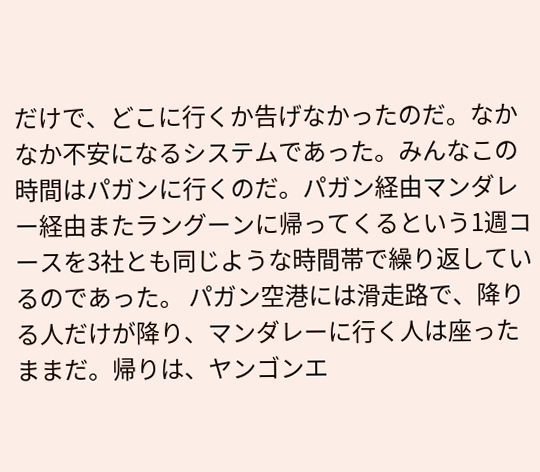だけで、どこに行くか告げなかったのだ。なかなか不安になるシステムであった。みんなこの時間はパガンに行くのだ。パガン経由マンダレー経由またラングーンに帰ってくるという1週コースを3社とも同じような時間帯で繰り返しているのであった。 パガン空港には滑走路で、降りる人だけが降り、マンダレーに行く人は座ったままだ。帰りは、ヤンゴンエ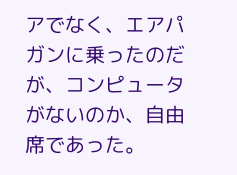アでなく、エアパガンに乗ったのだが、コンピュータがないのか、自由席であった。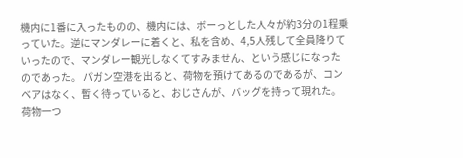機内に1番に入ったものの、機内には、ボーっとした人々が約3分の1程乗っていた。逆にマンダレーに着くと、私を含め、4,5人残して全員降りていったので、マンダレー観光しなくてすみません、という感じになったのであった。 パガン空港を出ると、荷物を預けてあるのであるが、コンベアはなく、暫く待っていると、おじさんが、バッグを持って現れた。荷物一つ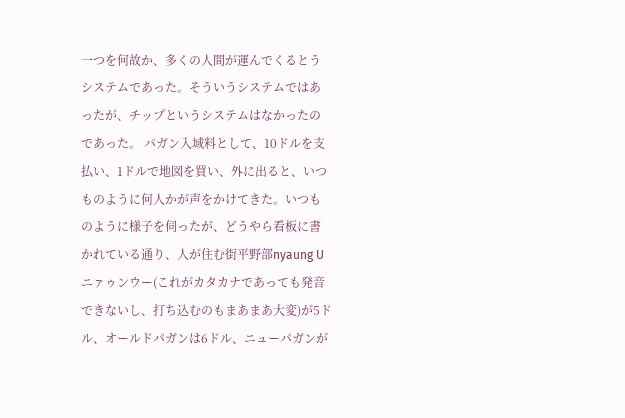一つを何故か、多くの人間が運んでくるとうシステムであった。そういうシステムではあったが、チップというシステムはなかったのであった。 パガン入域料として、10ドルを支払い、1ドルで地図を買い、外に出ると、いつものように何人かが声をかけてきた。いつものように様子を伺ったが、どうやら看板に書かれている通り、人が住む街平野部nyaung Uニァゥンウー(これがカタカナであっても発音できないし、打ち込むのもまあまあ大変)が5ドル、オールドパガンは6ドル、ニューパガンが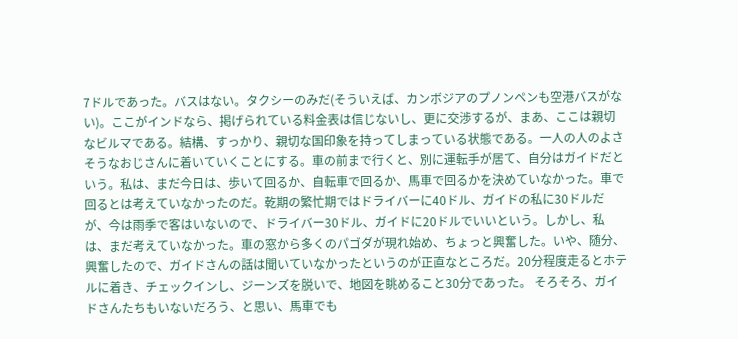7ドルであった。バスはない。タクシーのみだ(そういえば、カンボジアのプノンペンも空港バスがない)。ここがインドなら、掲げられている料金表は信じないし、更に交渉するが、まあ、ここは親切なビルマである。結構、すっかり、親切な国印象を持ってしまっている状態である。一人の人のよさそうなおじさんに着いていくことにする。車の前まで行くと、別に運転手が居て、自分はガイドだという。私は、まだ今日は、歩いて回るか、自転車で回るか、馬車で回るかを決めていなかった。車で回るとは考えていなかったのだ。乾期の繁忙期ではドライバーに40ドル、ガイドの私に30ドルだが、今は雨季で客はいないので、ドライバー30ドル、ガイドに20ドルでいいという。しかし、私は、まだ考えていなかった。車の窓から多くのパゴダが現れ始め、ちょっと興奮した。いや、随分、興奮したので、ガイドさんの話は聞いていなかったというのが正直なところだ。20分程度走るとホテルに着き、チェックインし、ジーンズを脱いで、地図を眺めること30分であった。 そろそろ、ガイドさんたちもいないだろう、と思い、馬車でも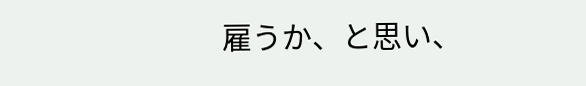雇うか、と思い、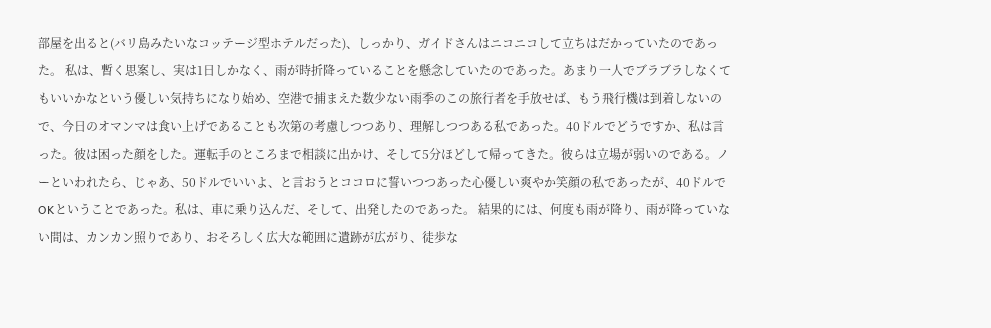部屋を出ると(バリ島みたいなコッテージ型ホテルだった)、しっかり、ガイドさんはニコニコして立ちはだかっていたのであった。 私は、暫く思案し、実は1日しかなく、雨が時折降っていることを懸念していたのであった。あまり一人でブラブラしなくてもいいかなという優しい気持ちになり始め、空港で捕まえた数少ない雨季のこの旅行者を手放せば、もう飛行機は到着しないので、今日のオマンマは食い上げであることも次第の考慮しつつあり、理解しつつある私であった。40ドルでどうですか、私は言った。彼は困った顔をした。運転手のところまで相談に出かけ、そして5分ほどして帰ってきた。彼らは立場が弱いのである。ノーといわれたら、じゃあ、50ドルでいいよ、と言おうとココロに誓いつつあった心優しい爽やか笑顔の私であったが、40ドルでOKということであった。私は、車に乗り込んだ、そして、出発したのであった。 結果的には、何度も雨が降り、雨が降っていない間は、カンカン照りであり、おそろしく広大な範囲に遺跡が広がり、徒歩な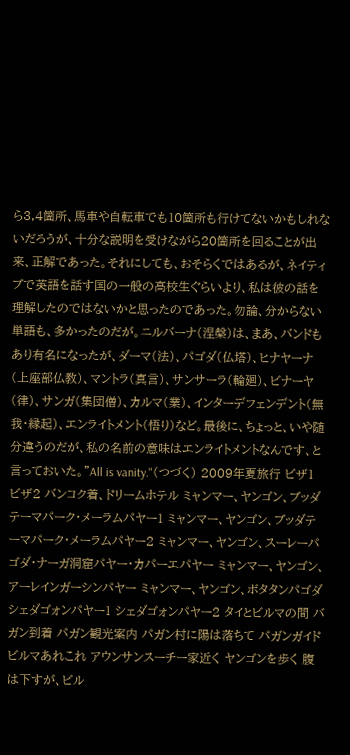ら3,4箇所、馬車や自転車でも10箇所も行けてないかもしれないだろうが、十分な説明を受けながら20箇所を回ることが出来、正解であった。それにしても、おそらくではあるが、ネイティブで英語を話す国の一般の高校生ぐらいより、私は彼の話を理解したのではないかと思ったのであった。勿論、分からない単語も、多かったのだが。ニルバーナ(涅槃)は、まあ、バンドもあり有名になったが、ダーマ(法)、パゴダ(仏塔)、ヒナヤーナ(上座部仏教)、マントラ(真言)、サンサーラ(輪廻)、ビナーヤ(律)、サンガ(集団僧)、カルマ(業)、インターデフェンデント(無我・縁起)、エンライトメント(悟り)など。最後に、ちょっと、いや随分違うのだが、私の名前の意味はエンライトメントなんです、と言っておいた。"All is vanity."(つづく) 2009年夏旅行 ビザ1 ビザ2 バンコク着、ドリームホテル ミャンマー、ヤンゴン、ブッダテーマパーク・メーラムパヤー1 ミャンマー、ヤンゴン、ブッダテーマパーク・メーラムパヤー2 ミャンマー、ヤンゴン、スーレーパゴダ・ナーガ洞窟パヤー・カパーエパヤー ミャンマー、ヤンゴン、アーレインガーシンパヤー ミャンマー、ヤンゴン、ボタタンパゴダ シェダゴォンパヤー1 シェダゴォンパヤー2 タイとビルマの間 バガン到着 パガン観光案内 パガン村に陽は落ちて パガンガイドビルマあれこれ アウンサンスーチー家近く ヤンゴンを歩く 腹は下すが、ビル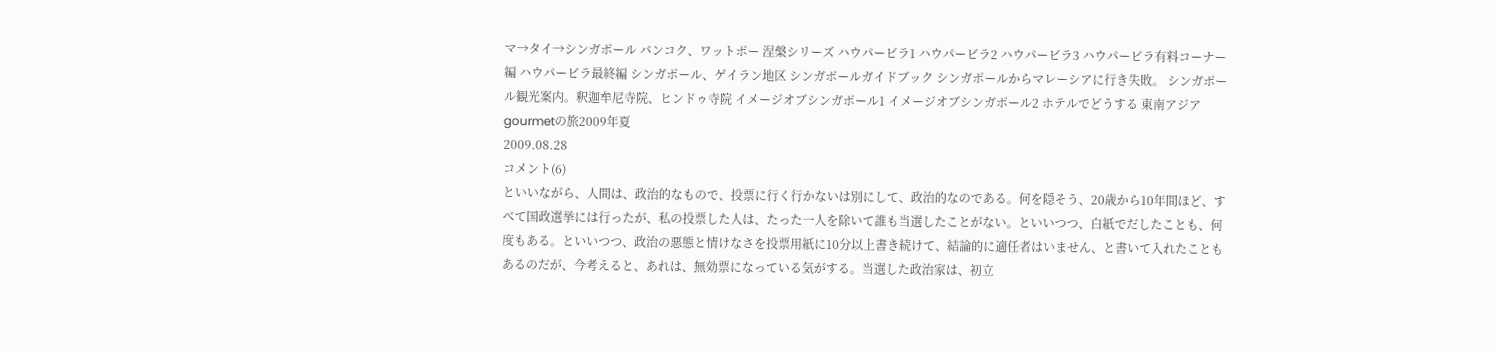マ→タイ→シンガポール バンコク、ワットポー 涅槃シリーズ ハウパービラ1 ハウパービラ2 ハウパービラ3 ハウパービラ有料コーナー編 ハウパービラ最終編 シンガポール、ゲイラン地区 シンガポールガイドブック シンガポールからマレーシアに行き失敗。 シンガポール観光案内。釈迦牟尼寺院、ヒンドゥ寺院 イメージオブシンガポール1 イメージオブシンガポール2 ホテルでどうする 東南アジアgourmetの旅2009年夏
2009.08.28
コメント(6)
といいながら、人間は、政治的なもので、投票に行く行かないは別にして、政治的なのである。何を隠そう、20歳から10年間ほど、すべて国政選挙には行ったが、私の投票した人は、たった一人を除いて誰も当選したことがない。といいつつ、白紙でだしたことも、何度もある。といいつつ、政治の悪態と情けなさを投票用紙に10分以上書き続けて、結論的に適任者はいません、と書いて入れたこともあるのだが、今考えると、あれは、無効票になっている気がする。当選した政治家は、初立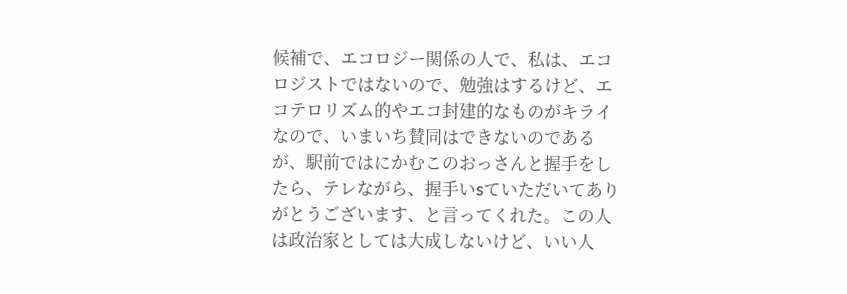候補で、エコロジー関係の人で、私は、エコロジストではないので、勉強はするけど、エコテロリズム的やエコ封建的なものがキライなので、いまいち賛同はできないのであるが、駅前ではにかむこのおっさんと握手をしたら、テレながら、握手いsていただいてありがとうございます、と言ってくれた。この人は政治家としては大成しないけど、いい人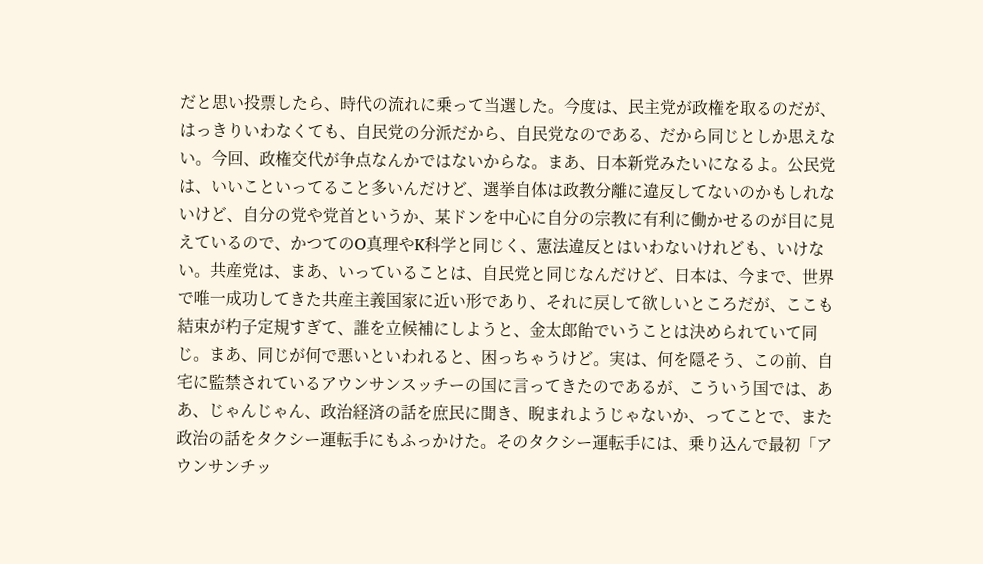だと思い投票したら、時代の流れに乗って当選した。今度は、民主党が政権を取るのだが、はっきりいわなくても、自民党の分派だから、自民党なのである、だから同じとしか思えない。今回、政権交代が争点なんかではないからな。まあ、日本新党みたいになるよ。公民党は、いいこといってること多いんだけど、選挙自体は政教分離に違反してないのかもしれないけど、自分の党や党首というか、某ドンを中心に自分の宗教に有利に働かせるのが目に見えているので、かつてのO真理やK科学と同じく、憲法違反とはいわないけれども、いけない。共産党は、まあ、いっていることは、自民党と同じなんだけど、日本は、今まで、世界で唯一成功してきた共産主義国家に近い形であり、それに戻して欲しいところだが、ここも結束が杓子定規すぎて、誰を立候補にしようと、金太郎飴でいうことは決められていて同じ。まあ、同じが何で悪いといわれると、困っちゃうけど。実は、何を隠そう、この前、自宅に監禁されているアウンサンスッチーの国に言ってきたのであるが、こういう国では、ああ、じゃんじゃん、政治経済の話を庶民に聞き、睨まれようじゃないか、ってことで、また政治の話をタクシー運転手にもふっかけた。そのタクシー運転手には、乗り込んで最初「アウンサンチッ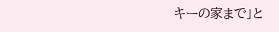キーの家まで」と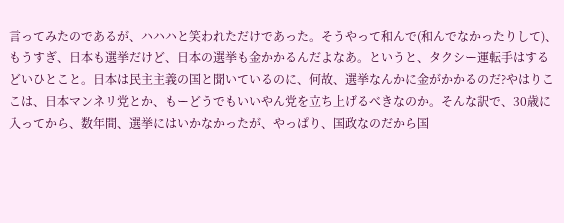言ってみたのであるが、ハハハと笑われただけであった。そうやって和んで(和んでなかったりして)、もうすぎ、日本も選挙だけど、日本の選挙も金かかるんだよなあ。というと、タクシー運転手はするどいひとこと。日本は民主主義の国と聞いているのに、何故、選挙なんかに金がかかるのだ?やはりここは、日本マンネリ党とか、もーどうでもいいやん党を立ち上げるべきなのか。そんな訳で、30歳に入ってから、数年間、選挙にはいかなかったが、やっぱり、国政なのだから国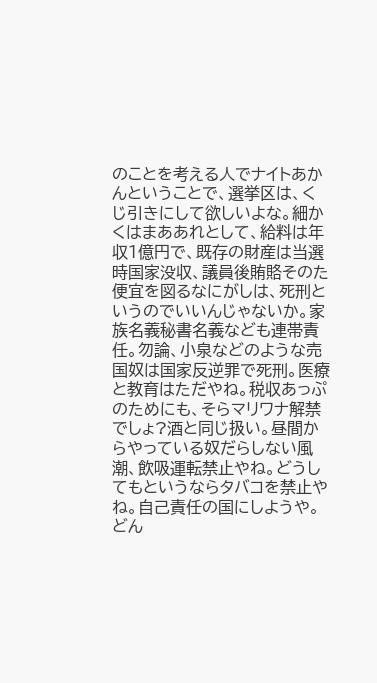のことを考える人でナイトあかんということで、選挙区は、くじ引きにして欲しいよな。細かくはまああれとして、給料は年収1億円で、既存の財産は当選時国家没収、議員後賄賂そのた便宜を図るなにがしは、死刑というのでいいんじゃないか。家族名義秘書名義なども連帯責任。勿論、小泉などのような売国奴は国家反逆罪で死刑。医療と教育はただやね。税収あっぷのためにも、そらマリワナ解禁でしょ?酒と同じ扱い。昼間からやっている奴だらしない風潮、飲吸運転禁止やね。どうしてもというならタバコを禁止やね。自己責任の国にしようや。どん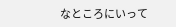なところにいって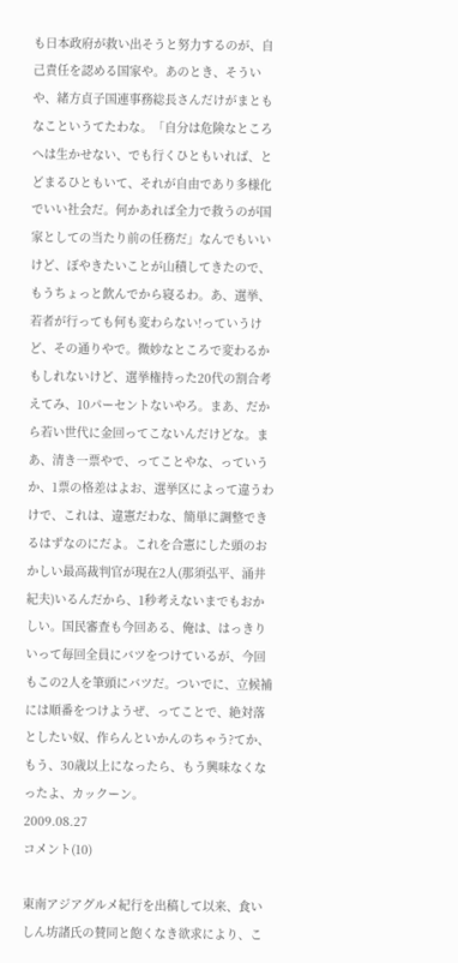も日本政府が救い出そうと努力するのが、自己責任を認める国家や。あのとき、そういや、緒方貞子国連事務総長さんだけがまともなこというてたわな。「自分は危険なところへは生かせない、でも行くひともいれば、とどまるひともいて、それが自由であり多様化でいい社会だ。何かあれば全力で救うのが国家としての当たり前の任務だ」なんでもいいけど、ぼやきたいことが山積してきたので、もうちょっと飲んでから寝るわ。あ、選挙、若者が行っても何も変わらない!っていうけど、その通りやで。微妙なところで変わるかもしれないけど、選挙権持った20代の割合考えてみ、10パーセントないやろ。まあ、だから若い世代に金回ってこないんだけどな。まあ、清き一票やで、ってことやな、っていうか、1票の格差はよお、選挙区によって違うわけで、これは、違憲だわな、簡単に調整できるはずなのにだよ。これを合憲にした頭のおかしい最高裁判官が現在2人(那須弘平、涌井紀夫)いるんだから、1秒考えないまでもおかしい。国民審査も今回ある、俺は、はっきりいって毎回全員にバツをつけているが、今回もこの2人を筆頭にバツだ。ついでに、立候補には順番をつけようぜ、ってことで、絶対落としたい奴、作らんといかんのちゃう?てか、もう、30歳以上になったら、もう興味なくなったよ、カックーン。
2009.08.27
コメント(10)

東南アジアグルメ紀行を出稿して以来、食いしん坊諸氏の賛同と飽くなき欲求により、こ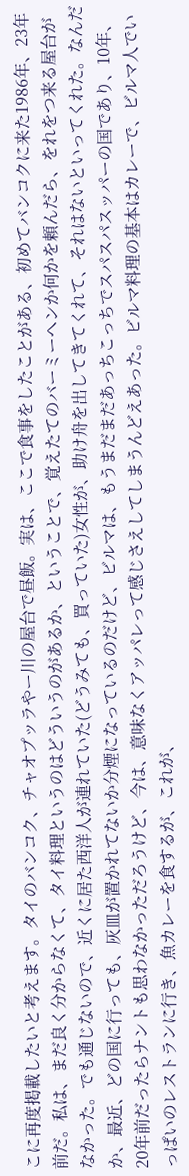こに再度掲載したいと考えます。タイのバンコク、チャオプッラやー川の屋台で昼飯。実は、ここで食事をしたことがある、初めてバンコクに来た1986年、23年前だ。私は、まだ良く分からなくて、タイ料理というのはどういうのがあるか、ということで、覚えたてのバーミーヘンか何かを頼んだら、をれをつ来る屋台がなかった。でも通じないので、近くに居た西洋人が連れていた(どうみても、買っていた)女性が、助け舟を出してきてくれて、それはないといってくれた。なんだか、最近、どの国に行っても、灰皿が置かれてないか分煙になっているのだけど、ビルマは、もうまだまだあっちこっちでスパスパスッパーの国であり、10年、20年前だったらナントも思わなかっただろうけど、今は、意味なくアッパレって感じさえしてしまうんどえあった。ビルマ料理の基本はカレーで、ビルマ人でいっぱいのレストランに行き、魚カレーを食するが、これが、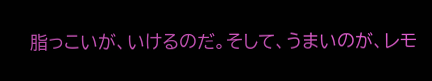脂っこいが、いけるのだ。そして、うまいのが、レモ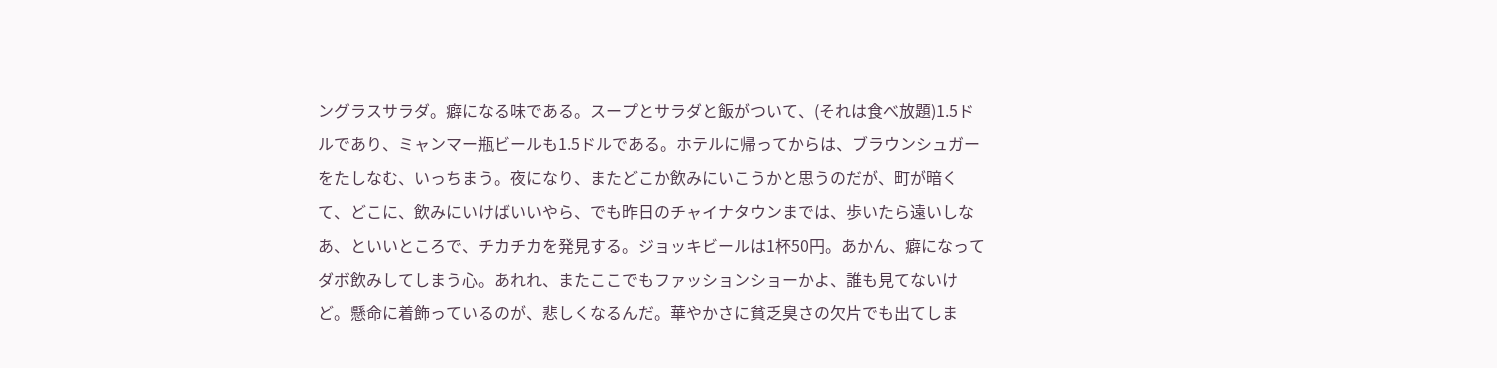ングラスサラダ。癖になる味である。スープとサラダと飯がついて、(それは食べ放題)1.5ドルであり、ミャンマー瓶ビールも1.5ドルである。ホテルに帰ってからは、ブラウンシュガーをたしなむ、いっちまう。夜になり、またどこか飲みにいこうかと思うのだが、町が暗くて、どこに、飲みにいけばいいやら、でも昨日のチャイナタウンまでは、歩いたら遠いしなあ、といいところで、チカチカを発見する。ジョッキビールは1杯50円。あかん、癖になってダボ飲みしてしまう心。あれれ、またここでもファッションショーかよ、誰も見てないけど。懸命に着飾っているのが、悲しくなるんだ。華やかさに貧乏臭さの欠片でも出てしま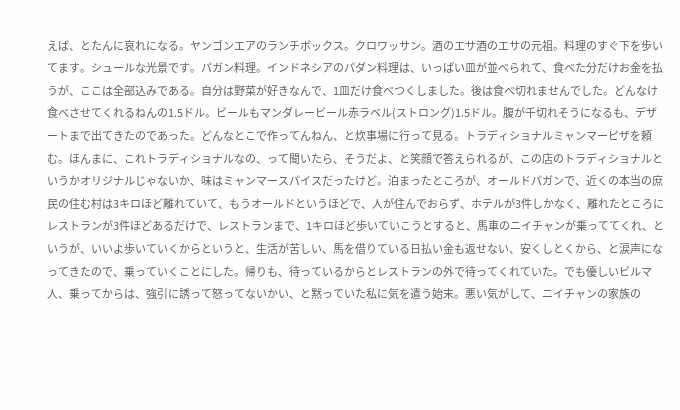えば、とたんに哀れになる。ヤンゴンエアのランチボックス。クロワッサン。酒のエサ酒のエサの元祖。料理のすぐ下を歩いてます。シュールな光景です。パガン料理。インドネシアのパダン料理は、いっぱい皿が並べられて、食べた分だけお金を払うが、ここは全部込みである。自分は野菜が好きなんで、1皿だけ食べつくしました。後は食べ切れませんでした。どんなけ食べさせてくれるねんの1.5ドル。ビールもマンダレービール赤ラベル(ストロング)1.5ドル。腹が千切れそうになるも、デザートまで出てきたのであった。どんなとこで作ってんねん、と炊事場に行って見る。トラディショナルミャンマーピザを頼む。ほんまに、これトラディショナルなの、って聞いたら、そうだよ、と笑顔で答えられるが、この店のトラディショナルというかオリジナルじゃないか、味はミャンマースパイスだったけど。泊まったところが、オールドパガンで、近くの本当の庶民の住む村は3キロほど離れていて、もうオールドというほどで、人が住んでおらず、ホテルが3件しかなく、離れたところにレストランが3件ほどあるだけで、レストランまで、1キロほど歩いていこうとすると、馬車のニイチャンが乗っててくれ、というが、いいよ歩いていくからというと、生活が苦しい、馬を借りている日払い金も返せない、安くしとくから、と涙声になってきたので、乗っていくことにした。帰りも、待っているからとレストランの外で待ってくれていた。でも優しいビルマ人、乗ってからは、強引に誘って怒ってないかい、と黙っていた私に気を遣う始末。悪い気がして、ニイチャンの家族の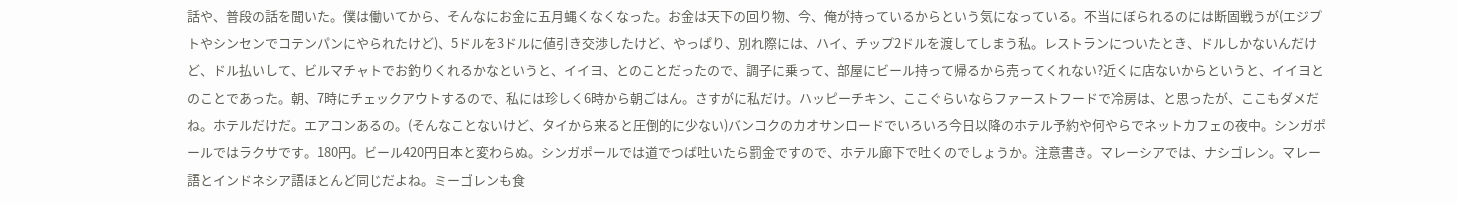話や、普段の話を聞いた。僕は働いてから、そんなにお金に五月蝿くなくなった。お金は天下の回り物、今、俺が持っているからという気になっている。不当にぼられるのには断固戦うが(エジプトやシンセンでコテンパンにやられたけど)、5ドルを3ドルに値引き交渉したけど、やっぱり、別れ際には、ハイ、チップ2ドルを渡してしまう私。レストランについたとき、ドルしかないんだけど、ドル払いして、ビルマチャトでお釣りくれるかなというと、イイヨ、とのことだったので、調子に乗って、部屋にビール持って帰るから売ってくれない?近くに店ないからというと、イイヨとのことであった。朝、7時にチェックアウトするので、私には珍しく6時から朝ごはん。さすがに私だけ。ハッピーチキン、ここぐらいならファーストフードで冷房は、と思ったが、ここもダメだね。ホテルだけだ。エアコンあるの。(そんなことないけど、タイから来ると圧倒的に少ない)バンコクのカオサンロードでいろいろ今日以降のホテル予約や何やらでネットカフェの夜中。シンガポールではラクサです。180円。ビール420円日本と変わらぬ。シンガポールでは道でつば吐いたら罰金ですので、ホテル廊下で吐くのでしょうか。注意書き。マレーシアでは、ナシゴレン。マレー語とインドネシア語ほとんど同じだよね。ミーゴレンも食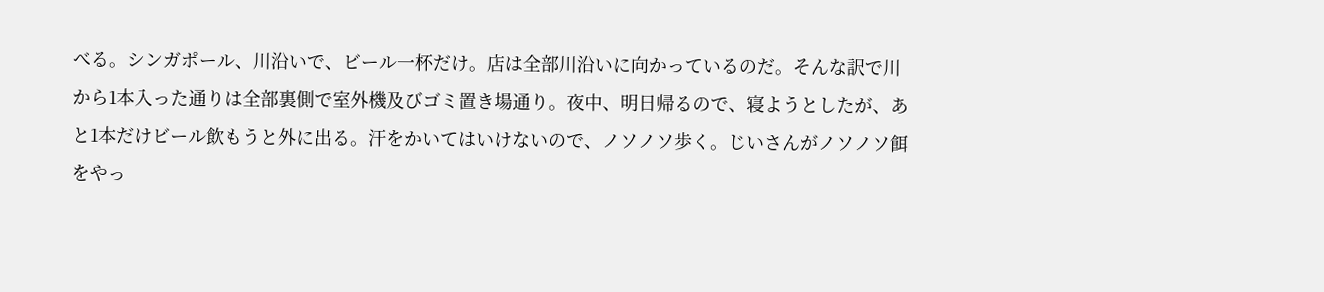べる。シンガポール、川沿いで、ビール一杯だけ。店は全部川沿いに向かっているのだ。そんな訳で川から1本入った通りは全部裏側で室外機及びゴミ置き場通り。夜中、明日帰るので、寝ようとしたが、あと1本だけビール飲もうと外に出る。汗をかいてはいけないので、ノソノソ歩く。じいさんがノソノソ餌をやっ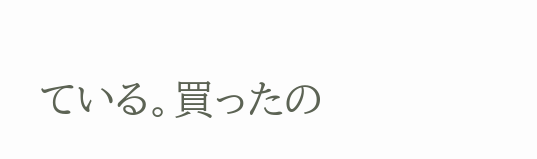ている。買ったの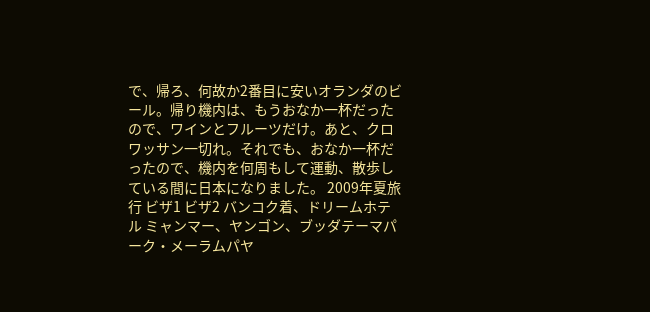で、帰ろ、何故か2番目に安いオランダのビール。帰り機内は、もうおなか一杯だったので、ワインとフルーツだけ。あと、クロワッサン一切れ。それでも、おなか一杯だったので、機内を何周もして運動、散歩している間に日本になりました。 2009年夏旅行 ビザ1 ビザ2 バンコク着、ドリームホテル ミャンマー、ヤンゴン、ブッダテーマパーク・メーラムパヤ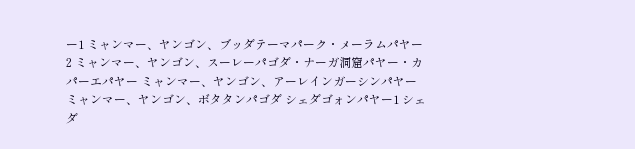ー1 ミャンマー、ヤンゴン、ブッダテーマパーク・メーラムパヤー2 ミャンマー、ヤンゴン、スーレーパゴダ・ナーガ洞窟パヤー・カパーエパヤー ミャンマー、ヤンゴン、アーレインガーシンパヤー ミャンマー、ヤンゴン、ボタタンパゴダ シェダゴォンパヤー1 シェダ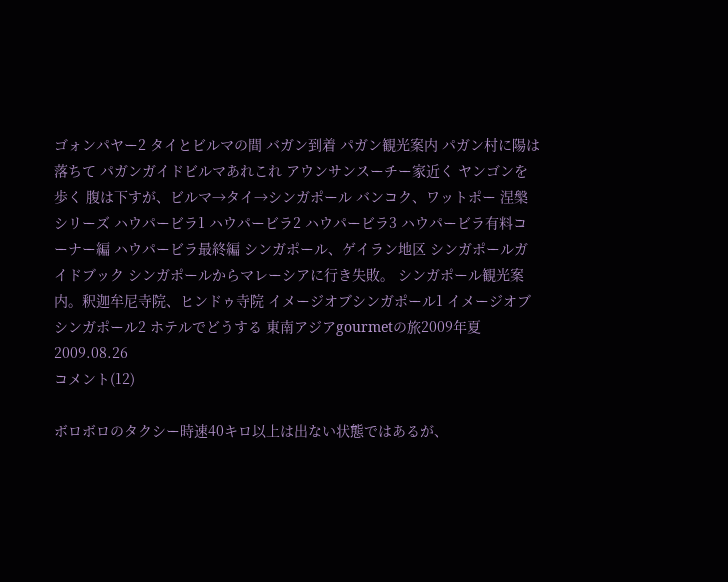ゴォンパヤー2 タイとビルマの間 バガン到着 パガン観光案内 パガン村に陽は落ちて パガンガイドビルマあれこれ アウンサンスーチー家近く ヤンゴンを歩く 腹は下すが、ビルマ→タイ→シンガポール バンコク、ワットポー 涅槃シリーズ ハウパービラ1 ハウパービラ2 ハウパービラ3 ハウパービラ有料コーナー編 ハウパービラ最終編 シンガポール、ゲイラン地区 シンガポールガイドブック シンガポールからマレーシアに行き失敗。 シンガポール観光案内。釈迦牟尼寺院、ヒンドゥ寺院 イメージオブシンガポール1 イメージオブシンガポール2 ホテルでどうする 東南アジアgourmetの旅2009年夏
2009.08.26
コメント(12)

ボロボロのタクシー時速40キロ以上は出ない状態ではあるが、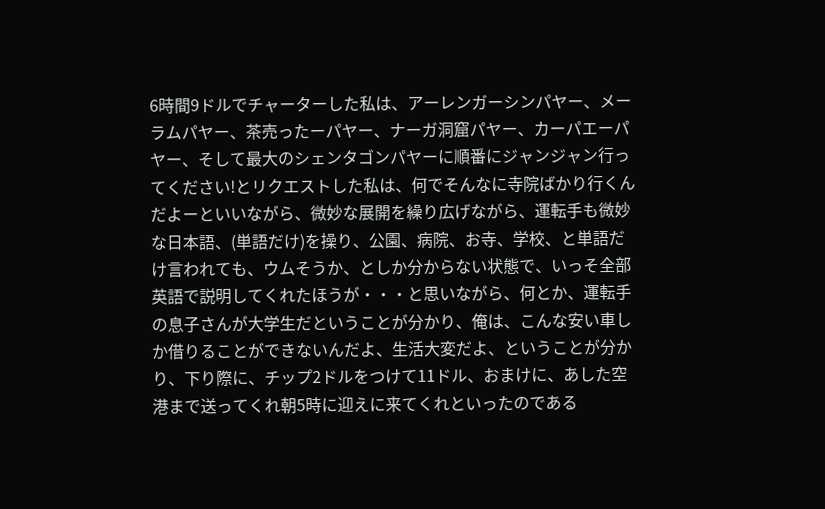6時間9ドルでチャーターした私は、アーレンガーシンパヤー、メーラムパヤー、茶売ったーパヤー、ナーガ洞窟パヤー、カーパエーパヤー、そして最大のシェンタゴンパヤーに順番にジャンジャン行ってください!とリクエストした私は、何でそんなに寺院ばかり行くんだよーといいながら、微妙な展開を繰り広げながら、運転手も微妙な日本語、(単語だけ)を操り、公園、病院、お寺、学校、と単語だけ言われても、ウムそうか、としか分からない状態で、いっそ全部英語で説明してくれたほうが・・・と思いながら、何とか、運転手の息子さんが大学生だということが分かり、俺は、こんな安い車しか借りることができないんだよ、生活大変だよ、ということが分かり、下り際に、チップ2ドルをつけて11ドル、おまけに、あした空港まで送ってくれ朝5時に迎えに来てくれといったのである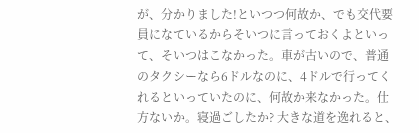が、分かりました!といつつ何故か、でも交代要員になているからそいつに言っておくよといって、そいつはこなかった。車が古いので、普通のタクシーなら6ドルなのに、4ドルで行ってくれるといっていたのに、何故か来なかった。仕方ないか。寝過ごしたか? 大きな道を逸れると、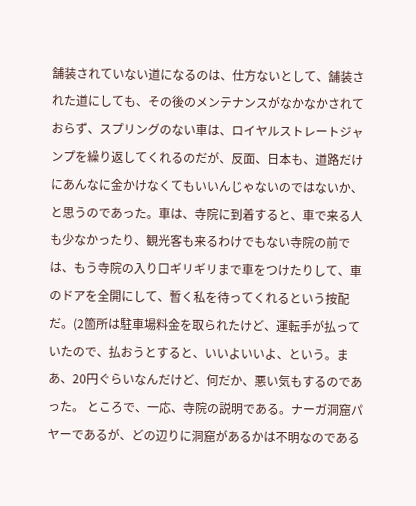舗装されていない道になるのは、仕方ないとして、舗装された道にしても、その後のメンテナンスがなかなかされておらず、スプリングのない車は、ロイヤルストレートジャンプを繰り返してくれるのだが、反面、日本も、道路だけにあんなに金かけなくてもいいんじゃないのではないか、と思うのであった。車は、寺院に到着すると、車で来る人も少なかったり、観光客も来るわけでもない寺院の前では、もう寺院の入り口ギリギリまで車をつけたりして、車のドアを全開にして、暫く私を待ってくれるという按配だ。(2箇所は駐車場料金を取られたけど、運転手が払っていたので、払おうとすると、いいよいいよ、という。まあ、20円ぐらいなんだけど、何だか、悪い気もするのであった。 ところで、一応、寺院の説明である。ナーガ洞窟パヤーであるが、どの辺りに洞窟があるかは不明なのである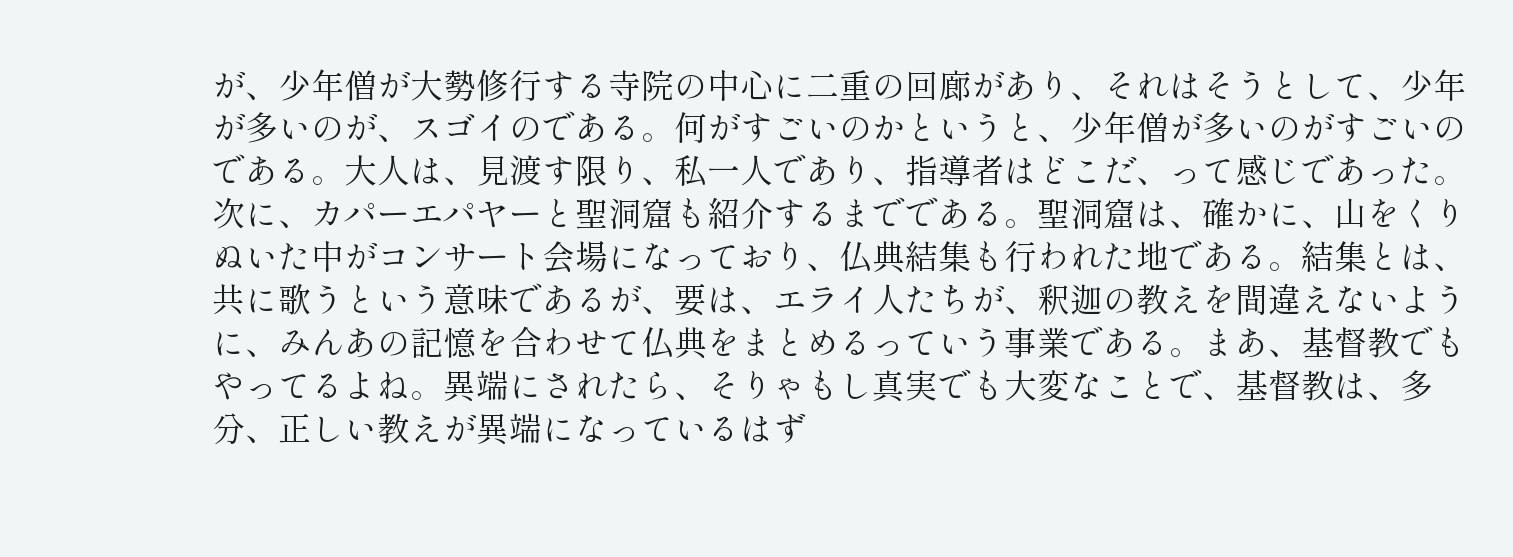が、少年僧が大勢修行する寺院の中心に二重の回廊があり、それはそうとして、少年が多いのが、スゴイのである。何がすごいのかというと、少年僧が多いのがすごいのである。大人は、見渡す限り、私一人であり、指導者はどこだ、って感じであった。 次に、カパーエパヤーと聖洞窟も紹介するまでである。聖洞窟は、確かに、山をくりぬいた中がコンサート会場になっており、仏典結集も行われた地である。結集とは、共に歌うという意味であるが、要は、エライ人たちが、釈迦の教えを間違えないように、みんあの記憶を合わせて仏典をまとめるっていう事業である。まあ、基督教でもやってるよね。異端にされたら、そりゃもし真実でも大変なことで、基督教は、多分、正しい教えが異端になっているはず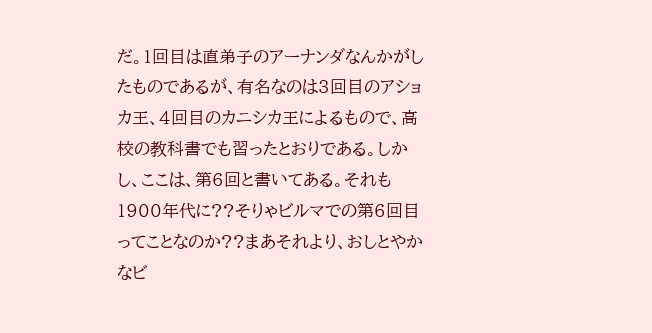だ。1回目は直弟子のアーナンダなんかがしたものであるが、有名なのは3回目のアショカ王、4回目のカニシカ王によるもので、高校の教科書でも習ったとおりである。しかし、ここは、第6回と書いてある。それも1900年代に??そりゃビルマでの第6回目ってことなのか??まあそれより、おしとやかなビ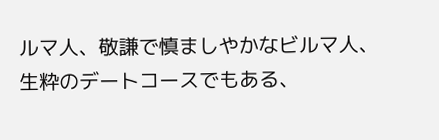ルマ人、敬謙で慎ましやかなビルマ人、生粋のデートコースでもある、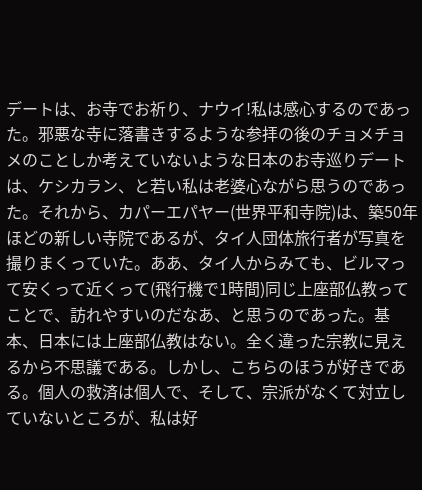デートは、お寺でお祈り、ナウイ!私は感心するのであった。邪悪な寺に落書きするような参拝の後のチョメチョメのことしか考えていないような日本のお寺巡りデートは、ケシカラン、と若い私は老婆心ながら思うのであった。それから、カパーエパヤー(世界平和寺院)は、築50年ほどの新しい寺院であるが、タイ人団体旅行者が写真を撮りまくっていた。ああ、タイ人からみても、ビルマって安くって近くって(飛行機で1時間)同じ上座部仏教ってことで、訪れやすいのだなあ、と思うのであった。基本、日本には上座部仏教はない。全く違った宗教に見えるから不思議である。しかし、こちらのほうが好きである。個人の救済は個人で、そして、宗派がなくて対立していないところが、私は好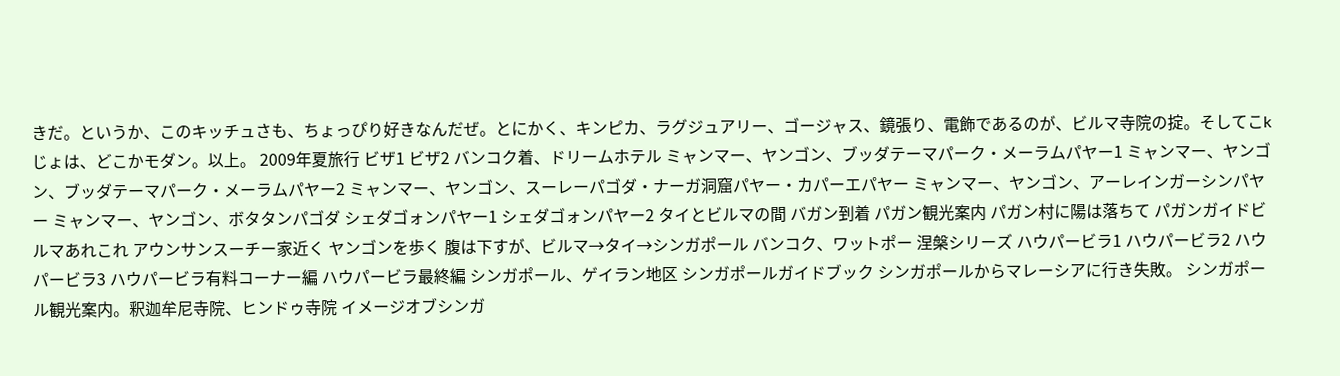きだ。というか、このキッチュさも、ちょっぴり好きなんだぜ。とにかく、キンピカ、ラグジュアリー、ゴージャス、鏡張り、電飾であるのが、ビルマ寺院の掟。そしてこkじょは、どこかモダン。以上。 2009年夏旅行 ビザ1 ビザ2 バンコク着、ドリームホテル ミャンマー、ヤンゴン、ブッダテーマパーク・メーラムパヤー1 ミャンマー、ヤンゴン、ブッダテーマパーク・メーラムパヤー2 ミャンマー、ヤンゴン、スーレーパゴダ・ナーガ洞窟パヤー・カパーエパヤー ミャンマー、ヤンゴン、アーレインガーシンパヤー ミャンマー、ヤンゴン、ボタタンパゴダ シェダゴォンパヤー1 シェダゴォンパヤー2 タイとビルマの間 バガン到着 パガン観光案内 パガン村に陽は落ちて パガンガイドビルマあれこれ アウンサンスーチー家近く ヤンゴンを歩く 腹は下すが、ビルマ→タイ→シンガポール バンコク、ワットポー 涅槃シリーズ ハウパービラ1 ハウパービラ2 ハウパービラ3 ハウパービラ有料コーナー編 ハウパービラ最終編 シンガポール、ゲイラン地区 シンガポールガイドブック シンガポールからマレーシアに行き失敗。 シンガポール観光案内。釈迦牟尼寺院、ヒンドゥ寺院 イメージオブシンガ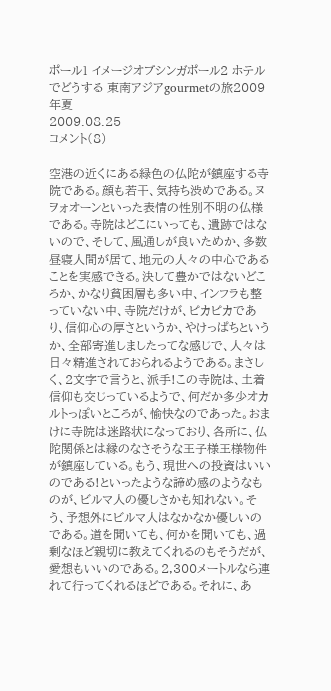ポール1 イメージオブシンガポール2 ホテルでどうする 東南アジアgourmetの旅2009年夏
2009.08.25
コメント(8)

空港の近くにある緑色の仏陀が鎮座する寺院である。顔も若干、気持ち渋めである。ヌヲォオーンといった表情の性別不明の仏様である。寺院はどこにいっても、遺跡ではないので、そして、風通しが良いためか、多数昼寝人間が居て、地元の人々の中心であることを実感できる。決して豊かではないどころか、かなり貧困層も多い中、インフラも整っていない中、寺院だけが、ピカピカであり、信仰心の厚さというか、やけっぱちというか、全部寄進しましたってな感じで、人々は日々精進されておられるようである。まさしく、2文字で言うと、派手!この寺院は、土着信仰も交じっているようで、何だか多少オカルトっぽいところが、愉快なのであった。おまけに寺院は迷路状になっており、各所に、仏陀関係とは縁のなさそうな王子様王様物件が鎮座している。もう、現世への投資はいいのである!といったような諦め感のようなものが、ビルマ人の優しさかも知れない。そう、予想外にビルマ人はなかなか優しいのである。道を聞いても、何かを聞いても、過剰なほど親切に教えてくれるのもそうだが、愛想もいいのである。2,300メートルなら連れて行ってくれるほどである。それに、あ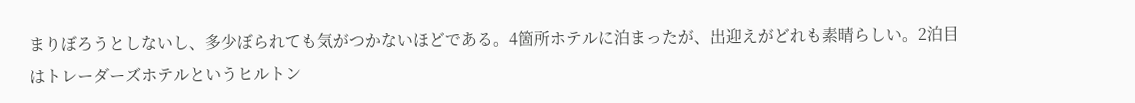まりぼろうとしないし、多少ぼられても気がつかないほどである。4箇所ホテルに泊まったが、出迎えがどれも素晴らしい。2泊目はトレーダーズホテルというヒルトン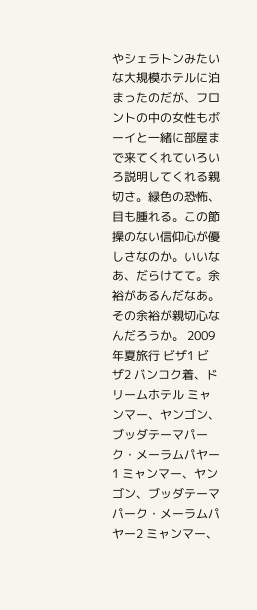やシェラトンみたいな大規模ホテルに泊まったのだが、フロントの中の女性もボーイと一緒に部屋まで来てくれていろいろ説明してくれる親切さ。緑色の恐怖、目も腫れる。この節操のない信仰心が優しさなのか。いいなあ、だらけてて。余裕があるんだなあ。その余裕が親切心なんだろうか。 2009年夏旅行 ビザ1 ビザ2 バンコク着、ドリームホテル ミャンマー、ヤンゴン、ブッダテーマパーク・メーラムパヤー1 ミャンマー、ヤンゴン、ブッダテーマパーク・メーラムパヤー2 ミャンマー、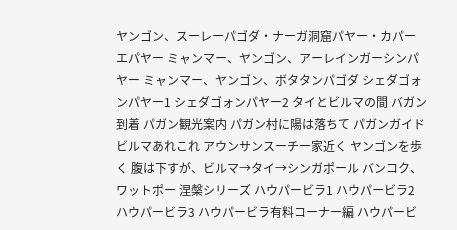ヤンゴン、スーレーパゴダ・ナーガ洞窟パヤー・カパーエパヤー ミャンマー、ヤンゴン、アーレインガーシンパヤー ミャンマー、ヤンゴン、ボタタンパゴダ シェダゴォンパヤー1 シェダゴォンパヤー2 タイとビルマの間 バガン到着 パガン観光案内 パガン村に陽は落ちて パガンガイドビルマあれこれ アウンサンスーチー家近く ヤンゴンを歩く 腹は下すが、ビルマ→タイ→シンガポール バンコク、ワットポー 涅槃シリーズ ハウパービラ1 ハウパービラ2 ハウパービラ3 ハウパービラ有料コーナー編 ハウパービ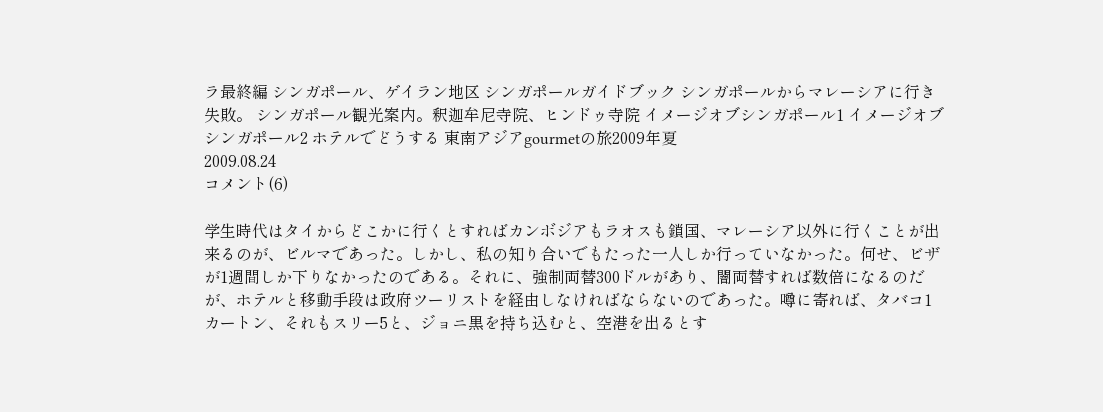ラ最終編 シンガポール、ゲイラン地区 シンガポールガイドブック シンガポールからマレーシアに行き失敗。 シンガポール観光案内。釈迦牟尼寺院、ヒンドゥ寺院 イメージオブシンガポール1 イメージオブシンガポール2 ホテルでどうする 東南アジアgourmetの旅2009年夏
2009.08.24
コメント(6)

学生時代はタイからどこかに行くとすればカンボジアもラオスも鎖国、マレーシア以外に行くことが出来るのが、ビルマであった。しかし、私の知り合いでもたった一人しか行っていなかった。何せ、ビザが1週間しか下りなかったのである。それに、強制両替300ドルがあり、闇両替すれば数倍になるのだが、ホテルと移動手段は政府ツーリストを経由しなければならないのであった。噂に寄れば、タバコ1カートン、それもスリー5と、ジョニ黒を持ち込むと、空港を出るとす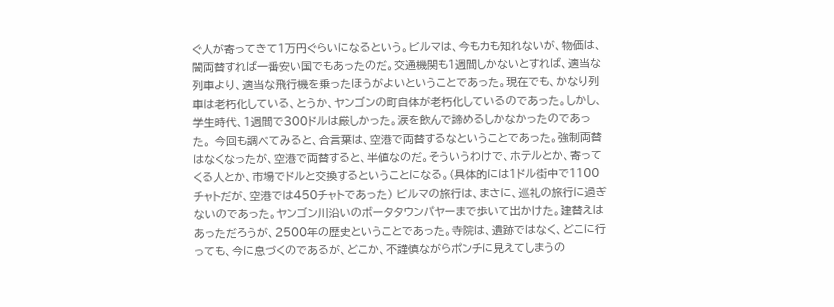ぐ人が寄ってきて1万円ぐらいになるという。ビルマは、今もカも知れないが、物価は、闇両替すれば一番安い国でもあったのだ。交通機関も1週間しかないとすれば、適当な列車より、適当な飛行機を乗ったほうがよいということであった。現在でも、かなり列車は老朽化している、とうか、ヤンゴンの町自体が老朽化しているのであった。しかし、学生時代、1週間で300ドルは厳しかった。涙を飲んで諦めるしかなかったのであった。 今回も調べてみると、合言葉は、空港で両替するなということであった。強制両替はなくなったが、空港で両替すると、半値なのだ。そういうわけで、ホテルとか、寄ってくる人とか、市場でドルと交換するということになる。(具体的には1ドル街中で1100チャトだが、空港では450チャトであった) ビルマの旅行は、まさに、巡礼の旅行に過ぎないのであった。ヤンゴン川沿いのボータタウンパヤーまで歩いて出かけた。建替えはあっただろうが、2500年の歴史ということであった。寺院は、遺跡ではなく、どこに行っても、今に息づくのであるが、どこか、不謹慎ながらポンチに見えてしまうの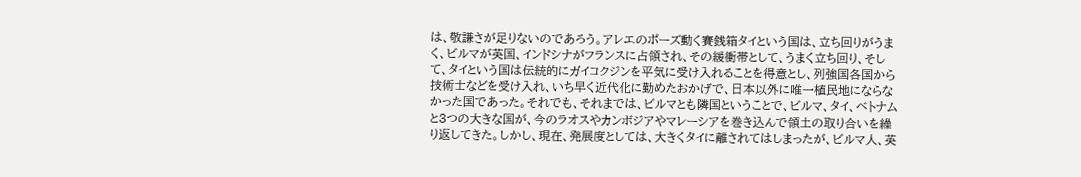は、敬謙さが足りないのであろう。アレエのポーズ動く賽銭箱タイという国は、立ち回りがうまく、ビルマが英国、インドシナがフランスに占領され、その緩衝帯として、うまく立ち回り、そして、タイという国は伝統的にガイコクジンを平気に受け入れることを得意とし、列強国各国から技術士などを受け入れ、いち早く近代化に勤めたおかげで、日本以外に唯一植民地にならなかった国であった。それでも、それまでは、ビルマとも隣国ということで、ビルマ、タイ、ベトナムと3つの大きな国が、今のラオスやカンボジアやマレーシアを巻き込んで領土の取り合いを繰り返してきた。しかし、現在、発展度としては、大きくタイに離されてはしまったが、ビルマ人、英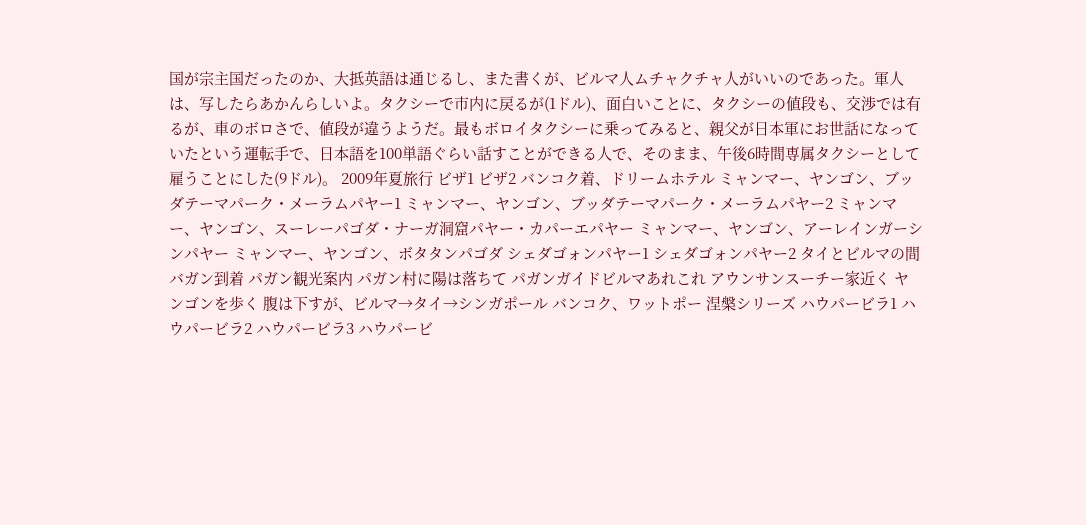国が宗主国だったのか、大抵英語は通じるし、また書くが、ビルマ人ムチャクチャ人がいいのであった。軍人は、写したらあかんらしいよ。タクシーで市内に戻るが(1ドル)、面白いことに、タクシーの値段も、交渉では有るが、車のボロさで、値段が違うようだ。最もボロイタクシーに乗ってみると、親父が日本軍にお世話になっていたという運転手で、日本語を100単語ぐらい話すことができる人で、そのまま、午後6時間専属タクシーとして雇うことにした(9ドル)。 2009年夏旅行 ビザ1 ビザ2 バンコク着、ドリームホテル ミャンマー、ヤンゴン、ブッダテーマパーク・メーラムパヤー1 ミャンマー、ヤンゴン、ブッダテーマパーク・メーラムパヤー2 ミャンマー、ヤンゴン、スーレーパゴダ・ナーガ洞窟パヤー・カパーエパヤー ミャンマー、ヤンゴン、アーレインガーシンパヤー ミャンマー、ヤンゴン、ボタタンパゴダ シェダゴォンパヤー1 シェダゴォンパヤー2 タイとビルマの間 バガン到着 パガン観光案内 パガン村に陽は落ちて パガンガイドビルマあれこれ アウンサンスーチー家近く ヤンゴンを歩く 腹は下すが、ビルマ→タイ→シンガポール バンコク、ワットポー 涅槃シリーズ ハウパービラ1 ハウパービラ2 ハウパービラ3 ハウパービ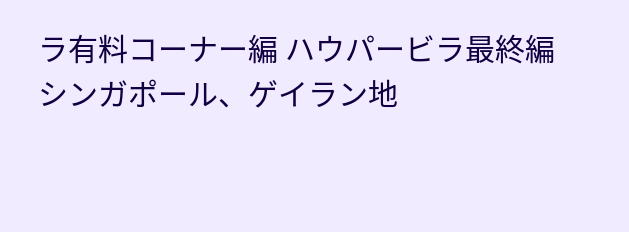ラ有料コーナー編 ハウパービラ最終編 シンガポール、ゲイラン地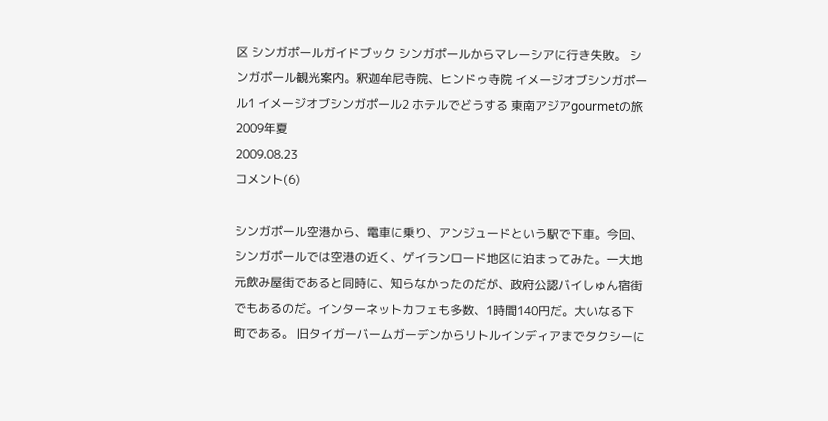区 シンガポールガイドブック シンガポールからマレーシアに行き失敗。 シンガポール観光案内。釈迦牟尼寺院、ヒンドゥ寺院 イメージオブシンガポール1 イメージオブシンガポール2 ホテルでどうする 東南アジアgourmetの旅2009年夏
2009.08.23
コメント(6)

シンガポール空港から、電車に乗り、アンジュードという駅で下車。今回、シンガポールでは空港の近く、ゲイランロード地区に泊まってみた。一大地元飲み屋街であると同時に、知らなかったのだが、政府公認バイしゅん宿街でもあるのだ。インターネットカフェも多数、1時間140円だ。大いなる下町である。 旧タイガーバームガーデンからリトルインディアまでタクシーに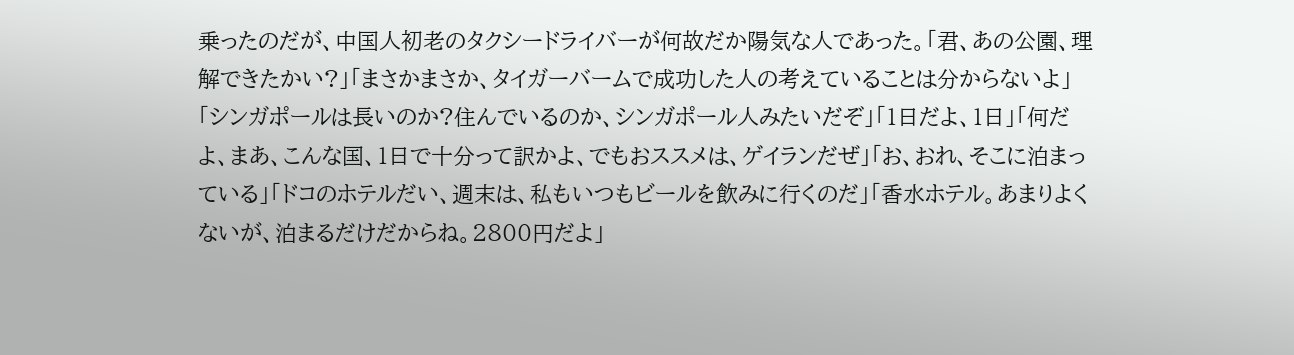乗ったのだが、中国人初老のタクシードライバーが何故だか陽気な人であった。「君、あの公園、理解できたかい?」「まさかまさか、タイガーバームで成功した人の考えていることは分からないよ」「シンガポールは長いのか?住んでいるのか、シンガポール人みたいだぞ」「1日だよ、1日」「何だよ、まあ、こんな国、1日で十分って訳かよ、でもおススメは、ゲイランだぜ」「お、おれ、そこに泊まっている」「ドコのホテルだい、週末は、私もいつもビールを飲みに行くのだ」「香水ホテル。あまりよくないが、泊まるだけだからね。2800円だよ」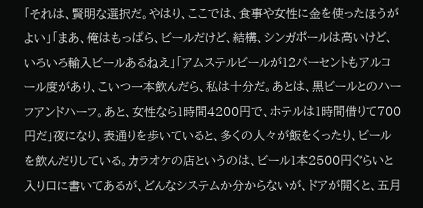「それは、賢明な選択だ。やはり、ここでは、食事や女性に金を使ったほうがよい」「まあ、俺はもっぱら、ビールだけど、結構、シンガポールは高いけど、いろいろ輸入ビールあるねえ」「アムステルビールが12パーセントもアルコール度があり、こいつ一本飲んだら、私は十分だ。あとは、黒ビールとのハーフアンドハーフ。あと、女性なら1時間4200円で、ホテルは1時間借りて700円だ」夜になり、表通りを歩いていると、多くの人々が飯をくったり、ビールを飲んだりしている。カラオケの店というのは、ビール1本2500円ぐらいと入り口に書いてあるが、どんなシステムか分からないが、ドアが開くと、五月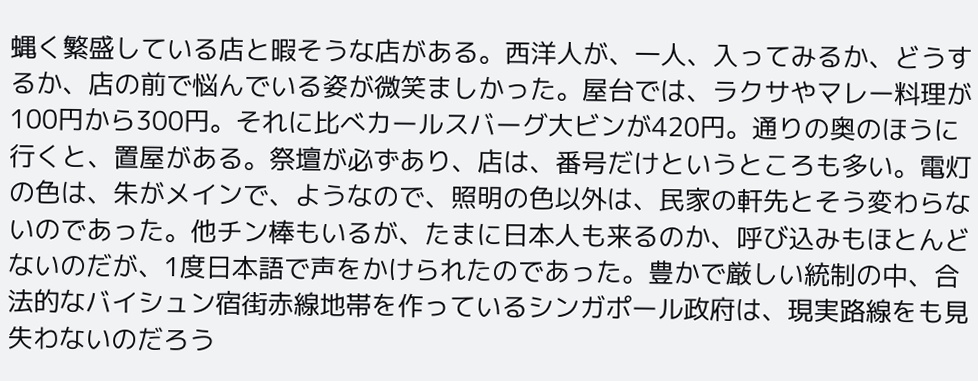蝿く繁盛している店と暇そうな店がある。西洋人が、一人、入ってみるか、どうするか、店の前で悩んでいる姿が微笑ましかった。屋台では、ラクサやマレー料理が100円から300円。それに比べカールスバーグ大ビンが420円。通りの奥のほうに行くと、置屋がある。祭壇が必ずあり、店は、番号だけというところも多い。電灯の色は、朱がメインで、ようなので、照明の色以外は、民家の軒先とそう変わらないのであった。他チン棒もいるが、たまに日本人も来るのか、呼び込みもほとんどないのだが、1度日本語で声をかけられたのであった。豊かで厳しい統制の中、合法的なバイシュン宿街赤線地帯を作っているシンガポール政府は、現実路線をも見失わないのだろう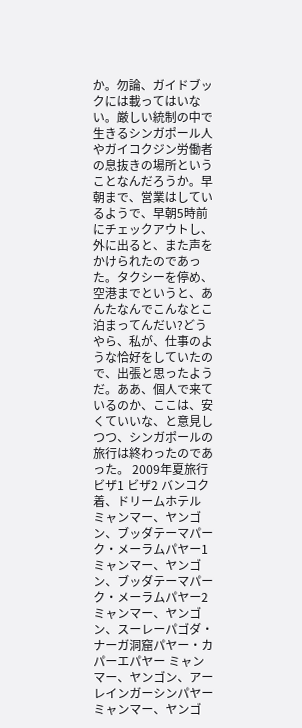か。勿論、ガイドブックには載ってはいない。厳しい統制の中で生きるシンガポール人やガイコクジン労働者の息抜きの場所ということなんだろうか。早朝まで、営業はしているようで、早朝5時前にチェックアウトし、外に出ると、また声をかけられたのであった。タクシーを停め、空港までというと、あんたなんでこんなとこ泊まってんだい?どうやら、私が、仕事のような恰好をしていたので、出張と思ったようだ。ああ、個人で来ているのか、ここは、安くていいな、と意見しつつ、シンガポールの旅行は終わったのであった。 2009年夏旅行 ビザ1 ビザ2 バンコク着、ドリームホテル ミャンマー、ヤンゴン、ブッダテーマパーク・メーラムパヤー1 ミャンマー、ヤンゴン、ブッダテーマパーク・メーラムパヤー2 ミャンマー、ヤンゴン、スーレーパゴダ・ナーガ洞窟パヤー・カパーエパヤー ミャンマー、ヤンゴン、アーレインガーシンパヤー ミャンマー、ヤンゴ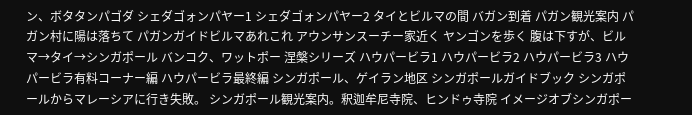ン、ボタタンパゴダ シェダゴォンパヤー1 シェダゴォンパヤー2 タイとビルマの間 バガン到着 パガン観光案内 パガン村に陽は落ちて パガンガイドビルマあれこれ アウンサンスーチー家近く ヤンゴンを歩く 腹は下すが、ビルマ→タイ→シンガポール バンコク、ワットポー 涅槃シリーズ ハウパービラ1 ハウパービラ2 ハウパービラ3 ハウパービラ有料コーナー編 ハウパービラ最終編 シンガポール、ゲイラン地区 シンガポールガイドブック シンガポールからマレーシアに行き失敗。 シンガポール観光案内。釈迦牟尼寺院、ヒンドゥ寺院 イメージオブシンガポー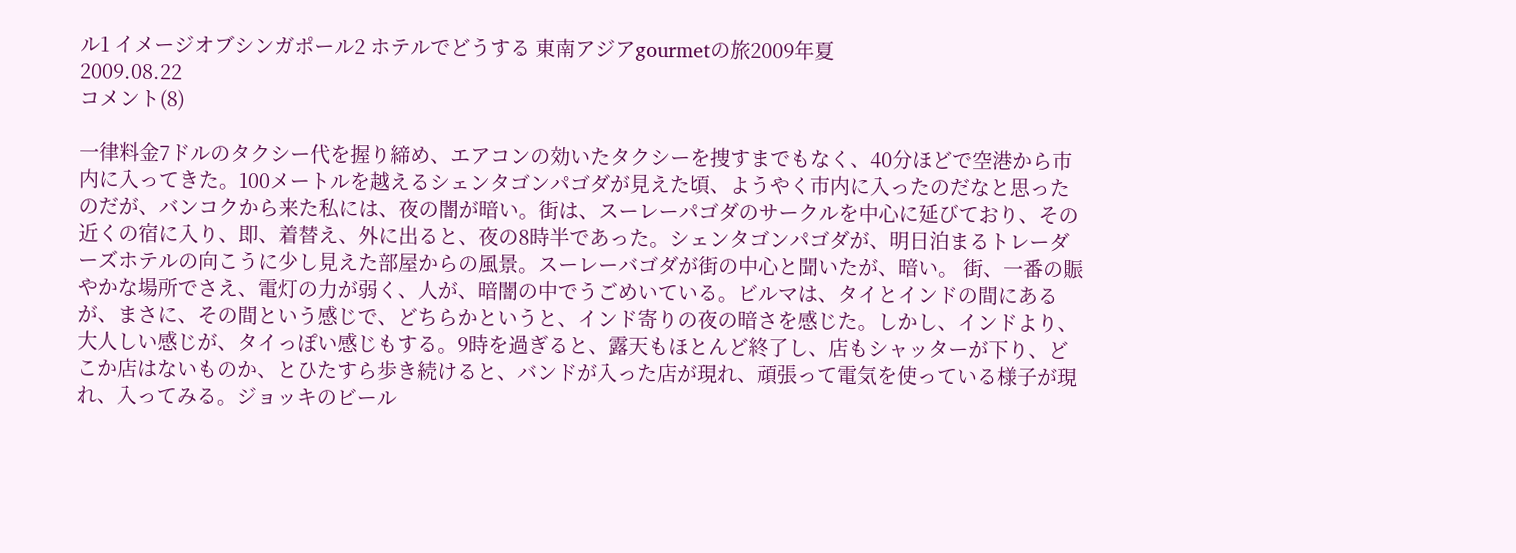ル1 イメージオブシンガポール2 ホテルでどうする 東南アジアgourmetの旅2009年夏
2009.08.22
コメント(8)

一律料金7ドルのタクシー代を握り締め、エアコンの効いたタクシーを捜すまでもなく、40分ほどで空港から市内に入ってきた。100メートルを越えるシェンタゴンパゴダが見えた頃、ようやく市内に入ったのだなと思ったのだが、バンコクから来た私には、夜の闇が暗い。街は、スーレーパゴダのサークルを中心に延びており、その近くの宿に入り、即、着替え、外に出ると、夜の8時半であった。シェンタゴンパゴダが、明日泊まるトレーダーズホテルの向こうに少し見えた部屋からの風景。スーレーバゴダが街の中心と聞いたが、暗い。 街、一番の賑やかな場所でさえ、電灯の力が弱く、人が、暗闇の中でうごめいている。ビルマは、タイとインドの間にあるが、まさに、その間という感じで、どちらかというと、インド寄りの夜の暗さを感じた。しかし、インドより、大人しい感じが、タイっぽい感じもする。9時を過ぎると、露天もほとんど終了し、店もシャッターが下り、どこか店はないものか、とひたすら歩き続けると、バンドが入った店が現れ、頑張って電気を使っている様子が現れ、入ってみる。ジョッキのビール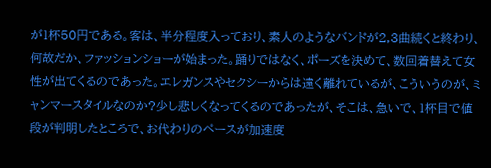が1杯50円である。客は、半分程度入っており、素人のようなバンドが2,3曲続くと終わり、何故だか、ファッションショーが始まった。踊りではなく、ポーズを決めて、数回着替えて女性が出てくるのであった。エレガンスやセクシーからは遠く離れているが、こういうのが、ミャンマースタイルなのか?少し悲しくなってくるのであったが、そこは、急いで、1杯目で値段が判明したところで、お代わりのペースが加速度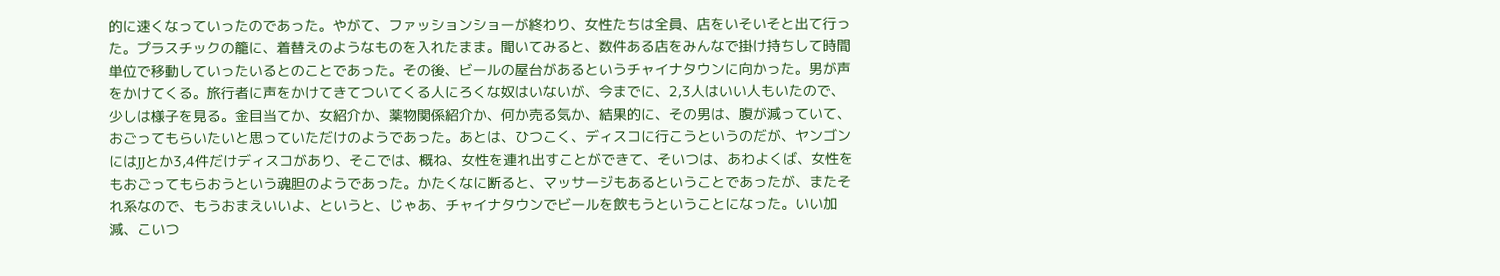的に速くなっていったのであった。やがて、ファッションショーが終わり、女性たちは全員、店をいそいそと出て行った。プラスチックの籠に、着替えのようなものを入れたまま。聞いてみると、数件ある店をみんなで掛け持ちして時間単位で移動していったいるとのことであった。その後、ビールの屋台があるというチャイナタウンに向かった。男が声をかけてくる。旅行者に声をかけてきてついてくる人にろくな奴はいないが、今までに、2,3人はいい人もいたので、少しは様子を見る。金目当てか、女紹介か、薬物関係紹介か、何か売る気か、結果的に、その男は、腹が減っていて、おごってもらいたいと思っていただけのようであった。あとは、ひつこく、ディスコに行こうというのだが、ヤンゴンにはJJとか3,4件だけディスコがあり、そこでは、概ね、女性を連れ出すことができて、そいつは、あわよくば、女性をもおごってもらおうという魂胆のようであった。かたくなに断ると、マッサージもあるということであったが、またそれ系なので、もうおまえいいよ、というと、じゃあ、チャイナタウンでビールを飲もうということになった。いい加減、こいつ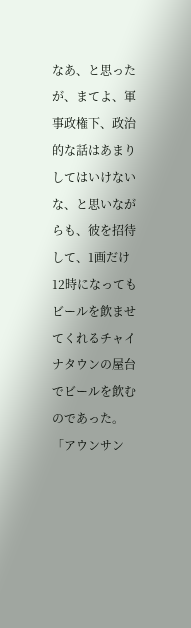なあ、と思ったが、まてよ、軍事政権下、政治的な話はあまりしてはいけないな、と思いながらも、彼を招待して、1画だけ12時になってもビールを飲ませてくれるチャイナタウンの屋台でビールを飲むのであった。「アウンサン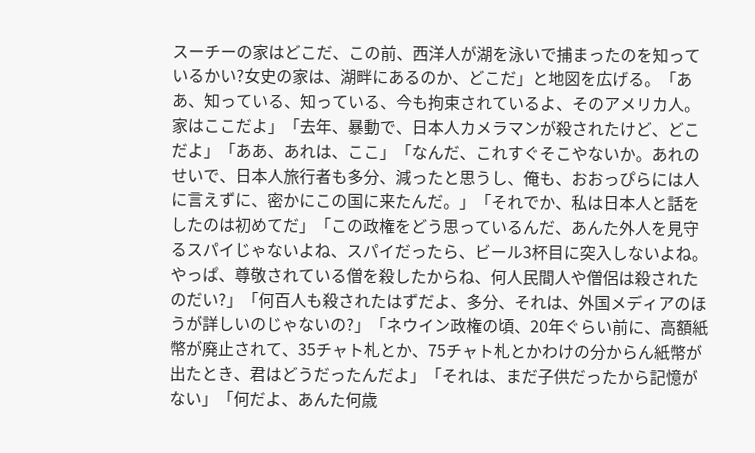スーチーの家はどこだ、この前、西洋人が湖を泳いで捕まったのを知っているかい?女史の家は、湖畔にあるのか、どこだ」と地図を広げる。「ああ、知っている、知っている、今も拘束されているよ、そのアメリカ人。家はここだよ」「去年、暴動で、日本人カメラマンが殺されたけど、どこだよ」「ああ、あれは、ここ」「なんだ、これすぐそこやないか。あれのせいで、日本人旅行者も多分、減ったと思うし、俺も、おおっぴらには人に言えずに、密かにこの国に来たんだ。」「それでか、私は日本人と話をしたのは初めてだ」「この政権をどう思っているんだ、あんた外人を見守るスパイじゃないよね、スパイだったら、ビール3杯目に突入しないよね。やっぱ、尊敬されている僧を殺したからね、何人民間人や僧侶は殺されたのだい?」「何百人も殺されたはずだよ、多分、それは、外国メディアのほうが詳しいのじゃないの?」「ネウイン政権の頃、20年ぐらい前に、高額紙幣が廃止されて、35チャト札とか、75チャト札とかわけの分からん紙幣が出たとき、君はどうだったんだよ」「それは、まだ子供だったから記憶がない」「何だよ、あんた何歳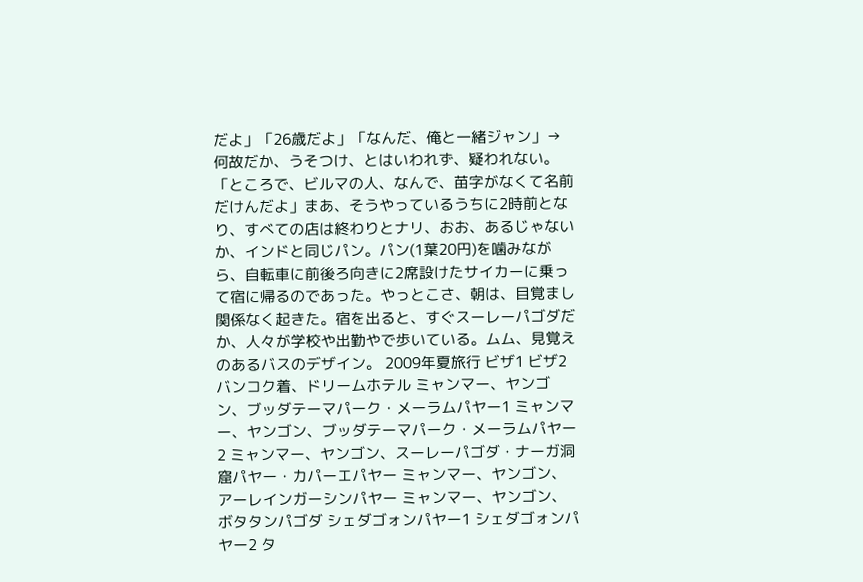だよ」「26歳だよ」「なんだ、俺と一緒ジャン」→何故だか、うそつけ、とはいわれず、疑われない。「ところで、ビルマの人、なんで、苗字がなくて名前だけんだよ」まあ、そうやっているうちに2時前となり、すべての店は終わりとナリ、おお、あるじゃないか、インドと同じパン。パン(1葉20円)を噛みながら、自転車に前後ろ向きに2席設けたサイカーに乗って宿に帰るのであった。やっとこさ、朝は、目覚まし関係なく起きた。宿を出ると、すぐスーレーパゴダだか、人々が学校や出勤やで歩いている。ムム、見覚えのあるバスのデザイン。 2009年夏旅行 ビザ1 ビザ2 バンコク着、ドリームホテル ミャンマー、ヤンゴン、ブッダテーマパーク・メーラムパヤー1 ミャンマー、ヤンゴン、ブッダテーマパーク・メーラムパヤー2 ミャンマー、ヤンゴン、スーレーパゴダ・ナーガ洞窟パヤー・カパーエパヤー ミャンマー、ヤンゴン、アーレインガーシンパヤー ミャンマー、ヤンゴン、ボタタンパゴダ シェダゴォンパヤー1 シェダゴォンパヤー2 タ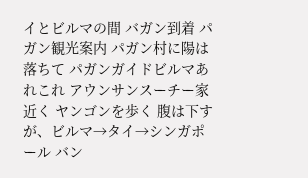イとビルマの間 バガン到着 パガン観光案内 パガン村に陽は落ちて パガンガイドビルマあれこれ アウンサンスーチー家近く ヤンゴンを歩く 腹は下すが、ビルマ→タイ→シンガポール バン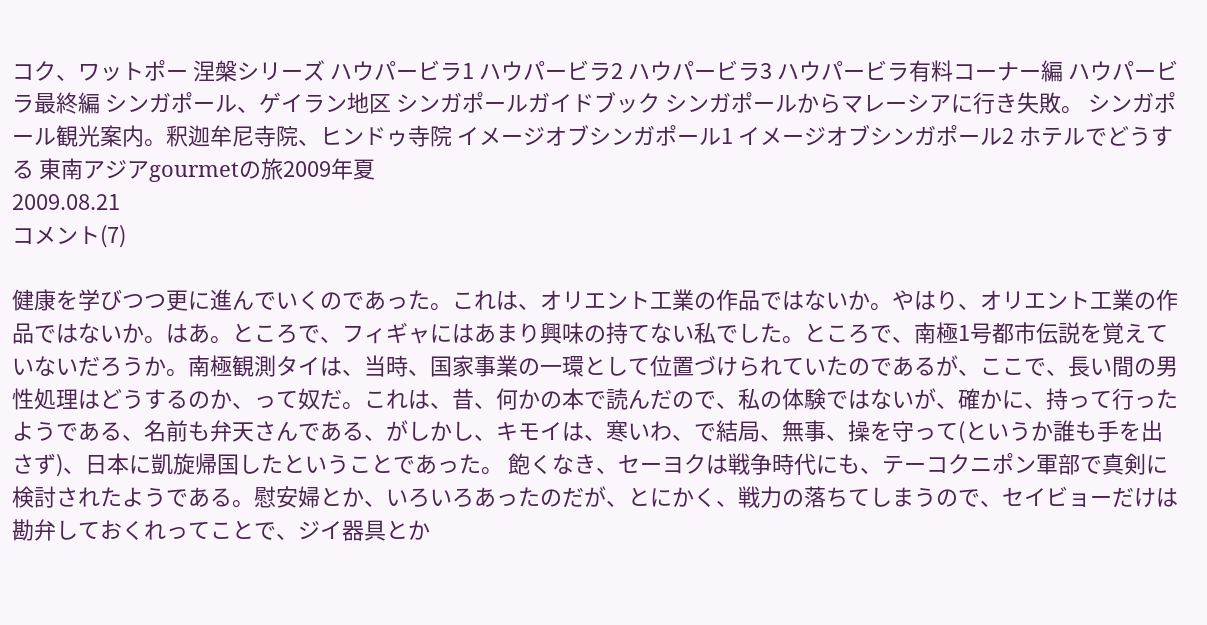コク、ワットポー 涅槃シリーズ ハウパービラ1 ハウパービラ2 ハウパービラ3 ハウパービラ有料コーナー編 ハウパービラ最終編 シンガポール、ゲイラン地区 シンガポールガイドブック シンガポールからマレーシアに行き失敗。 シンガポール観光案内。釈迦牟尼寺院、ヒンドゥ寺院 イメージオブシンガポール1 イメージオブシンガポール2 ホテルでどうする 東南アジアgourmetの旅2009年夏
2009.08.21
コメント(7)

健康を学びつつ更に進んでいくのであった。これは、オリエント工業の作品ではないか。やはり、オリエント工業の作品ではないか。はあ。ところで、フィギャにはあまり興味の持てない私でした。ところで、南極1号都市伝説を覚えていないだろうか。南極観測タイは、当時、国家事業の一環として位置づけられていたのであるが、ここで、長い間の男性処理はどうするのか、って奴だ。これは、昔、何かの本で読んだので、私の体験ではないが、確かに、持って行ったようである、名前も弁天さんである、がしかし、キモイは、寒いわ、で結局、無事、操を守って(というか誰も手を出さず)、日本に凱旋帰国したということであった。 飽くなき、セーヨクは戦争時代にも、テーコクニポン軍部で真剣に検討されたようである。慰安婦とか、いろいろあったのだが、とにかく、戦力の落ちてしまうので、セイビョーだけは勘弁しておくれってことで、ジイ器具とか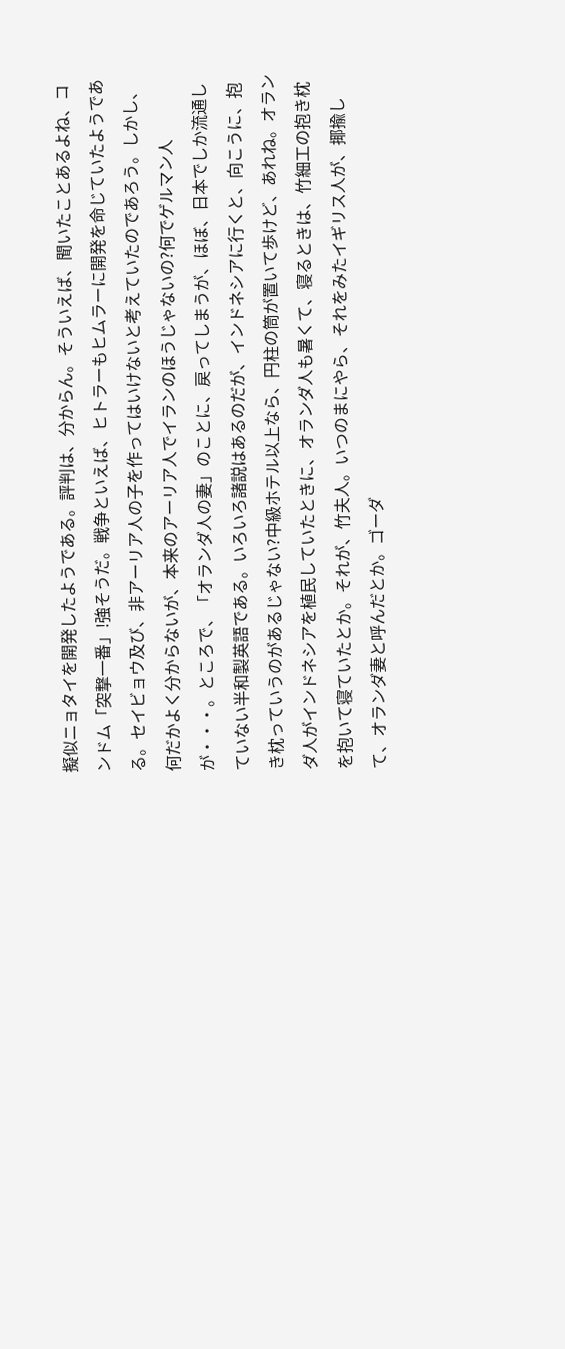擬似ニョタイを開発したようである。評判は、分からん。そういえば、聞いたことあるよね、コンドム「突撃一番」!強そうだ。戦争といえば、ヒトラーもヒムラーに開発を命じていたようである。セイビョウ及び、非アーリア人の子を作ってはいけないと考えていたのであろう。しかし、何だかよく分からないが、本来のアーリア人でイランのほうじゃないの?何でゲルマン人が・・・。ところで、「オランダ人の妻」のことに、戻ってしまうが、ほぼ、日本でしか流通していない半和製英語である。いろいろ諸説はあるのだが、インドネシアに行くと、向こうに、抱き枕っていうのがあるじゃない?中級ホテル以上なら、円柱の筒が置いて歩けど、あれね。オランダ人がインドネシアを植民していたときに、オランダ人も暑くて、寝るときは、竹細工の抱き枕を抱いて寝ていたとか。それが、竹夫人。いつのまにやら、それをみたイギリス人が、揶揄して、オランダ妻と呼んだとか。ゴーダ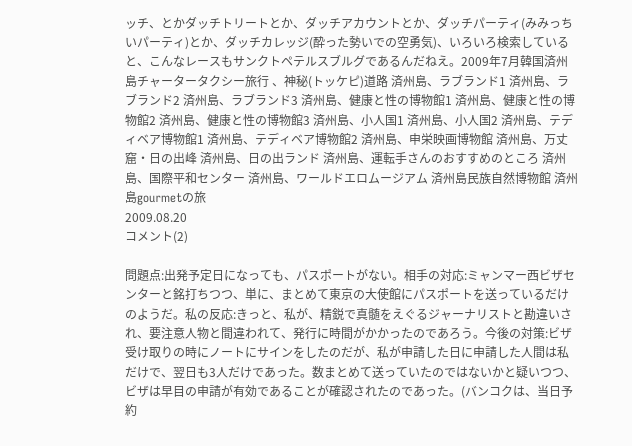ッチ、とかダッチトリートとか、ダッチアカウントとか、ダッチパーティ(みみっちいパーティ)とか、ダッチカレッジ(酔った勢いでの空勇気)、いろいろ検索していると、こんなレースもサンクトペテルスブルグであるんだねえ。2009年7月韓国済州島チャータータクシー旅行 、神秘(トッケピ)道路 済州島、ラブランド1 済州島、ラブランド2 済州島、ラブランド3 済州島、健康と性の博物館1 済州島、健康と性の博物館2 済州島、健康と性の博物館3 済州島、小人国1 済州島、小人国2 済州島、テディベア博物館1 済州島、テディベア博物館2 済州島、申栄映画博物館 済州島、万丈窟・日の出峰 済州島、日の出ランド 済州島、運転手さんのおすすめのところ 済州島、国際平和センター 済州島、ワールドエロムージアム 済州島民族自然博物館 済州島gourmetの旅
2009.08.20
コメント(2)

問題点:出発予定日になっても、パスポートがない。相手の対応:ミャンマー西ビザセンターと銘打ちつつ、単に、まとめて東京の大使館にパスポートを送っているだけのようだ。私の反応:きっと、私が、精鋭で真髄をえぐるジャーナリストと勘違いされ、要注意人物と間違われて、発行に時間がかかったのであろう。今後の対策:ビザ受け取りの時にノートにサインをしたのだが、私が申請した日に申請した人間は私だけで、翌日も3人だけであった。数まとめて送っていたのではないかと疑いつつ、ビザは早目の申請が有効であることが確認されたのであった。(バンコクは、当日予約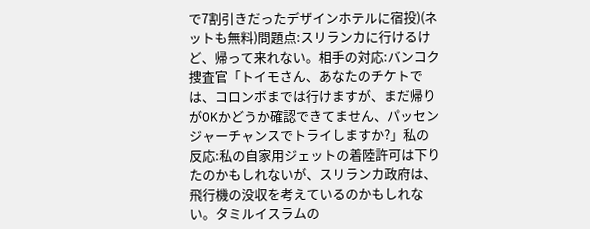で7割引きだったデザインホテルに宿投)(ネットも無料)問題点:スリランカに行けるけど、帰って来れない。相手の対応:バンコク捜査官「トイモさん、あなたのチケトでは、コロンボまでは行けますが、まだ帰りがOKかどうか確認できてません、パッセンジャーチャンスでトライしますか?」私の反応:私の自家用ジェットの着陸許可は下りたのかもしれないが、スリランカ政府は、飛行機の没収を考えているのかもしれない。タミルイスラムの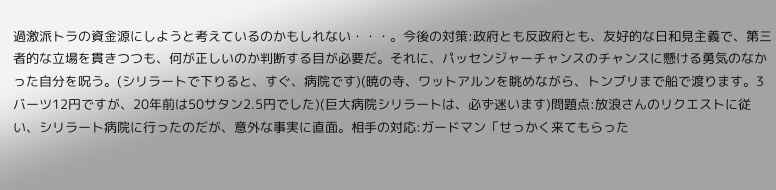過激派トラの資金源にしようと考えているのかもしれない・・・。今後の対策:政府とも反政府とも、友好的な日和見主義で、第三者的な立場を貫きつつも、何が正しいのか判断する目が必要だ。それに、パッセンジャーチャンスのチャンスに懸ける勇気のなかった自分を呪う。(シリラートで下りると、すぐ、病院です)(暁の寺、ワットアルンを眺めながら、トンブリまで船で渡ります。3バーツ12円ですが、20年前は50サタン2.5円でした)(巨大病院シリラートは、必ず迷います)問題点:放浪さんのリクエストに従い、シリラート病院に行ったのだが、意外な事実に直面。相手の対応:ガードマン「せっかく来てもらった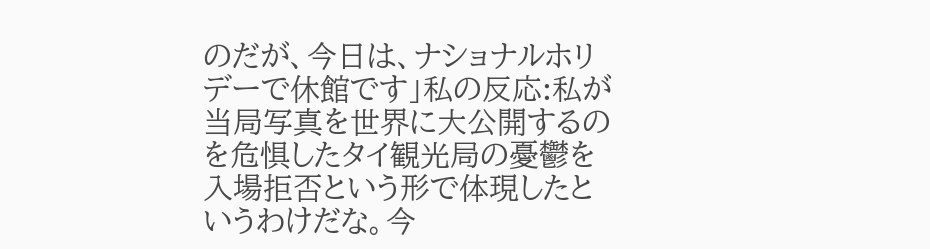のだが、今日は、ナショナルホリデーで休館です」私の反応:私が当局写真を世界に大公開するのを危惧したタイ観光局の憂鬱を入場拒否という形で体現したというわけだな。今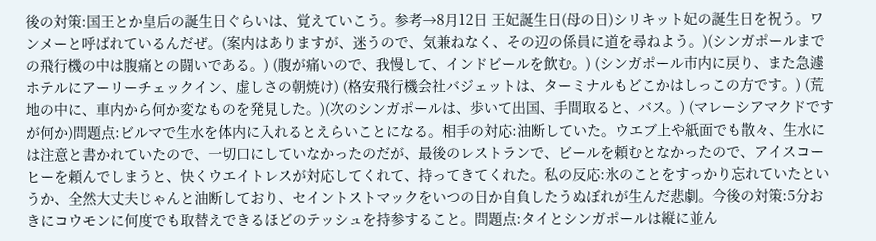後の対策:国王とか皇后の誕生日ぐらいは、覚えていこう。参考→8月12日 王妃誕生日(母の日)シリキット妃の誕生日を祝う。ワンメーと呼ばれているんだぜ。(案内はありますが、迷うので、気兼ねなく、その辺の係員に道を尋ねよう。)(シンガポールまでの飛行機の中は腹痛との闘いである。) (腹が痛いので、我慢して、インドビールを飲む。) (シンガポール市内に戻り、また急遽ホテルにアーリーチェックイン、虚しさの朝焼け) (格安飛行機会社バジェットは、ターミナルもどこかはしっこの方です。) (荒地の中に、車内から何か変なものを発見した。)(次のシンガポールは、歩いて出国、手間取ると、バス。) (マレーシアマクドですが何か)問題点:ビルマで生水を体内に入れるとえらいことになる。相手の対応:油断していた。ウエブ上や紙面でも散々、生水には注意と書かれていたので、一切口にしていなかったのだが、最後のレストランで、ビールを頼むとなかったので、アイスコーヒーを頼んでしまうと、快くウエイトレスが対応してくれて、持ってきてくれた。私の反応:氷のことをすっかり忘れていたというか、全然大丈夫じゃんと油断しており、セイントストマックをいつの日か自負したうぬぼれが生んだ悲劇。今後の対策:5分おきにコウモンに何度でも取替えできるほどのテッシュを持参すること。問題点:タイとシンガポールは縦に並ん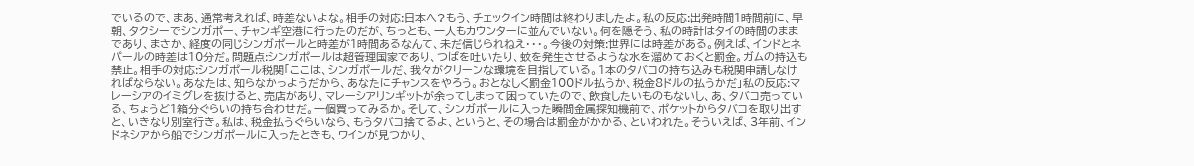でいるので、まあ、通常考えれば、時差ないよな。相手の対応:日本へ?もう、チェックイン時間は終わりましたよ。私の反応:出発時間1時間前に、早朝、タクシーでシンガポー、チャンギ空港に行ったのだが、ちっとも、一人もカウンターに並んでいない。何を隠そう、私の時計はタイの時間のままであり、まさか、経度の同じシンガポールと時差が1時間あるなんて、未だ信じられねえ・・・。今後の対策:世界には時差がある。例えば、インドとネパールの時差は10分だ。問題点:シンガポールは超管理国家であり、つばを吐いたり、蚊を発生させるような水を溜めておくと罰金。ガムの持込も禁止。相手の対応:シンガポール税関「ここは、シンガポールだ、我々がクリーンな環境を目指している。1本のタバコの持ち込みも税関申請しなければならない。あなたは、知らなかっようだから、あなたにチャンスをやろう。おとなしく罰金100ドル払うか、税金8ドルの払うかだ」私の反応:マレーシアのイミグレを抜けると、売店があり、マレーシアリンギットが余ってしまって困っていたので、飲食したいものもないし、あ、タバコ売っている、ちょうど1箱分ぐらいの持ち合わせだ。一個買ってみるか。そして、シンガポールに入った瞬間金属探知機前で、ポケットからタバコを取り出すと、いきなり別室行き。私は、税金払うぐらいなら、もうタバコ捨てるよ、というと、その場合は罰金がかかる、といわれた。そういえば、3年前、インドネシアから船でシンガポールに入ったときも、ワインが見つかり、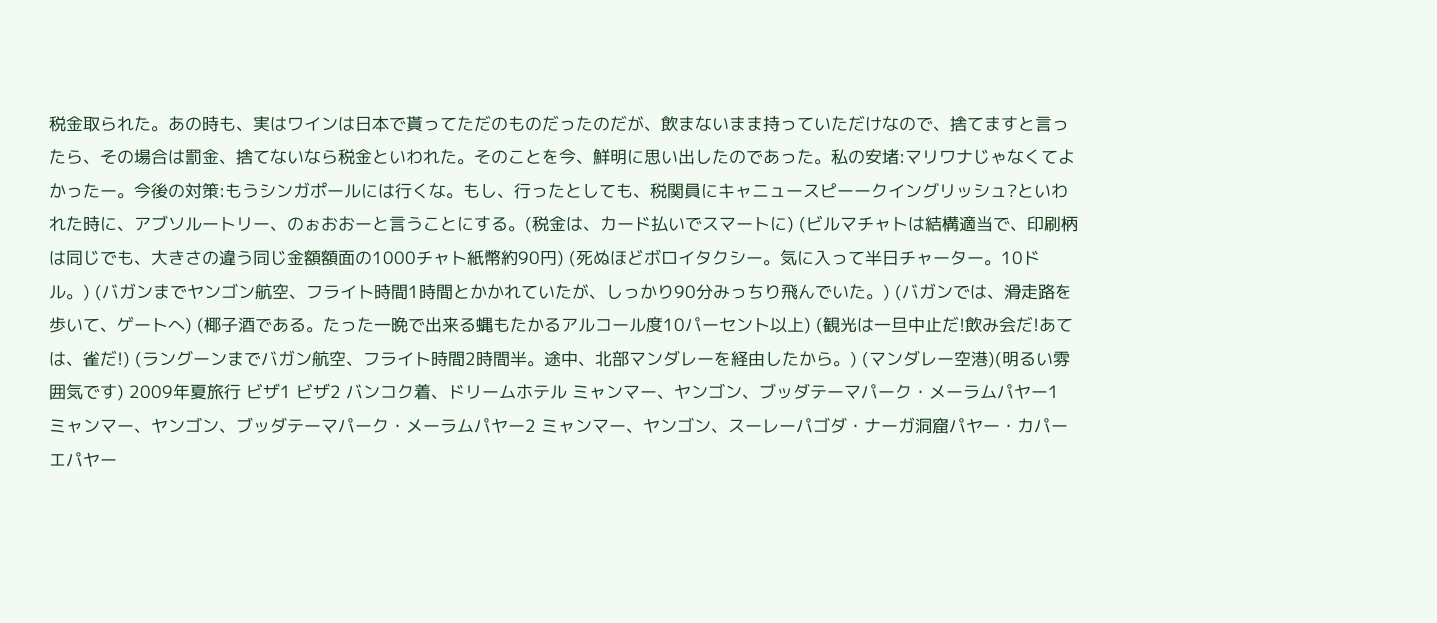税金取られた。あの時も、実はワインは日本で貰ってただのものだったのだが、飲まないまま持っていただけなので、捨てますと言ったら、その場合は罰金、捨てないなら税金といわれた。そのことを今、鮮明に思い出したのであった。私の安堵:マリワナじゃなくてよかったー。今後の対策:もうシンガポールには行くな。もし、行ったとしても、税関員にキャニュースピーークイングリッシュ?といわれた時に、アブソルートリー、のぉおおーと言うことにする。(税金は、カード払いでスマートに) (ビルマチャトは結構適当で、印刷柄は同じでも、大きさの違う同じ金額額面の1000チャト紙幣約90円) (死ぬほどボロイタクシー。気に入って半日チャーター。10ドル。) (バガンまでヤンゴン航空、フライト時間1時間とかかれていたが、しっかり90分みっちり飛んでいた。) (バガンでは、滑走路を歩いて、ゲートへ) (椰子酒である。たった一晩で出来る蝿もたかるアルコール度10パーセント以上) (観光は一旦中止だ!飲み会だ!あては、雀だ!) (ラングーンまでバガン航空、フライト時間2時間半。途中、北部マンダレーを経由したから。) (マンダレー空港)(明るい雰囲気です) 2009年夏旅行 ビザ1 ビザ2 バンコク着、ドリームホテル ミャンマー、ヤンゴン、ブッダテーマパーク・メーラムパヤー1 ミャンマー、ヤンゴン、ブッダテーマパーク・メーラムパヤー2 ミャンマー、ヤンゴン、スーレーパゴダ・ナーガ洞窟パヤー・カパーエパヤー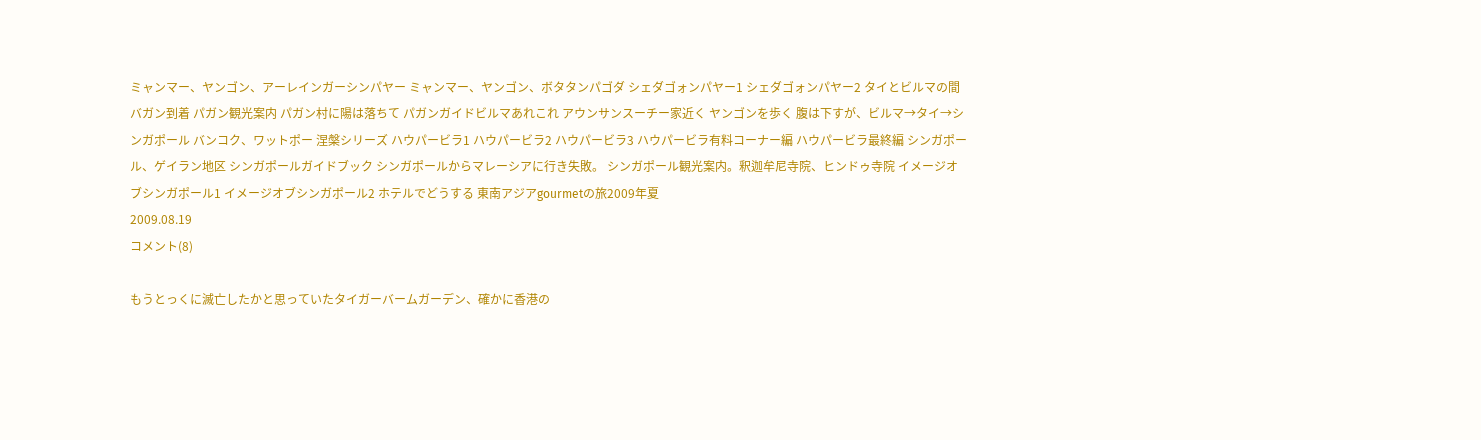ミャンマー、ヤンゴン、アーレインガーシンパヤー ミャンマー、ヤンゴン、ボタタンパゴダ シェダゴォンパヤー1 シェダゴォンパヤー2 タイとビルマの間 バガン到着 パガン観光案内 パガン村に陽は落ちて パガンガイドビルマあれこれ アウンサンスーチー家近く ヤンゴンを歩く 腹は下すが、ビルマ→タイ→シンガポール バンコク、ワットポー 涅槃シリーズ ハウパービラ1 ハウパービラ2 ハウパービラ3 ハウパービラ有料コーナー編 ハウパービラ最終編 シンガポール、ゲイラン地区 シンガポールガイドブック シンガポールからマレーシアに行き失敗。 シンガポール観光案内。釈迦牟尼寺院、ヒンドゥ寺院 イメージオブシンガポール1 イメージオブシンガポール2 ホテルでどうする 東南アジアgourmetの旅2009年夏
2009.08.19
コメント(8)

もうとっくに滅亡したかと思っていたタイガーバームガーデン、確かに香港の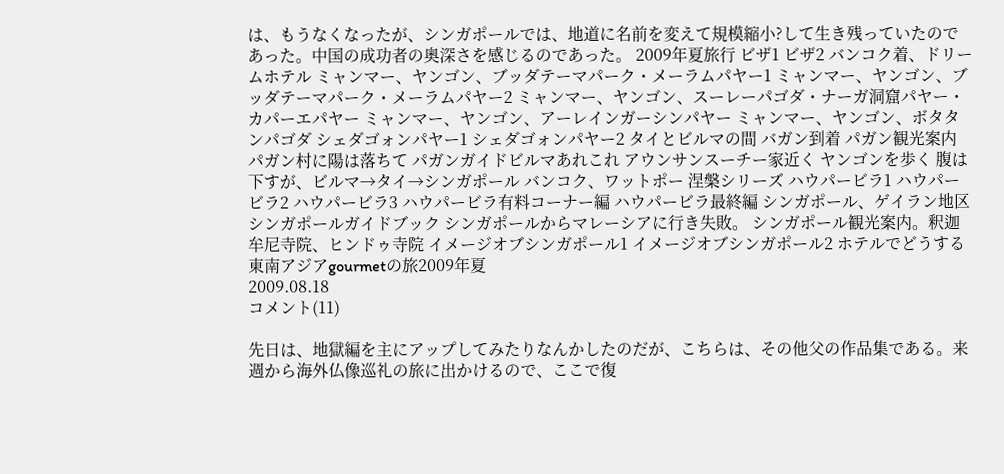は、もうなくなったが、シンガポールでは、地道に名前を変えて規模縮小?して生き残っていたのであった。中国の成功者の奥深さを感じるのであった。 2009年夏旅行 ビザ1 ビザ2 バンコク着、ドリームホテル ミャンマー、ヤンゴン、ブッダテーマパーク・メーラムパヤー1 ミャンマー、ヤンゴン、ブッダテーマパーク・メーラムパヤー2 ミャンマー、ヤンゴン、スーレーパゴダ・ナーガ洞窟パヤー・カパーエパヤー ミャンマー、ヤンゴン、アーレインガーシンパヤー ミャンマー、ヤンゴン、ボタタンパゴダ シェダゴォンパヤー1 シェダゴォンパヤー2 タイとビルマの間 バガン到着 パガン観光案内 パガン村に陽は落ちて パガンガイドビルマあれこれ アウンサンスーチー家近く ヤンゴンを歩く 腹は下すが、ビルマ→タイ→シンガポール バンコク、ワットポー 涅槃シリーズ ハウパービラ1 ハウパービラ2 ハウパービラ3 ハウパービラ有料コーナー編 ハウパービラ最終編 シンガポール、ゲイラン地区 シンガポールガイドブック シンガポールからマレーシアに行き失敗。 シンガポール観光案内。釈迦牟尼寺院、ヒンドゥ寺院 イメージオブシンガポール1 イメージオブシンガポール2 ホテルでどうする 東南アジアgourmetの旅2009年夏
2009.08.18
コメント(11)

先日は、地獄編を主にアップしてみたりなんかしたのだが、こちらは、その他父の作品集である。来週から海外仏像巡礼の旅に出かけるので、ここで復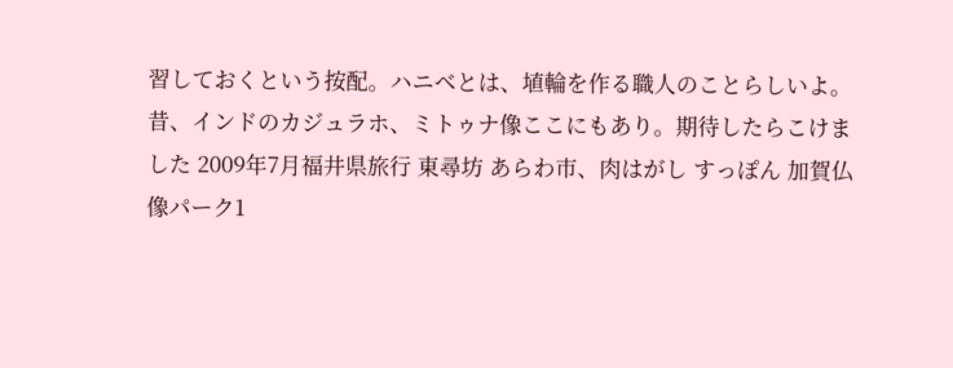習しておくという按配。ハニベとは、埴輪を作る職人のことらしいよ。昔、インドのカジュラホ、ミトゥナ像ここにもあり。期待したらこけました 2009年7月福井県旅行 東尋坊 あらわ市、肉はがし すっぽん 加賀仏像パーク1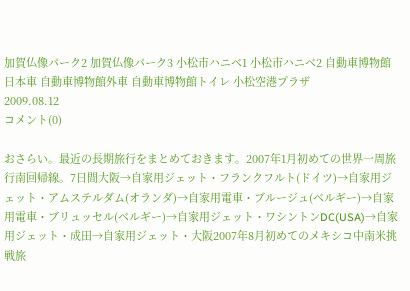加賀仏像パーク2 加賀仏像パーク3 小松市ハニベ1 小松市ハニベ2 自動車博物館日本車 自動車博物館外車 自動車博物館トイレ 小松空港プラザ
2009.08.12
コメント(0)

おさらい。最近の長期旅行をまとめておきます。2007年1月初めての世界一周旅行南回帰線。7日間大阪→自家用ジェット・フランクフルト(ドイツ)→自家用ジェット・アムステルダム(オランダ)→自家用電車・ブルージュ(ベルギー)→自家用電車・ブリュッセル(ベルギー)→自家用ジェット・ワシントンDC(USA)→自家用ジェット・成田→自家用ジェット・大阪2007年8月初めてのメキシコ中南米挑戦旅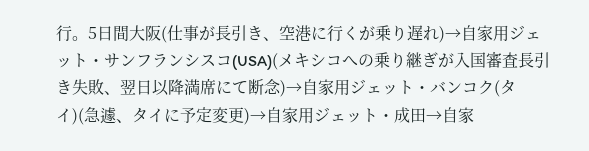行。5日間大阪(仕事が長引き、空港に行くが乗り遅れ)→自家用ジェット・サンフランシスコ(USA)(メキシコへの乗り継ぎが入国審査長引き失敗、翌日以降満席にて断念)→自家用ジェット・バンコク(タイ)(急遽、タイに予定変更)→自家用ジェット・成田→自家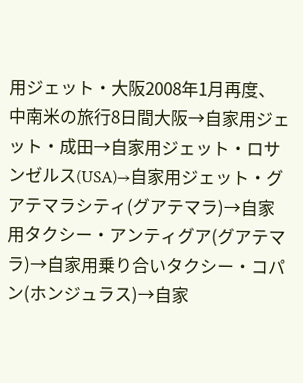用ジェット・大阪2008年1月再度、中南米の旅行8日間大阪→自家用ジェット・成田→自家用ジェット・ロサンゼルス(USA)→自家用ジェット・グアテマラシティ(グアテマラ)→自家用タクシー・アンティグア(グアテマラ)→自家用乗り合いタクシー・コパン(ホンジュラス)→自家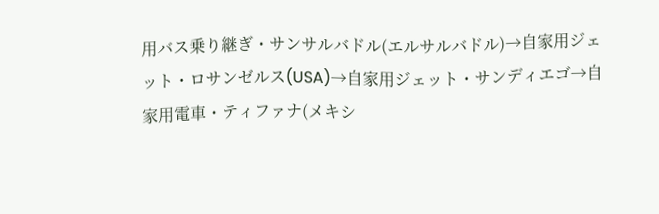用バス乗り継ぎ・サンサルバドル(エルサルバドル)→自家用ジェット・ロサンゼルス(USA)→自家用ジェット・サンディエゴ→自家用電車・ティファナ(メキシ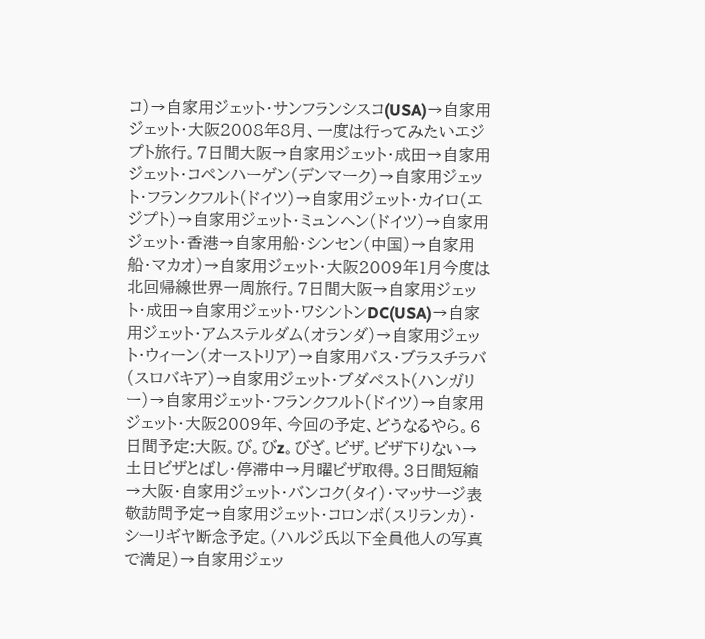コ)→自家用ジェット・サンフランシスコ(USA)→自家用ジェット・大阪2008年8月、一度は行ってみたいエジプト旅行。7日間大阪→自家用ジェット・成田→自家用ジェット・コペンハーゲン(デンマーク)→自家用ジェット・フランクフルト(ドイツ)→自家用ジェット・カイロ(エジプト)→自家用ジェット・ミュンヘン(ドイツ)→自家用ジェット・香港→自家用船・シンセン(中国)→自家用船・マカオ)→自家用ジェット・大阪2009年1月今度は北回帰線世界一周旅行。7日間大阪→自家用ジェット・成田→自家用ジェット・ワシントンDC(USA)→自家用ジェット・アムステルダム(オランダ)→自家用ジェット・ウィーン(オーストリア)→自家用バス・ブラスチラバ(スロバキア)→自家用ジェット・ブダペスト(ハンガリー)→自家用ジェット・フランクフルト(ドイツ)→自家用ジェット・大阪2009年、今回の予定、どうなるやら。6日間予定:大阪。び。びz。びざ。ビザ。ビザ下りない→土日ビザとばし・停滞中→月曜ビザ取得。3日間短縮→大阪・自家用ジェット・バンコク(タイ)・マッサージ表敬訪問予定→自家用ジェット・コロンボ(スリランカ)・シーリギヤ断念予定。(ハルジ氏以下全員他人の写真で満足)→自家用ジェッ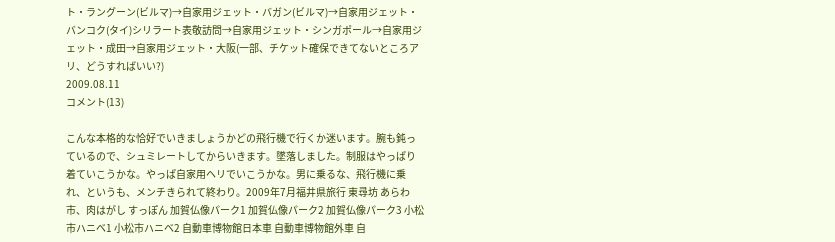ト・ラングーン(ビルマ)→自家用ジェット・バガン(ビルマ)→自家用ジェット・バンコク(タイ)シリラート表敬訪問→自家用ジェット・シンガポール→自家用ジェット・成田→自家用ジェット・大阪(一部、チケット確保できてないところアリ、どうすればいい?)
2009.08.11
コメント(13)

こんな本格的な恰好でいきましょうかどの飛行機で行くか迷います。腕も鈍っているので、シュミレートしてからいきます。墜落しました。制服はやっぱり着ていこうかな。やっぱ自家用ヘリでいこうかな。男に乗るな、飛行機に乗れ、というも、メンチきられて終わり。2009年7月福井県旅行 東尋坊 あらわ市、肉はがし すっぽん 加賀仏像パーク1 加賀仏像パーク2 加賀仏像パーク3 小松市ハニベ1 小松市ハニベ2 自動車博物館日本車 自動車博物館外車 自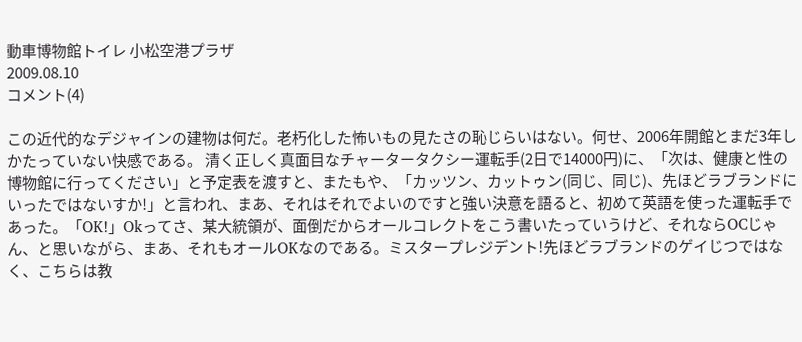動車博物館トイレ 小松空港プラザ
2009.08.10
コメント(4)

この近代的なデジャインの建物は何だ。老朽化した怖いもの見たさの恥じらいはない。何せ、2006年開館とまだ3年しかたっていない快感である。 清く正しく真面目なチャータータクシー運転手(2日で14000円)に、「次は、健康と性の博物館に行ってください」と予定表を渡すと、またもや、「カッツン、カットゥン(同じ、同じ)、先ほどラブランドにいったではないすか!」と言われ、まあ、それはそれでよいのですと強い決意を語ると、初めて英語を使った運転手であった。「OK!」Okってさ、某大統領が、面倒だからオールコレクトをこう書いたっていうけど、それならOCじゃん、と思いながら、まあ、それもオールOKなのである。ミスタープレジデント!先ほどラブランドのゲイじつではなく、こちらは教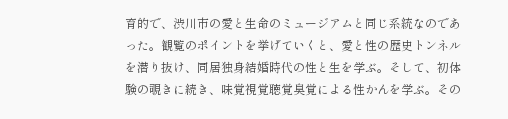育的で、渋川市の愛と生命のミュージアムと同じ系統なのであった。観覧のポイントを挙げていくと、愛と性の歴史トンネルを潜り抜け、同居独身結婚時代の性と生を学ぶ。そして、初体験の覗きに続き、味覚視覚聴覚臭覚による性かんを学ぶ。その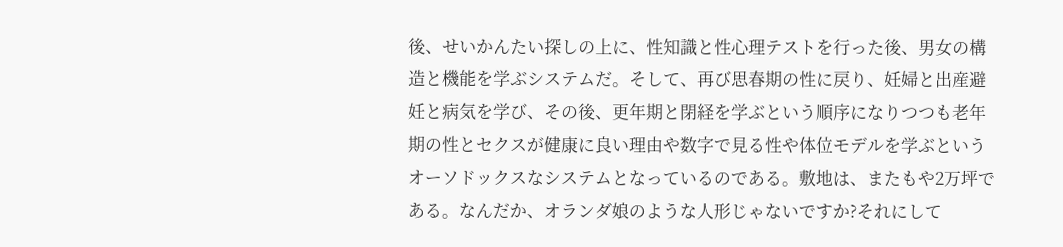後、せいかんたい探しの上に、性知識と性心理テストを行った後、男女の構造と機能を学ぶシステムだ。そして、再び思春期の性に戻り、妊婦と出産避妊と病気を学び、その後、更年期と閉経を学ぶという順序になりつつも老年期の性とセクスが健康に良い理由や数字で見る性や体位モデルを学ぶというオーソドックスなシステムとなっているのである。敷地は、またもや2万坪である。なんだか、オランダ娘のような人形じゃないですか?それにして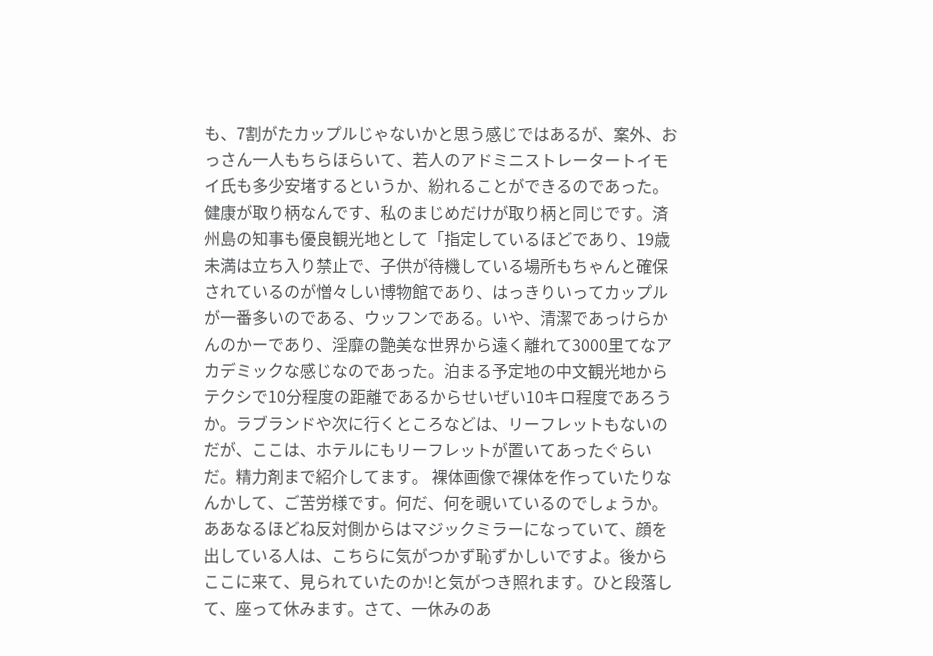も、7割がたカップルじゃないかと思う感じではあるが、案外、おっさん一人もちらほらいて、若人のアドミニストレータートイモイ氏も多少安堵するというか、紛れることができるのであった。健康が取り柄なんです、私のまじめだけが取り柄と同じです。済州島の知事も優良観光地として「指定しているほどであり、19歳未満は立ち入り禁止で、子供が待機している場所もちゃんと確保されているのが憎々しい博物館であり、はっきりいってカップルが一番多いのである、ウッフンである。いや、清潔であっけらかんのかーであり、淫靡の艶美な世界から遠く離れて3000里てなアカデミックな感じなのであった。泊まる予定地の中文観光地からテクシで10分程度の距離であるからせいぜい10キロ程度であろうか。ラブランドや次に行くところなどは、リーフレットもないのだが、ここは、ホテルにもリーフレットが置いてあったぐらいだ。精力剤まで紹介してます。 裸体画像で裸体を作っていたりなんかして、ご苦労様です。何だ、何を覗いているのでしょうか。ああなるほどね反対側からはマジックミラーになっていて、顔を出している人は、こちらに気がつかず恥ずかしいですよ。後からここに来て、見られていたのか!と気がつき照れます。ひと段落して、座って休みます。さて、一休みのあ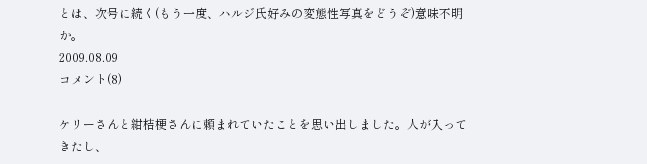とは、次号に続く(もう一度、ハルジ氏好みの変態性写真をどうぞ)意味不明か。
2009.08.09
コメント(8)

ケリーさんと紺桔梗さんに頼まれていたことを思い出しました。人が入ってきたし、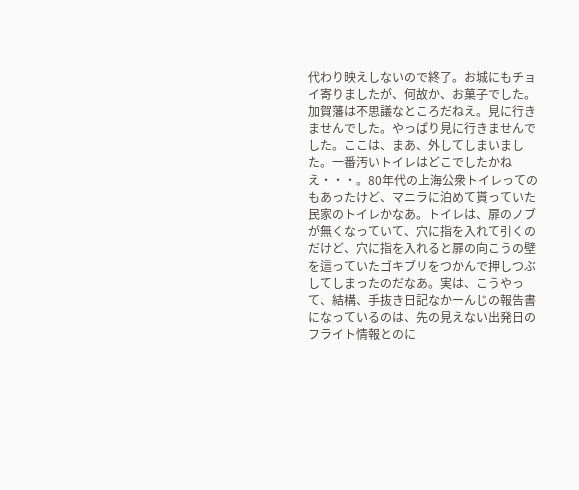代わり映えしないので終了。お城にもチョイ寄りましたが、何故か、お菓子でした。加賀藩は不思議なところだねえ。見に行きませんでした。やっぱり見に行きませんでした。ここは、まあ、外してしまいました。一番汚いトイレはどこでしたかねえ・・・。80年代の上海公衆トイレってのもあったけど、マニラに泊めて貰っていた民家のトイレかなあ。トイレは、扉のノブが無くなっていて、穴に指を入れて引くのだけど、穴に指を入れると扉の向こうの壁を這っていたゴキブリをつかんで押しつぶしてしまったのだなあ。実は、こうやって、結構、手抜き日記なかーんじの報告書になっているのは、先の見えない出発日のフライト情報とのに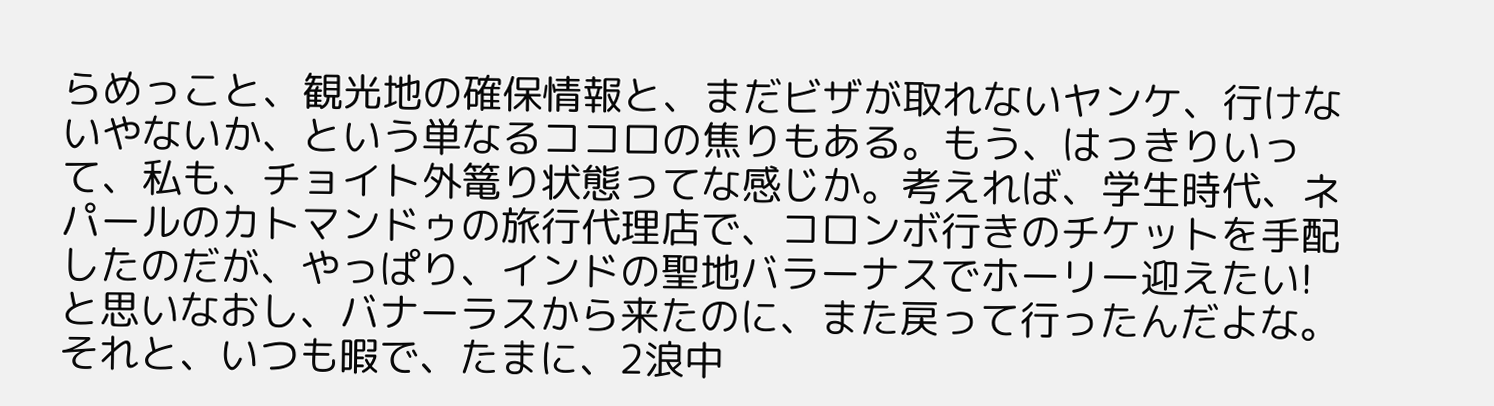らめっこと、観光地の確保情報と、まだビザが取れないヤンケ、行けないやないか、という単なるココロの焦りもある。もう、はっきりいって、私も、チョイト外篭り状態ってな感じか。考えれば、学生時代、ネパールのカトマンドゥの旅行代理店で、コロンボ行きのチケットを手配したのだが、やっぱり、インドの聖地バラーナスでホーリー迎えたい!と思いなおし、バナーラスから来たのに、また戻って行ったんだよな。それと、いつも暇で、たまに、2浪中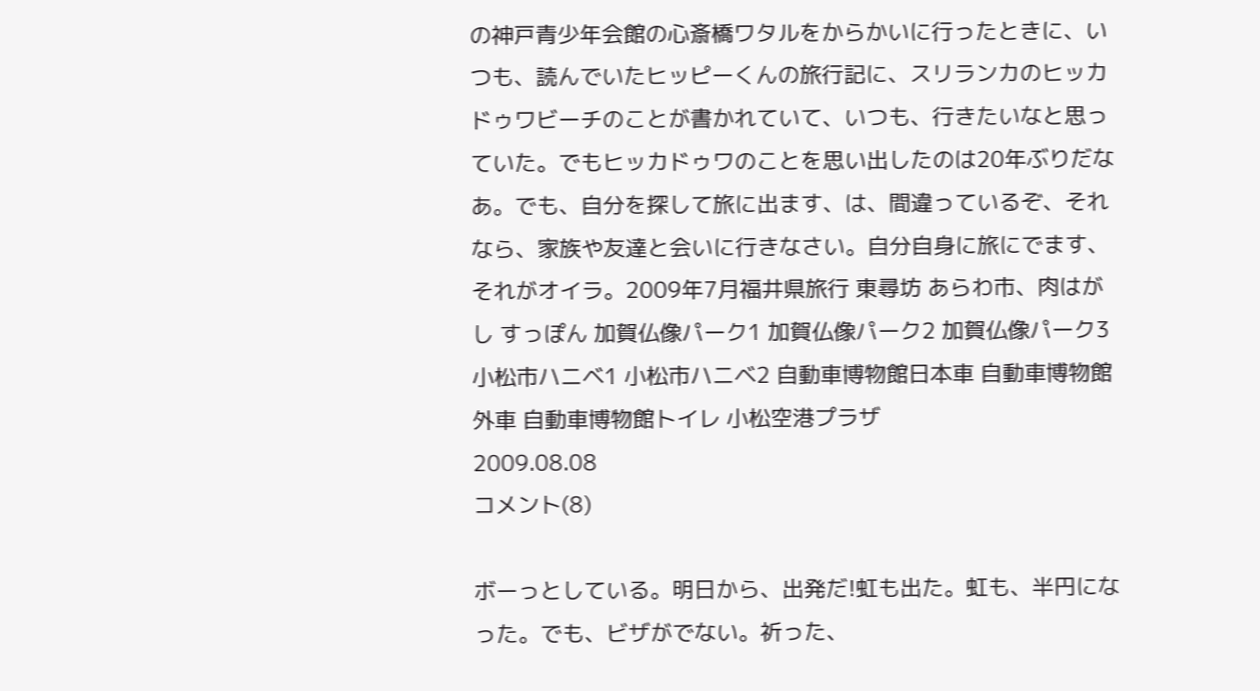の神戸青少年会館の心斎橋ワタルをからかいに行ったときに、いつも、読んでいたヒッピーくんの旅行記に、スリランカのヒッカドゥワビーチのことが書かれていて、いつも、行きたいなと思っていた。でもヒッカドゥワのことを思い出したのは20年ぶりだなあ。でも、自分を探して旅に出ます、は、間違っているぞ、それなら、家族や友達と会いに行きなさい。自分自身に旅にでます、それがオイラ。2009年7月福井県旅行 東尋坊 あらわ市、肉はがし すっぽん 加賀仏像パーク1 加賀仏像パーク2 加賀仏像パーク3 小松市ハニベ1 小松市ハニベ2 自動車博物館日本車 自動車博物館外車 自動車博物館トイレ 小松空港プラザ
2009.08.08
コメント(8)

ボーっとしている。明日から、出発だ!虹も出た。虹も、半円になった。でも、ビザがでない。祈った、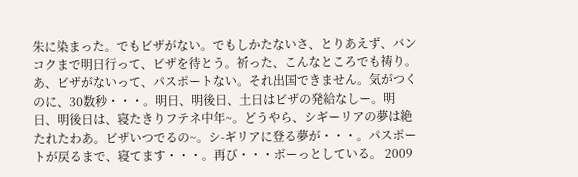朱に染まった。でもビザがない。でもしかたないさ、とりあえず、バンコクまで明日行って、ビザを待とう。祈った、こんなところでも祷り。あ、ビザがないって、パスポートない。それ出国できません。気がつくのに、30数秒・・・。明日、明後日、土日はビザの発給なしー。明日、明後日は、寝たきりフテネ中年~。どうやら、シギーリアの夢は絶たれたわあ。ビザいつでるの~。シ-ギリアに登る夢が・・・。パスポートが戻るまで、寝てます・・・。再び・・・ボーっとしている。 2009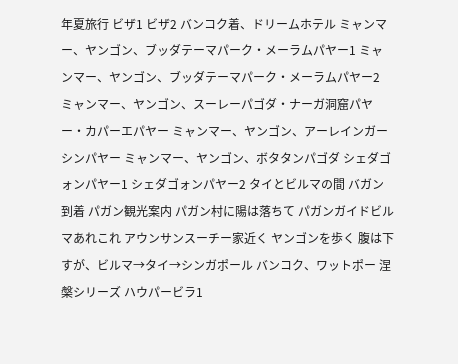年夏旅行 ビザ1 ビザ2 バンコク着、ドリームホテル ミャンマー、ヤンゴン、ブッダテーマパーク・メーラムパヤー1 ミャンマー、ヤンゴン、ブッダテーマパーク・メーラムパヤー2 ミャンマー、ヤンゴン、スーレーパゴダ・ナーガ洞窟パヤー・カパーエパヤー ミャンマー、ヤンゴン、アーレインガーシンパヤー ミャンマー、ヤンゴン、ボタタンパゴダ シェダゴォンパヤー1 シェダゴォンパヤー2 タイとビルマの間 バガン到着 パガン観光案内 パガン村に陽は落ちて パガンガイドビルマあれこれ アウンサンスーチー家近く ヤンゴンを歩く 腹は下すが、ビルマ→タイ→シンガポール バンコク、ワットポー 涅槃シリーズ ハウパービラ1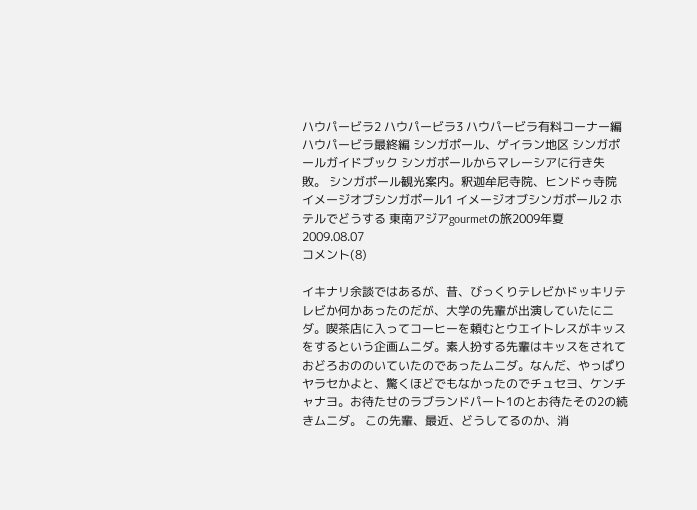ハウパービラ2 ハウパービラ3 ハウパービラ有料コーナー編 ハウパービラ最終編 シンガポール、ゲイラン地区 シンガポールガイドブック シンガポールからマレーシアに行き失敗。 シンガポール観光案内。釈迦牟尼寺院、ヒンドゥ寺院 イメージオブシンガポール1 イメージオブシンガポール2 ホテルでどうする 東南アジアgourmetの旅2009年夏
2009.08.07
コメント(8)

イキナリ余談ではあるが、昔、びっくりテレビかドッキリテレビか何かあったのだが、大学の先輩が出演していたにニダ。喫茶店に入ってコーヒーを頼むとウエイトレスがキッスをするという企画ムニダ。素人扮する先輩はキッスをされておどろおののいていたのであったムニダ。なんだ、やっぱりヤラセかよと、驚くほどでもなかったのでチュセヨ、ケンチャナヨ。お待たせのラブランドパート1のとお待たその2の続きムニダ。 この先輩、最近、どうしてるのか、消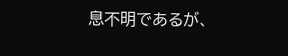息不明であるが、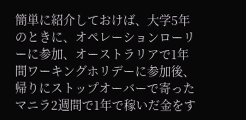簡単に紹介しておけば、大学5年のときに、オペレーションローリーに参加、オーストラリアで1年間ワーキングホリデーに参加後、帰りにストップオーバーで寄ったマニラ2週間で1年で稼いだ金をす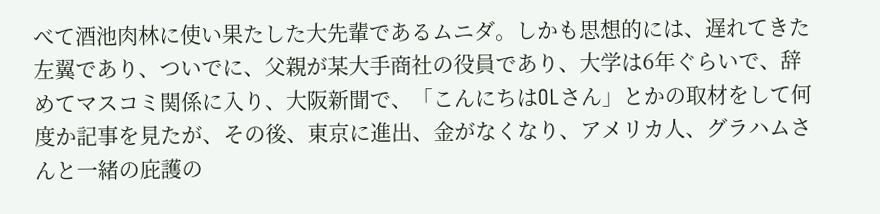べて酒池肉林に使い果たした大先輩であるムニダ。しかも思想的には、遅れてきた左翼であり、ついでに、父親が某大手商社の役員であり、大学は6年ぐらいで、辞めてマスコミ関係に入り、大阪新聞で、「こんにちはOLさん」とかの取材をして何度か記事を見たが、その後、東京に進出、金がなくなり、アメリカ人、グラハムさんと一緒の庇護の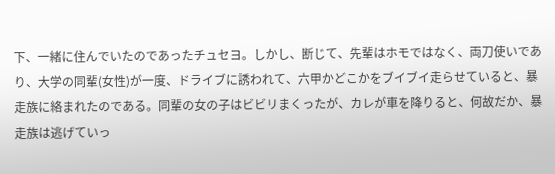下、一緒に住んでいたのであったチュセヨ。しかし、断じて、先輩はホモではなく、両刀使いであり、大学の同輩(女性)が一度、ドライブに誘われて、六甲かどこかをブイブイ走らせていると、暴走族に絡まれたのである。同輩の女の子はビビリまくったが、カレが車を降りると、何故だか、暴走族は逃げていっ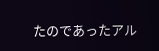たのであったアル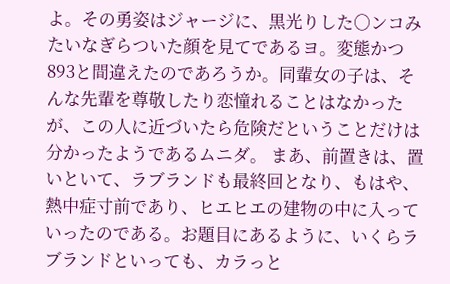よ。その勇姿はジャージに、黒光りした○ンコみたいなぎらついた顔を見てであるヨ。変態かつ893と間違えたのであろうか。同輩女の子は、そんな先輩を尊敬したり恋憧れることはなかったが、この人に近づいたら危険だということだけは分かったようであるムニダ。 まあ、前置きは、置いといて、ラブランドも最終回となり、もはや、熱中症寸前であり、ヒエヒエの建物の中に入っていったのである。お題目にあるように、いくらラブランドといっても、カラっと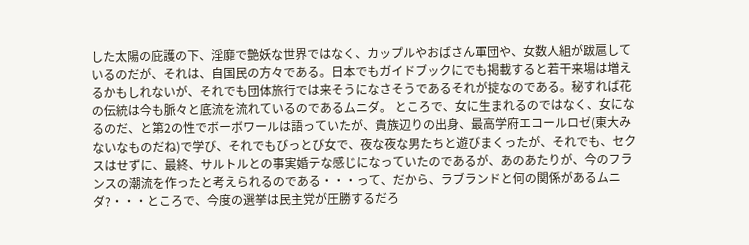した太陽の庇護の下、淫靡で艶妖な世界ではなく、カップルやおばさん軍団や、女数人組が跋扈しているのだが、それは、自国民の方々である。日本でもガイドブックにでも掲載すると若干来場は増えるかもしれないが、それでも団体旅行では来そうになさそうであるそれが掟なのである。秘すれば花の伝統は今も脈々と底流を流れているのであるムニダ。 ところで、女に生まれるのではなく、女になるのだ、と第2の性でボーボワールは語っていたが、貴族辺りの出身、最高学府エコールロゼ(東大みないなものだね)で学び、それでもびっとび女で、夜な夜な男たちと遊びまくったが、それでも、セクスはせずに、最終、サルトルとの事実婚テな感じになっていたのであるが、あのあたりが、今のフランスの潮流を作ったと考えられるのである・・・って、だから、ラブランドと何の関係があるムニダ?・・・ところで、今度の選挙は民主党が圧勝するだろ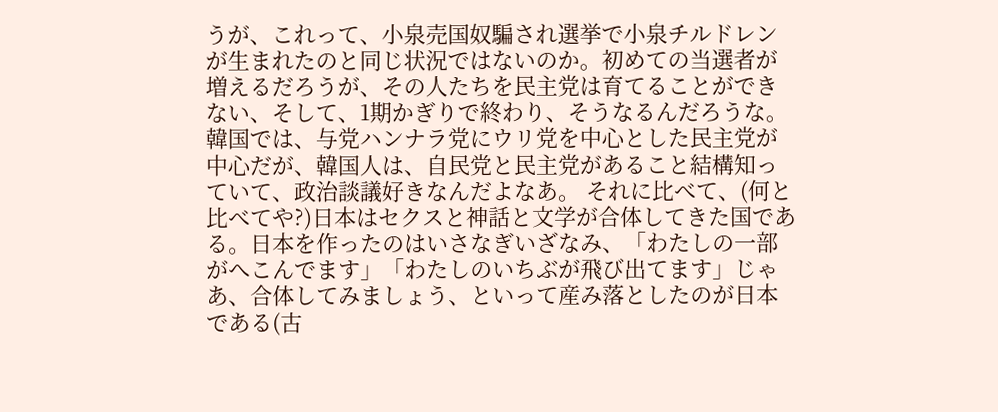うが、これって、小泉売国奴騙され選挙で小泉チルドレンが生まれたのと同じ状況ではないのか。初めての当選者が増えるだろうが、その人たちを民主党は育てることができない、そして、1期かぎりで終わり、そうなるんだろうな。韓国では、与党ハンナラ党にウリ党を中心とした民主党が中心だが、韓国人は、自民党と民主党があること結構知っていて、政治談議好きなんだよなあ。 それに比べて、(何と比べてや?)日本はセクスと神話と文学が合体してきた国である。日本を作ったのはいさなぎいざなみ、「わたしの一部がへこんでます」「わたしのいちぶが飛び出てます」じゃあ、合体してみましょう、といって産み落としたのが日本である(古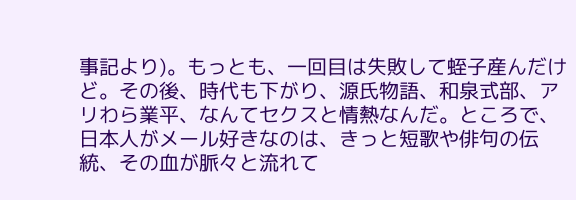事記より)。もっとも、一回目は失敗して蛭子産んだけど。その後、時代も下がり、源氏物語、和泉式部、アリわら業平、なんてセクスと情熱なんだ。ところで、日本人がメール好きなのは、きっと短歌や俳句の伝統、その血が脈々と流れて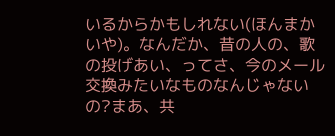いるからかもしれない(ほんまかいや)。なんだか、昔の人の、歌の投げあい、ってさ、今のメール交換みたいなものなんじゃないの?まあ、共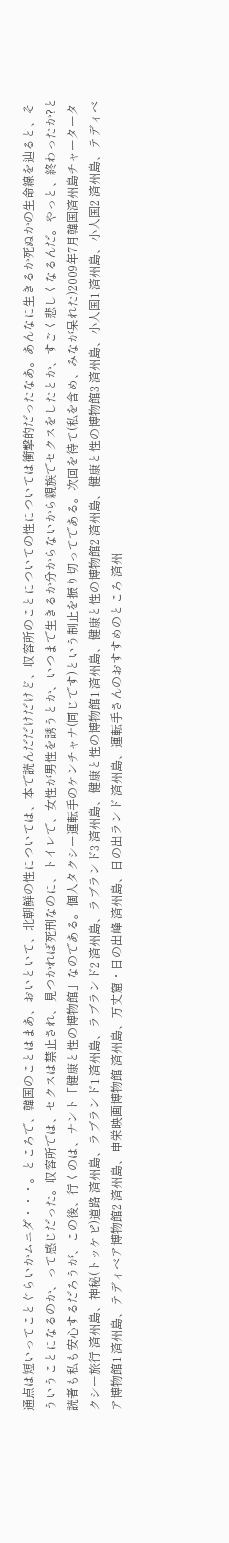通点は短いってことぐらいかムニダ・・・。ところで、韓国のことはまあ、おいといて、北朝鮮の性については、本で読んだだけだけど、収容所のことについての性については衝撃的だったなあ。あんなに生きるか死ぬかの生命線を辿ると、そういうことになるのか、って感じだった。収容所では、セクスは禁止され、見つかれば死刑なのに、トイレで、女性が男性を誘うとか、いつまで生きるか分からないから親族でセクスをしたとか、すごく悲しくなるんだ。やっと、終わったか?と読者も私も安心するだろうが、この後、行くのは、ナント「健康と性の博物館」なのである。個人タクシー運転手のケンチャナ(同じです)という制止を振り切ってである。次回を待て(私を含め、みなが呆れた)2009年7月韓国済州島チャータータクシー旅行 済州島、神秘(トッケピ)道路 済州島、ラブランド1 済州島、ラブランド2 済州島、ラブランド3 済州島、健康と性の博物館1 済州島、健康と性の博物館2 済州島、健康と性の博物館3 済州島、小人国1 済州島、小人国2 済州島、テディベア博物館1 済州島、テディベア博物館2 済州島、申栄映画博物館 済州島、万丈窟・日の出峰 済州島、日の出ランド 済州島、運転手さんのおすすめのところ 済州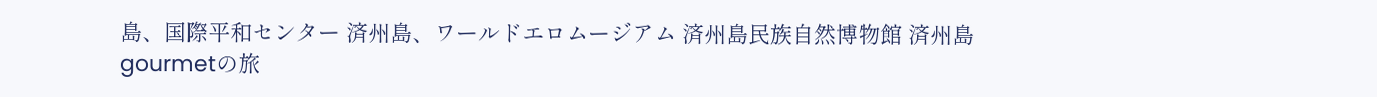島、国際平和センター 済州島、ワールドエロムージアム 済州島民族自然博物館 済州島gourmetの旅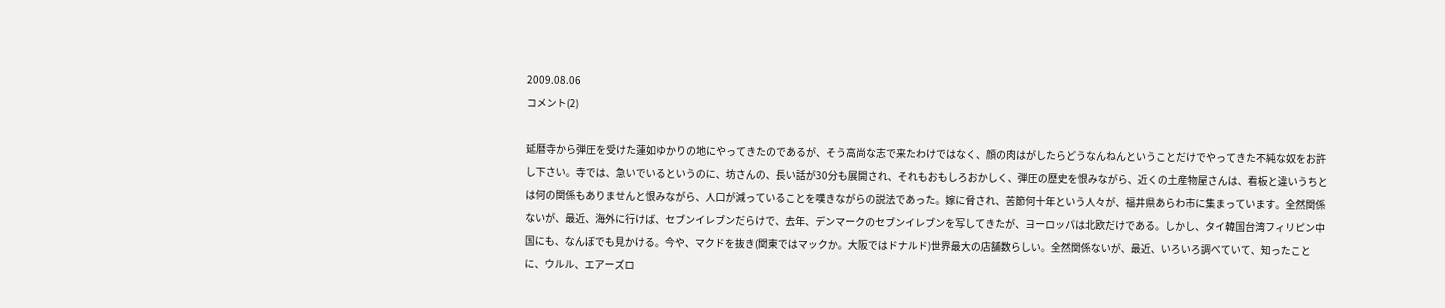2009.08.06
コメント(2)

延暦寺から弾圧を受けた蓮如ゆかりの地にやってきたのであるが、そう高尚な志で来たわけではなく、顔の肉はがしたらどうなんねんということだけでやってきた不純な奴をお許し下さい。寺では、急いでいるというのに、坊さんの、長い話が30分も展開され、それもおもしろおかしく、弾圧の歴史を恨みながら、近くの土産物屋さんは、看板と違いうちとは何の関係もありませんと恨みながら、人口が減っていることを嘆きながらの説法であった。嫁に脅され、苦節何十年という人々が、福井県あらわ市に集まっています。全然関係ないが、最近、海外に行けば、セブンイレブンだらけで、去年、デンマークのセブンイレブンを写してきたが、ヨーロッパは北欧だけである。しかし、タイ韓国台湾フィリピン中国にも、なんぼでも見かける。今や、マクドを抜き(関東ではマックか。大阪ではドナルド)世界最大の店舗数らしい。全然関係ないが、最近、いろいろ調べていて、知ったことに、ウルル、エアーズロ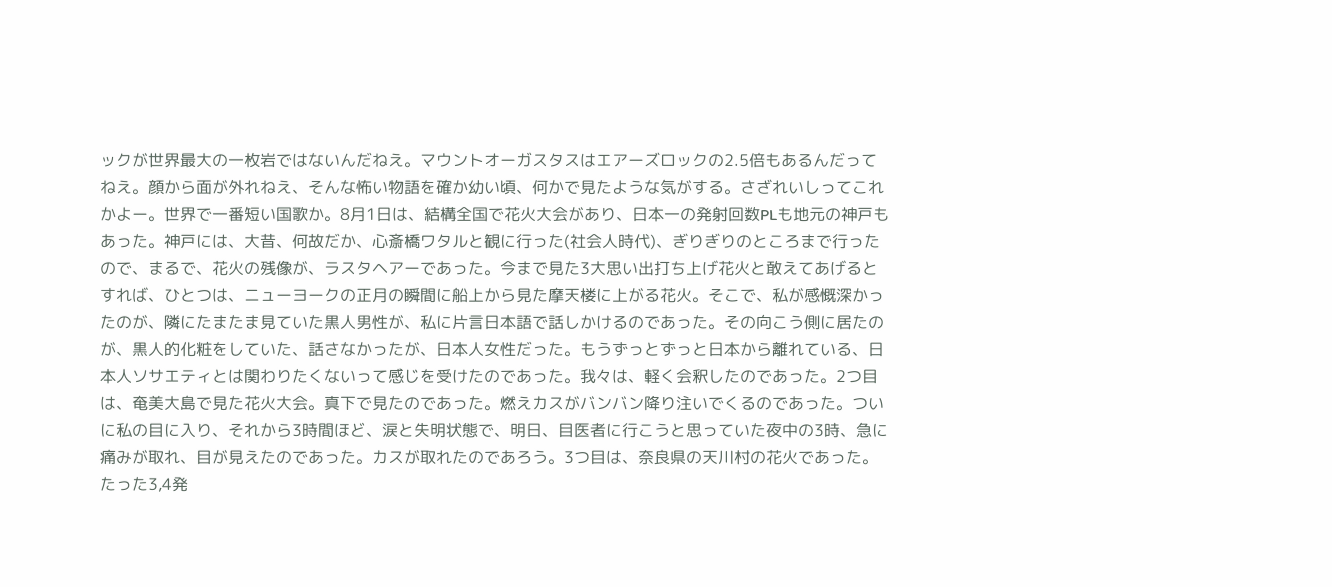ックが世界最大の一枚岩ではないんだねえ。マウントオーガスタスはエアーズロックの2.5倍もあるんだってねえ。顔から面が外れねえ、そんな怖い物語を確か幼い頃、何かで見たような気がする。さざれいしってこれかよー。世界で一番短い国歌か。8月1日は、結構全国で花火大会があり、日本一の発射回数PLも地元の神戸もあった。神戸には、大昔、何故だか、心斎橋ワタルと観に行った(社会人時代)、ぎりぎりのところまで行ったので、まるで、花火の残像が、ラスタヘアーであった。今まで見た3大思い出打ち上げ花火と敢えてあげるとすれば、ひとつは、ニューヨークの正月の瞬間に船上から見た摩天楼に上がる花火。そこで、私が感慨深かったのが、隣にたまたま見ていた黒人男性が、私に片言日本語で話しかけるのであった。その向こう側に居たのが、黒人的化粧をしていた、話さなかったが、日本人女性だった。もうずっとずっと日本から離れている、日本人ソサエティとは関わりたくないって感じを受けたのであった。我々は、軽く会釈したのであった。2つ目は、奄美大島で見た花火大会。真下で見たのであった。燃えカスがバンバン降り注いでくるのであった。ついに私の目に入り、それから3時間ほど、涙と失明状態で、明日、目医者に行こうと思っていた夜中の3時、急に痛みが取れ、目が見えたのであった。カスが取れたのであろう。3つ目は、奈良県の天川村の花火であった。たった3,4発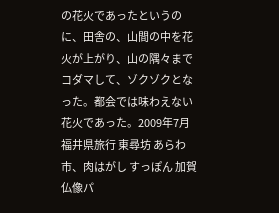の花火であったというのに、田舎の、山間の中を花火が上がり、山の隅々までコダマして、ゾクゾクとなった。都会では味わえない花火であった。2009年7月福井県旅行 東尋坊 あらわ市、肉はがし すっぽん 加賀仏像パ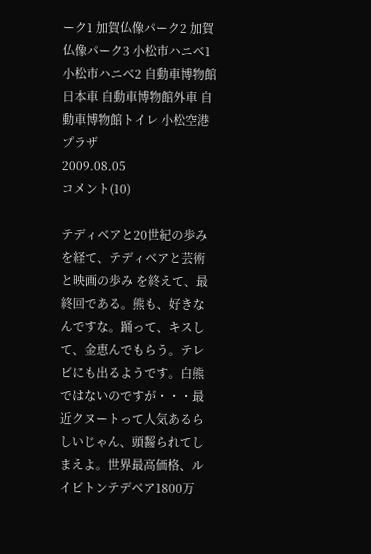ーク1 加賀仏像パーク2 加賀仏像パーク3 小松市ハニベ1 小松市ハニベ2 自動車博物館日本車 自動車博物館外車 自動車博物館トイレ 小松空港プラザ
2009.08.05
コメント(10)

テディベアと20世紀の歩みを経て、テディベアと芸術と映画の歩み を終えて、最終回である。熊も、好きなんですな。踊って、キスして、金恵んでもらう。テレビにも出るようです。白熊ではないのですが・・・最近クヌートって人気あるらしいじゃん、頭齧られてしまえよ。世界最高価格、ルイビトンテデベア1800万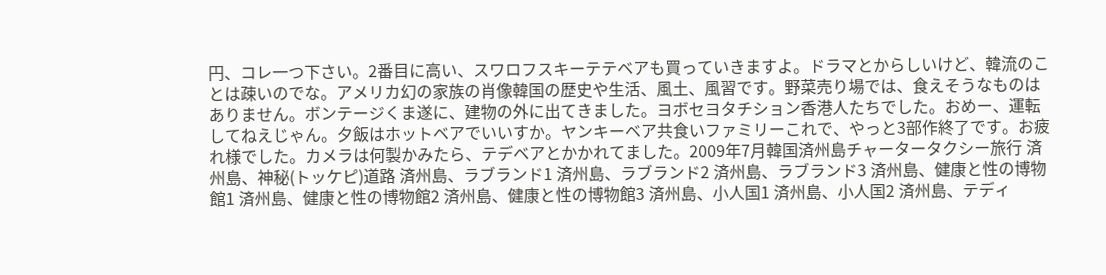円、コレ一つ下さい。2番目に高い、スワロフスキーテテベアも買っていきますよ。ドラマとからしいけど、韓流のことは疎いのでな。アメリカ幻の家族の肖像韓国の歴史や生活、風土、風習です。野菜売り場では、食えそうなものはありません。ボンテージくま遂に、建物の外に出てきました。ヨボセヨタチション香港人たちでした。おめー、運転してねえじゃん。夕飯はホットベアでいいすか。ヤンキーベア共食いファミリーこれで、やっと3部作終了です。お疲れ様でした。カメラは何製かみたら、テデベアとかかれてました。2009年7月韓国済州島チャータータクシー旅行 済州島、神秘(トッケピ)道路 済州島、ラブランド1 済州島、ラブランド2 済州島、ラブランド3 済州島、健康と性の博物館1 済州島、健康と性の博物館2 済州島、健康と性の博物館3 済州島、小人国1 済州島、小人国2 済州島、テディ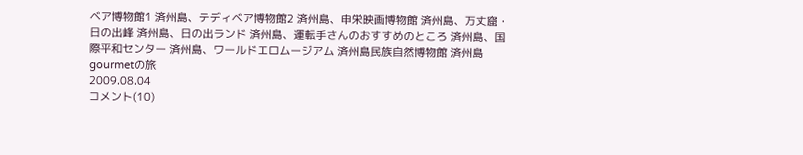ベア博物館1 済州島、テディベア博物館2 済州島、申栄映画博物館 済州島、万丈窟・日の出峰 済州島、日の出ランド 済州島、運転手さんのおすすめのところ 済州島、国際平和センター 済州島、ワールドエロムージアム 済州島民族自然博物館 済州島gourmetの旅
2009.08.04
コメント(10)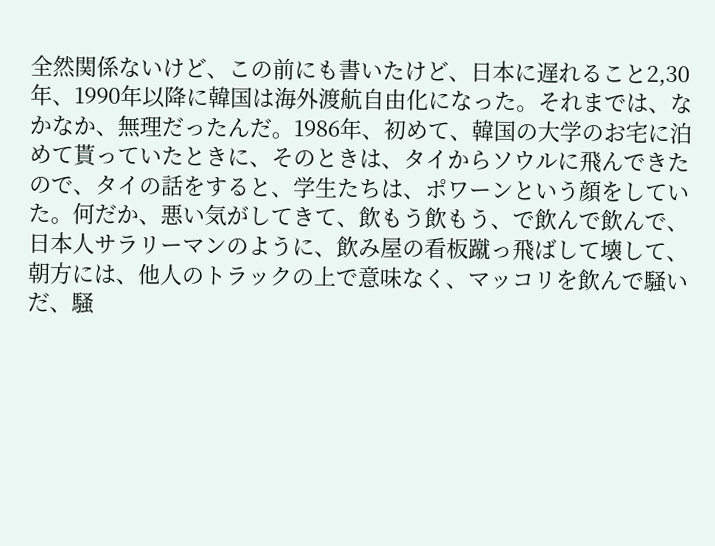全然関係ないけど、この前にも書いたけど、日本に遅れること2,30年、1990年以降に韓国は海外渡航自由化になった。それまでは、なかなか、無理だったんだ。1986年、初めて、韓国の大学のお宅に泊めて貰っていたときに、そのときは、タイからソウルに飛んできたので、タイの話をすると、学生たちは、ポワーンという顔をしていた。何だか、悪い気がしてきて、飲もう飲もう、で飲んで飲んで、日本人サラリーマンのように、飲み屋の看板蹴っ飛ばして壊して、朝方には、他人のトラックの上で意味なく、マッコリを飲んで騒いだ、騒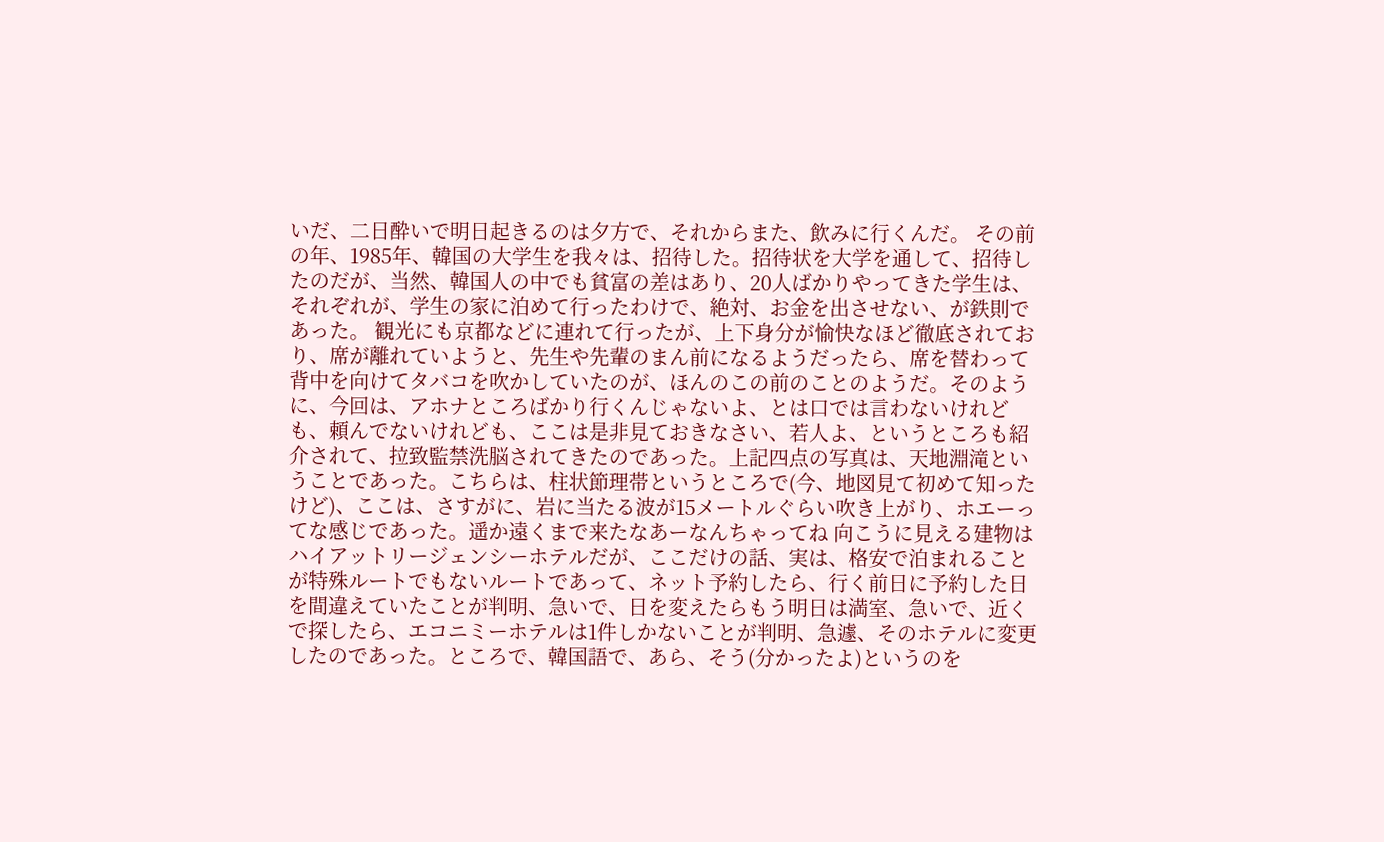いだ、二日酔いで明日起きるのは夕方で、それからまた、飲みに行くんだ。 その前の年、1985年、韓国の大学生を我々は、招待した。招待状を大学を通して、招待したのだが、当然、韓国人の中でも貧富の差はあり、20人ばかりやってきた学生は、それぞれが、学生の家に泊めて行ったわけで、絶対、お金を出させない、が鉄則であった。 観光にも京都などに連れて行ったが、上下身分が愉快なほど徹底されており、席が離れていようと、先生や先輩のまん前になるようだったら、席を替わって背中を向けてタバコを吹かしていたのが、ほんのこの前のことのようだ。そのように、今回は、アホナところばかり行くんじゃないよ、とは口では言わないけれども、頼んでないけれども、ここは是非見ておきなさい、若人よ、というところも紹介されて、拉致監禁洗脳されてきたのであった。上記四点の写真は、天地淵滝ということであった。こちらは、柱状節理帯というところで(今、地図見て初めて知ったけど)、ここは、さすがに、岩に当たる波が15メートルぐらい吹き上がり、ホエーってな感じであった。遥か遠くまで来たなあーなんちゃってね 向こうに見える建物はハイアットリージェンシーホテルだが、ここだけの話、実は、格安で泊まれることが特殊ルートでもないルートであって、ネット予約したら、行く前日に予約した日を間違えていたことが判明、急いで、日を変えたらもう明日は満室、急いで、近くで探したら、エコニミーホテルは1件しかないことが判明、急遽、そのホテルに変更したのであった。ところで、韓国語で、あら、そう(分かったよ)というのを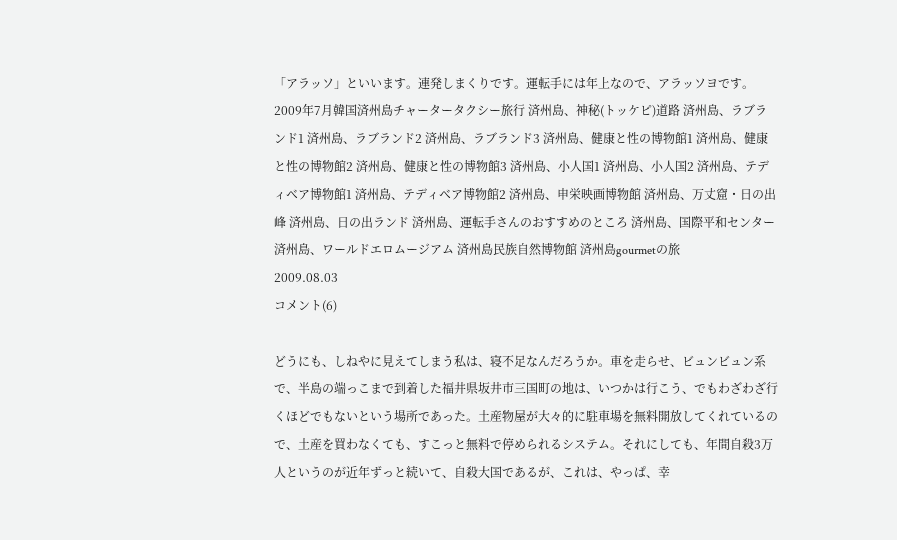「アラッソ」といいます。連発しまくりです。運転手には年上なので、アラッソヨです。2009年7月韓国済州島チャータータクシー旅行 済州島、神秘(トッケピ)道路 済州島、ラブランド1 済州島、ラブランド2 済州島、ラブランド3 済州島、健康と性の博物館1 済州島、健康と性の博物館2 済州島、健康と性の博物館3 済州島、小人国1 済州島、小人国2 済州島、テディベア博物館1 済州島、テディベア博物館2 済州島、申栄映画博物館 済州島、万丈窟・日の出峰 済州島、日の出ランド 済州島、運転手さんのおすすめのところ 済州島、国際平和センター 済州島、ワールドエロムージアム 済州島民族自然博物館 済州島gourmetの旅
2009.08.03
コメント(6)

どうにも、しねやに見えてしまう私は、寝不足なんだろうか。車を走らせ、ビュンビュン系で、半島の端っこまで到着した福井県坂井市三国町の地は、いつかは行こう、でもわざわざ行くほどでもないという場所であった。土産物屋が大々的に駐車場を無料開放してくれているので、土産を買わなくても、すこっと無料で停められるシステム。それにしても、年間自殺3万人というのが近年ずっと続いて、自殺大国であるが、これは、やっぱ、幸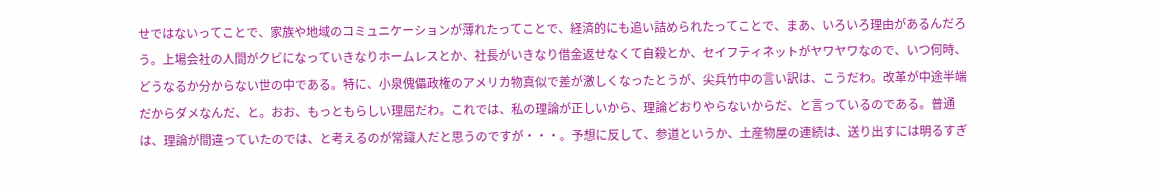せではないってことで、家族や地域のコミュニケーションが薄れたってことで、経済的にも追い詰められたってことで、まあ、いろいろ理由があるんだろう。上場会社の人間がクビになっていきなりホームレスとか、社長がいきなり借金返せなくて自殺とか、セイフティネットがヤワヤワなので、いつ何時、どうなるか分からない世の中である。特に、小泉傀儡政権のアメリカ物真似で差が激しくなったとうが、尖兵竹中の言い訳は、こうだわ。改革が中途半端だからダメなんだ、と。おお、もっともらしい理屈だわ。これでは、私の理論が正しいから、理論どおりやらないからだ、と言っているのである。普通は、理論が間違っていたのでは、と考えるのが常識人だと思うのですが・・・。予想に反して、参道というか、土産物屋の連続は、送り出すには明るすぎ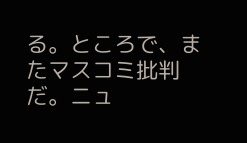る。ところで、またマスコミ批判だ。ニュ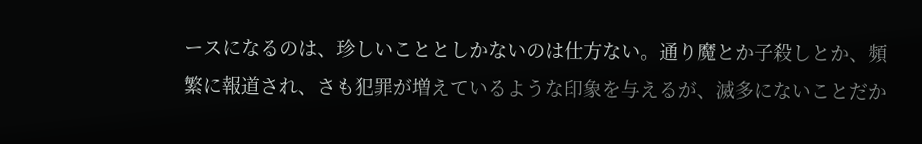ースになるのは、珍しいこととしかないのは仕方ない。通り魔とか子殺しとか、頻繁に報道され、さも犯罪が増えているような印象を与えるが、滅多にないことだか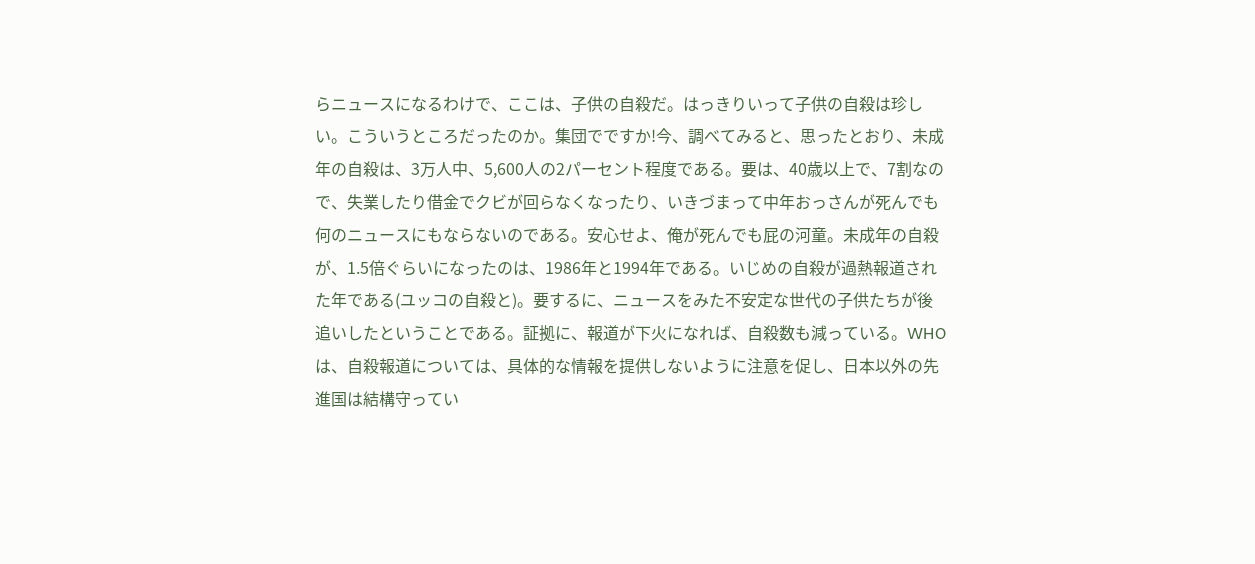らニュースになるわけで、ここは、子供の自殺だ。はっきりいって子供の自殺は珍しい。こういうところだったのか。集団でですか!今、調べてみると、思ったとおり、未成年の自殺は、3万人中、5,600人の2パーセント程度である。要は、40歳以上で、7割なので、失業したり借金でクビが回らなくなったり、いきづまって中年おっさんが死んでも何のニュースにもならないのである。安心せよ、俺が死んでも屁の河童。未成年の自殺が、1.5倍ぐらいになったのは、1986年と1994年である。いじめの自殺が過熱報道された年である(ユッコの自殺と)。要するに、ニュースをみた不安定な世代の子供たちが後追いしたということである。証拠に、報道が下火になれば、自殺数も減っている。WHOは、自殺報道については、具体的な情報を提供しないように注意を促し、日本以外の先進国は結構守ってい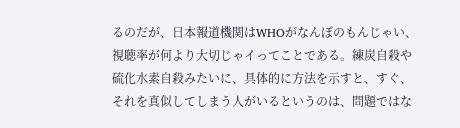るのだが、日本報道機関はWHOがなんぼのもんじゃい、視聴率が何より大切じゃイってことである。練炭自殺や硫化水素自殺みたいに、具体的に方法を示すと、すぐ、それを真似してしまう人がいるというのは、問題ではな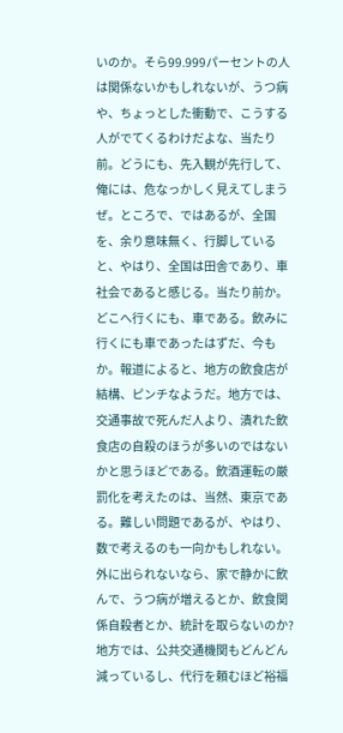いのか。そら99.999パーセントの人は関係ないかもしれないが、うつ病や、ちょっとした衝動で、こうする人がでてくるわけだよな、当たり前。どうにも、先入観が先行して、俺には、危なっかしく見えてしまうぜ。ところで、ではあるが、全国を、余り意味無く、行脚していると、やはり、全国は田舎であり、車社会であると感じる。当たり前か。どこへ行くにも、車である。飲みに行くにも車であったはずだ、今もか。報道によると、地方の飲食店が結構、ピンチなようだ。地方では、交通事故で死んだ人より、潰れた飲食店の自殺のほうが多いのではないかと思うほどである。飲酒運転の厳罰化を考えたのは、当然、東京である。難しい問題であるが、やはり、数で考えるのも一向かもしれない。外に出られないなら、家で静かに飲んで、うつ病が増えるとか、飲食関係自殺者とか、統計を取らないのか?地方では、公共交通機関もどんどん減っているし、代行を頼むほど裕福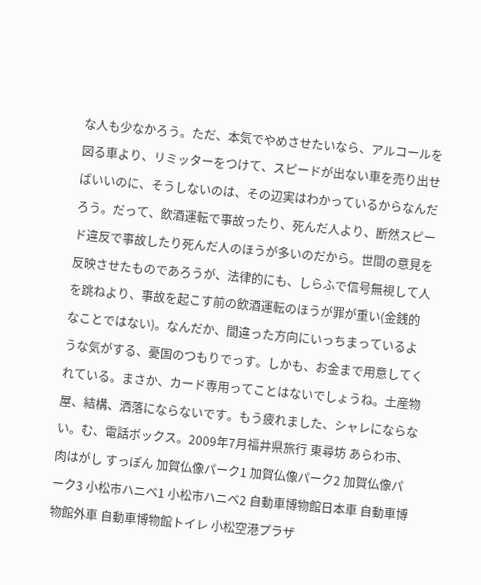な人も少なかろう。ただ、本気でやめさせたいなら、アルコールを図る車より、リミッターをつけて、スピードが出ない車を売り出せばいいのに、そうしないのは、その辺実はわかっているからなんだろう。だって、飲酒運転で事故ったり、死んだ人より、断然スピード違反で事故したり死んだ人のほうが多いのだから。世間の意見を反映させたものであろうが、法律的にも、しらふで信号無視して人を跳ねより、事故を起こす前の飲酒運転のほうが罪が重い(金銭的なことではない)。なんだか、間違った方向にいっちまっているような気がする、憂国のつもりでっす。しかも、お金まで用意してくれている。まさか、カード専用ってことはないでしょうね。土産物屋、結構、洒落にならないです。もう疲れました、シャレにならない。む、電話ボックス。2009年7月福井県旅行 東尋坊 あらわ市、肉はがし すっぽん 加賀仏像パーク1 加賀仏像パーク2 加賀仏像パーク3 小松市ハニベ1 小松市ハニベ2 自動車博物館日本車 自動車博物館外車 自動車博物館トイレ 小松空港プラザ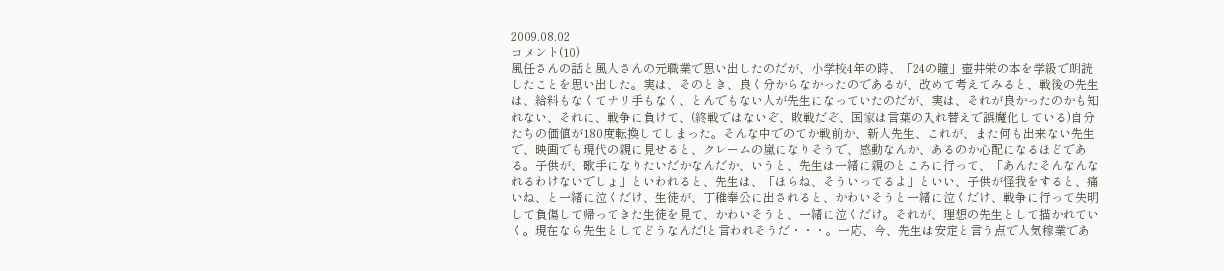2009.08.02
コメント(10)
風任さんの話と風人さんの元職業で思い出したのだが、小学校4年の時、「24の瞳」壺井栄の本を学級で朗読したことを思い出した。実は、そのとき、良く分からなかったのであるが、改めて考えてみると、戦後の先生は、給料もなくてナリ手もなく、とんでもない人が先生になっていたのだが、実は、それが良かったのかも知れない、それに、戦争に負けて、(終戦ではないぞ、敗戦だぞ、国家は言葉の入れ替えで誤魔化している)自分たちの価値が180度転換してしまった。そんな中でのてか戦前か、新人先生、これが、また何も出来ない先生で、映画でも現代の親に見せると、クレームの嵐になりそうで、感動なんか、あるのか心配になるほどである。子供が、歌手になりたいだかなんだか、いうと、先生は一緒に親のところに行って、「あんたそんなんなれるわけないでしょ」といわれると、先生は、「ほらね、そういってるよ」といい、子供が怪我をすると、痛いね、と一緒に泣くだけ、生徒が、丁稚奉公に出されると、かわいそうと一緒に泣くだけ、戦争に行って失明して負傷して帰ってきた生徒を見て、かわいそうと、一緒に泣くだけ。それが、理想の先生として描かれていく。現在なら先生としてどうなんだ!と言われそうだ・・・。一応、今、先生は安定と言う点で人気稼業であ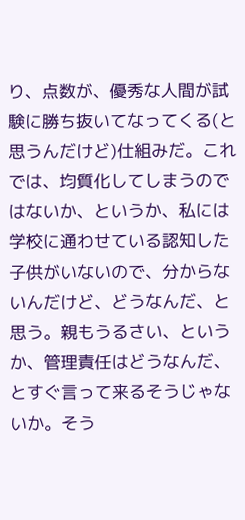り、点数が、優秀な人間が試験に勝ち抜いてなってくる(と思うんだけど)仕組みだ。これでは、均質化してしまうのではないか、というか、私には学校に通わせている認知した子供がいないので、分からないんだけど、どうなんだ、と思う。親もうるさい、というか、管理責任はどうなんだ、とすぐ言って来るそうじゃないか。そう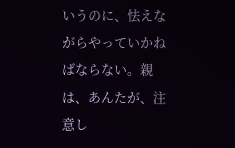いうのに、怯えながらやっていかねばならない。親は、あんたが、注意し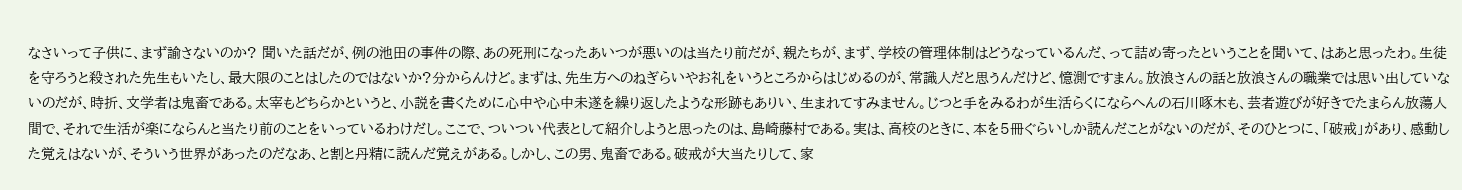なさいって子供に、まず諭さないのか? 聞いた話だが、例の池田の事件の際、あの死刑になったあいつが悪いのは当たり前だが、親たちが、まず、学校の管理体制はどうなっているんだ、って詰め寄ったということを聞いて、はあと思ったわ。生徒を守ろうと殺された先生もいたし、最大限のことはしたのではないか?分からんけど。まずは、先生方へのねぎらいやお礼をいうところからはじめるのが、常識人だと思うんだけど、憶測ですまん。放浪さんの話と放浪さんの職業では思い出していないのだが、時折、文学者は鬼畜である。太宰もどちらかというと、小説を書くために心中や心中未遂を繰り返したような形跡もありい、生まれてすみません。じつと手をみるわが生活らくにならへんの石川啄木も、芸者遊びが好きでたまらん放蕩人間で、それで生活が楽にならんと当たり前のことをいっているわけだし。ここで、ついつい代表として紹介しようと思ったのは、島崎藤村である。実は、高校のときに、本を5冊ぐらいしか読んだことがないのだが、そのひとつに、「破戒」があり、感動した覚えはないが、そういう世界があったのだなあ、と割と丹精に読んだ覚えがある。しかし、この男、鬼畜である。破戒が大当たりして、家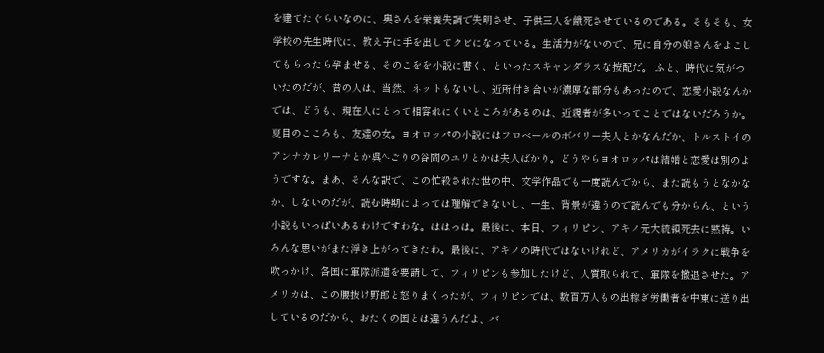を建てたぐらいなのに、奥さんを栄養失調で失明させ、子供三人を餓死させているのである。そもそも、女学校の先生時代に、教え子に手を出してクビになっている。生活力がないので、兄に自分の娘さんをよこしてもらったら孕ませる、そのこをを小説に書く、といったスキャンダラスな按配だ。 ふと、時代に気がついたのだが、昔の人は、当然、ネットもないし、近所付き合いが濃厚な部分もあったので、恋愛小説なんかでは、どうも、現在人にとって相容れにくいところがあるのは、近親者が多いってことではないだろうか。夏目のこころも、友達の女。ヨオロッパの小説にはフロベールのボバリー夫人とかなんだか、トルストイのアンナカレリーナとか呉^-ごりの谷間のユリとかは夫人ばかり。どうやらヨオロッパは結婚と恋愛は別のようですな。まあ、そんな訳で、この忙殺された世の中、文学作品でも一度読んでから、また読もうとなかなか、しないのだが、読む時期によっては理解できないし、一生、背景が違うので読んでも分からん、という小説もいっぱいあるわけですわな。ははっは。最後に、本日、フィリピン、アキノ元大統領死去に黙祷。いろんな思いがまた浮き上がってきたわ。最後に、アキノの時代ではないけれど、アメリカがイラクに戦争を吹っかけ、各国に軍隊派遣を要請して、フィリピンも参加したけど、人質取られて、軍隊を撤退させた。アメリカは、この腰抜け野郎と怒りまくったが、フィリピンでは、数百万人もの出稼ぎ労働者を中東に送り出しているのだから、おたくの国とは違うんだよ、バ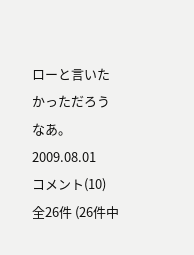ローと言いたかっただろうなあ。
2009.08.01
コメント(10)
全26件 (26件中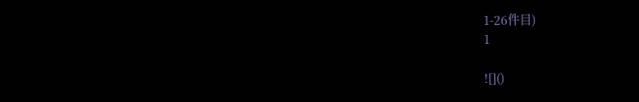1-26件目)
1

![]()